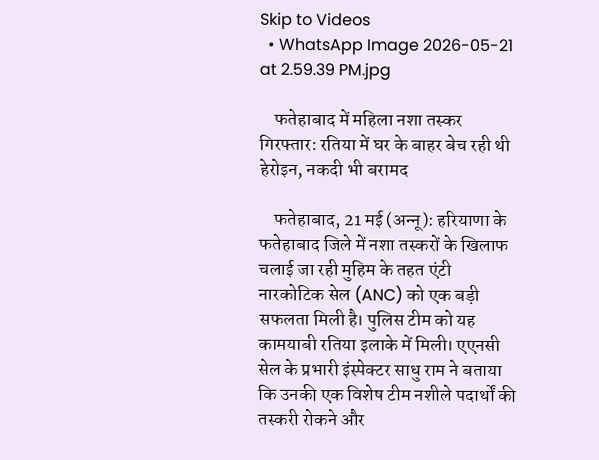Skip to Videos
  • WhatsApp Image 2026-05-21 at 2.59.39 PM.jpg

    फतेहाबाद में महिला नशा तस्कर गिरफ्तार: रतिया में घर के बाहर बेच रही थी हेरोइन, नकदी भी बरामद

    फतेहाबाद, 21 मई (अन्‍नू): हरियाणा के फतेहाबाद जिले में नशा तस्करों के खिलाफ चलाई जा रही मुहिम के तहत एंटी नारकोटिक सेल (ANC) को एक बड़ी सफलता मिली है। पुलिस टीम को यह कामयाबी रतिया इलाके में मिली। एएनसी सेल के प्रभारी इंस्पेक्टर साधु राम ने बताया कि उनकी एक विशेष टीम नशीले पदार्थों की तस्करी रोकने और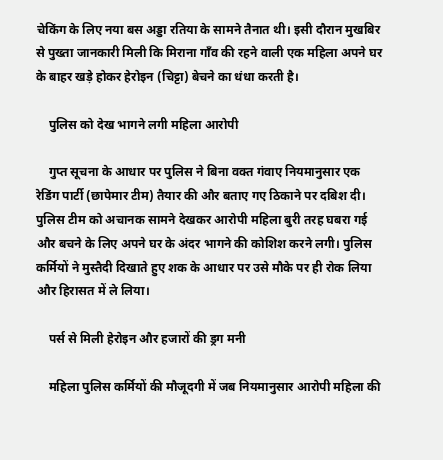चेकिंग के लिए नया बस अड्डा रतिया के सामने तैनात थी। इसी दौरान मुखबिर से पुख्ता जानकारी मिली कि मिराना गाँव की रहने वाली एक महिला अपने घर के बाहर खड़े होकर हेरोइन (चिट्टा) बेचने का धंधा करती है।

    पुलिस को देख भागने लगी महिला आरोपी

    गुप्त सूचना के आधार पर पुलिस ने बिना वक्त गंवाए नियमानुसार एक रेडिंग पार्टी (छापेमार टीम) तैयार की और बताए गए ठिकाने पर दबिश दी। पुलिस टीम को अचानक सामने देखकर आरोपी महिला बुरी तरह घबरा गई और बचने के लिए अपने घर के अंदर भागने की कोशिश करने लगी। पुलिस कर्मियों ने मुस्तैदी दिखाते हुए शक के आधार पर उसे मौके पर ही रोक लिया और हिरासत में ले लिया।

    पर्स से मिली हेरोइन और हजारों की ड्रग मनी

    महिला पुलिस कर्मियों की मौजूदगी में जब नियमानुसार आरोपी महिला की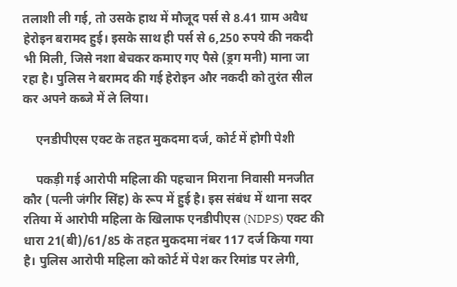तलाशी ली गई, तो उसके हाथ में मौजूद पर्स से 8.41 ग्राम अवैध हेरोइन बरामद हुई। इसके साथ ही पर्स से 6,250 रुपये की नकदी भी मिली, जिसे नशा बेचकर कमाए गए पैसे (ड्रग मनी) माना जा रहा है। पुलिस ने बरामद की गई हेरोइन और नकदी को तुरंत सील कर अपने कब्जे में ले लिया।

    एनडीपीएस एक्ट के तहत मुकदमा दर्ज, कोर्ट में होगी पेशी

    पकड़ी गई आरोपी महिला की पहचान मिराना निवासी मनजीत कौर (पत्नी जंगीर सिंह) के रूप में हुई है। इस संबंध में थाना सदर रतिया में आरोपी महिला के खिलाफ एनडीपीएस (NDPS) एक्ट की धारा 21(बी)/61/85 के तहत मुकदमा नंबर 117 दर्ज किया गया है। पुलिस आरोपी महिला को कोर्ट में पेश कर रिमांड पर लेगी,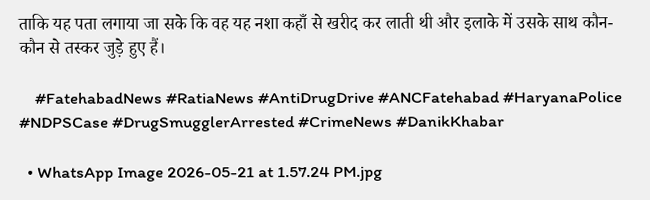ताकि यह पता लगाया जा सके कि वह यह नशा कहाँ से खरीद कर लाती थी और इलाके में उसके साथ कौन-कौन से तस्कर जुड़े हुए हैं।

    #FatehabadNews #RatiaNews #AntiDrugDrive #ANCFatehabad #HaryanaPolice #NDPSCase #DrugSmugglerArrested #CrimeNews #DanikKhabar

  • WhatsApp Image 2026-05-21 at 1.57.24 PM.jpg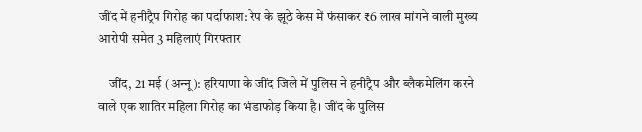जींद में हनीट्रैप गिरोह का पर्दाफाश: रेप के झूठे केस में फंसाकर ₹6 लाख मांगने वाली मुख्य आरोपी समेत 3 महिलाएं गिरफ्तार

    जींद, 21 मई (अन्‍नू): हरियाणा के जींद जिले में पुलिस ने हनीट्रैप और ब्लैकमेलिंग करने वाले एक शातिर महिला गिरोह का भंडाफोड़ किया है। जींद के पुलिस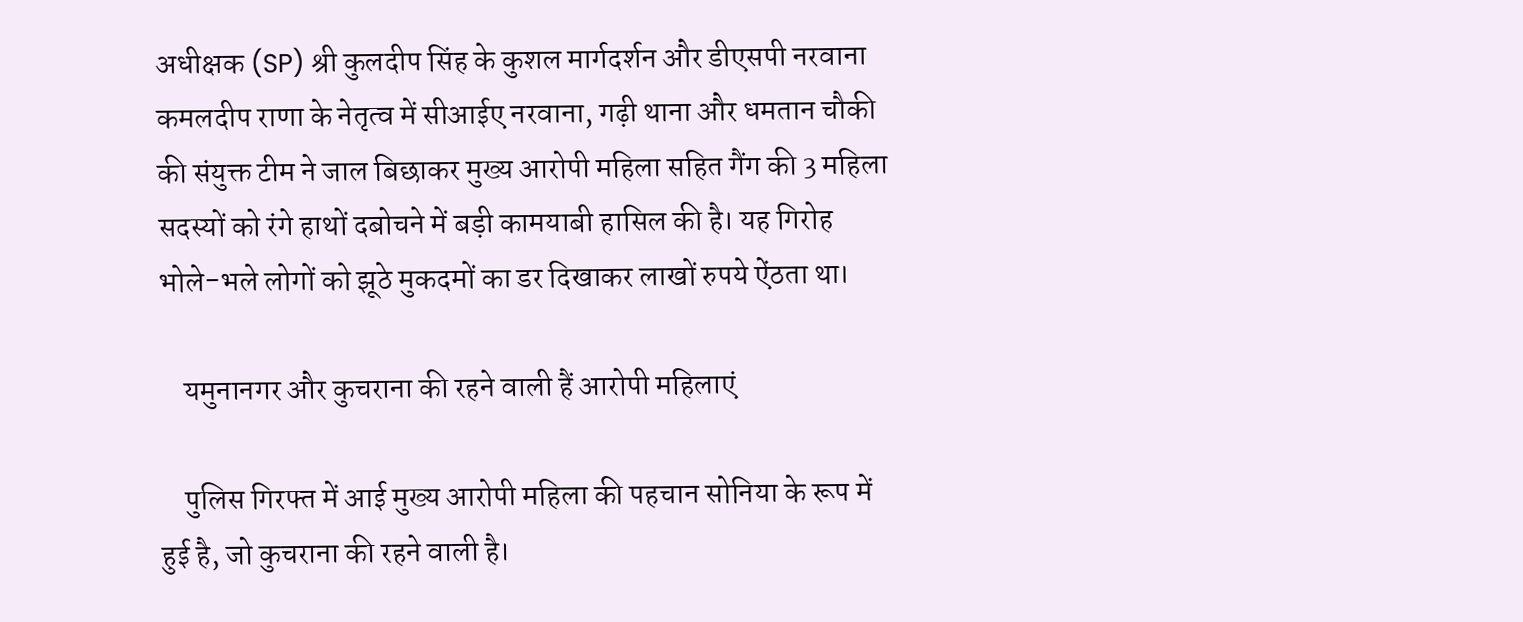अधीक्षक (SP) श्री कुलदीप सिंह के कुशल मार्गदर्शन और डीएसपी नरवाना कमलदीप राणा के नेतृत्व में सीआईए नरवाना, गढ़ी थाना और धमतान चौकी की संयुक्त टीम ने जाल बिछाकर मुख्य आरोपी महिला सहित गैंग की 3 महिला सदस्यों को रंगे हाथों दबोचने में बड़ी कामयाबी हासिल की है। यह गिरोह भोले-भले लोगों को झूठे मुकदमों का डर दिखाकर लाखों रुपये ऐंठता था।

    यमुनानगर और कुचराना की रहने वाली हैं आरोपी महिलाएं

    पुलिस गिरफ्त में आई मुख्य आरोपी महिला की पहचान सोनिया के रूप में हुई है, जो कुचराना की रहने वाली है।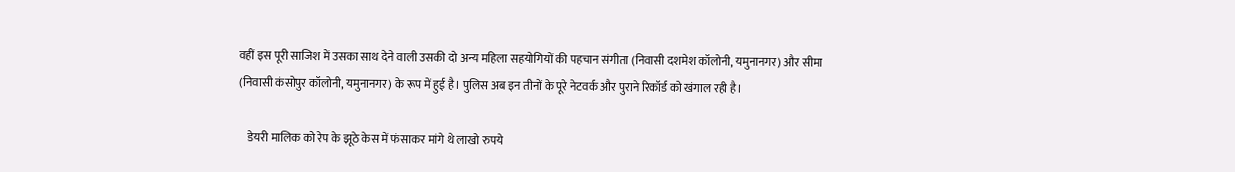वहीं इस पूरी साजिश में उसका साथ देने वाली उसकी दो अन्य महिला सहयोगियों की पहचान संगीता (निवासी दशमेश कॉलोनी, यमुनानगर) और सीमा (निवासी कंसोपुर कॉलोनी, यमुनानगर) के रूप में हुई है। पुलिस अब इन तीनों के पूरे नेटवर्क और पुराने रिकॉर्ड को खंगाल रही है।

    डेयरी मालिक को रेप के झूठे केस में फंसाकर मांगे थे लाखो रुपये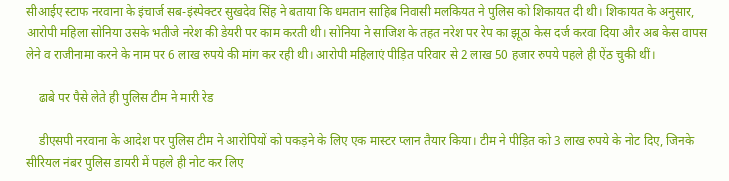सीआईए स्टाफ नरवाना के इंचार्ज सब-इंस्पेक्टर सुखदेव सिंह ने बताया कि धमतान साहिब निवासी मलकियत ने पुलिस को शिकायत दी थी। शिकायत के अनुसार, आरोपी महिला सोनिया उसके भतीजे नरेश की डेयरी पर काम करती थी। सोनिया ने साजिश के तहत नरेश पर रेप का झूठा केस दर्ज करवा दिया और अब केस वापस लेने व राजीनामा करने के नाम पर 6 लाख रुपये की मांग कर रही थी। आरोपी महिलाएं पीड़ित परिवार से 2 लाख 50 हजार रुपये पहले ही ऐंठ चुकी थीं।

    ढाबे पर पैसे लेते ही पुलिस टीम ने मारी रेड

    डीएसपी नरवाना के आदेश पर पुलिस टीम ने आरोपियों को पकड़ने के लिए एक मास्टर प्लान तैयार किया। टीम ने पीड़ित को 3 लाख रुपये के नोट दिए, जिनके सीरियल नंबर पुलिस डायरी में पहले ही नोट कर लिए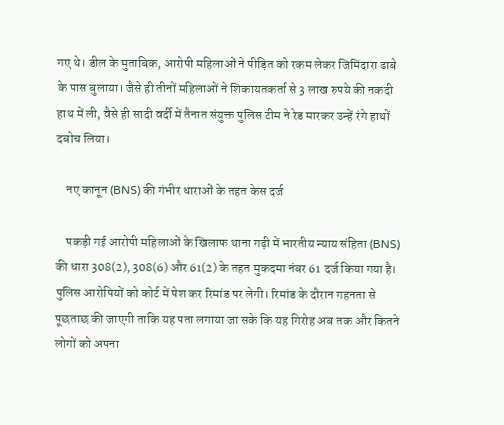गए थे। डील के मुताबिक, आरोपी महिलाओं ने पीड़ित को रकम लेकर जिमिंदारा ढाबे के पास बुलाया। जैसे ही तीनों महिलाओं ने शिकायतकर्ता से 3 लाख रुपये की नकदी हाथ में ली, वैसे ही सादी वर्दी में तैनात संयुक्त पुलिस टीम ने रेड मारकर उन्हें रंगे हाथों दबोच लिया।

    नए कानून (BNS) की गंभीर धाराओं के तहत केस दर्ज

    पकड़ी गई आरोपी महिलाओं के खिलाफ थाना गढ़ी में भारतीय न्याय संहिता (BNS) की धारा 308(2), 308(6) और 61(2) के तहत मुकदमा नंबर 61 दर्ज किया गया है। पुलिस आरोपियों को कोर्ट में पेश कर रिमांड पर लेगी। रिमांड के दौरान गहनता से पूछताछ की जाएगी ताकि यह पता लगाया जा सके कि यह गिरोह अब तक और कितने लोगों को अपना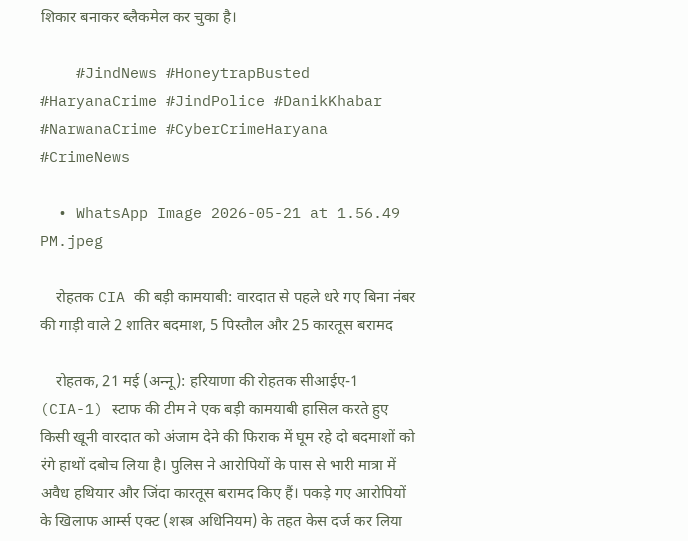शिकार बनाकर ब्लैकमेल कर चुका है।

    #JindNews #HoneytrapBusted #HaryanaCrime #JindPolice #DanikKhabar #NarwanaCrime #CyberCrimeHaryana #CrimeNews

  • WhatsApp Image 2026-05-21 at 1.56.49 PM.jpeg

    रोहतक CIA की बड़ी कामयाबी: वारदात से पहले धरे गए बिना नंबर की गाड़ी वाले 2 शातिर बदमाश, 5 पिस्तौल और 25 कारतूस बरामद

    रोहतक, 21 मई (अन्‍नू): हरियाणा की रोहतक सीआईए-1 (CIA-1) स्टाफ की टीम ने एक बड़ी कामयाबी हासिल करते हुए किसी खूनी वारदात को अंजाम देने की फिराक में घूम रहे दो बदमाशों को रंगे हाथों दबोच लिया है। पुलिस ने आरोपियों के पास से भारी मात्रा में अवैध हथियार और जिंदा कारतूस बरामद किए हैं। पकड़े गए आरोपियों के खिलाफ आर्म्स एक्ट (शस्त्र अधिनियम) के तहत केस दर्ज कर लिया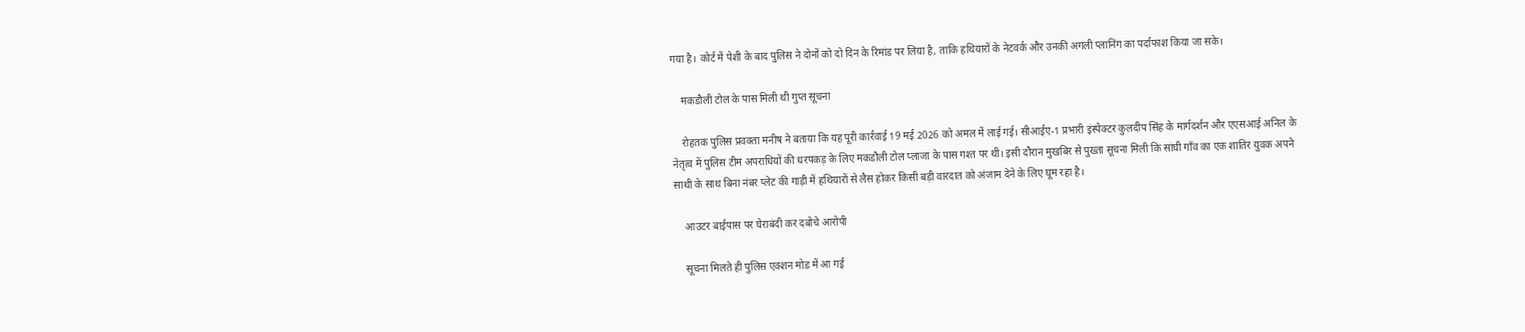गया है। कोर्ट में पेशी के बाद पुलिस ने दोनों को दो दिन के रिमांड पर लिया है, ताकि हथियारों के नेटवर्क और उनकी अगली प्लानिंग का पर्दाफाश किया जा सके।

    मकडौली टोल के पास मिली थी गुप्त सूचना

    रोहतक पुलिस प्रवक्ता मनीष ने बताया कि यह पूरी कार्रवाई 19 मई 2026 को अमल में लाई गई। सीआईए-1 प्रभारी इंस्पेक्टर कुलदीप सिंह के मार्गदर्शन और एएसआई अनिल के नेतृत्व में पुलिस टीम अपराधियों की धरपकड़ के लिए मकडौली टोल प्लाजा के पास गश्त पर थी। इसी दौरान मुखबिर से पुख्ता सूचना मिली कि सांघी गाँव का एक शातिर युवक अपने साथी के साथ बिना नंबर प्लेट की गाड़ी में हथियारों से लैस होकर किसी बड़ी वारदात को अंजाम देने के लिए घूम रहा है।

    आउटर बाईपास पर घेराबंदी कर दबोचे आरोपी

    सूचना मिलते ही पुलिस एक्शन मोड में आ गई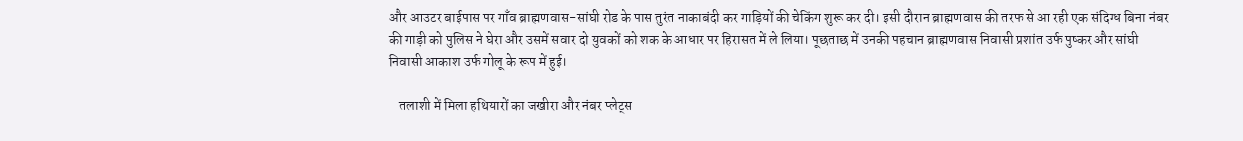और आउटर बाईपास पर गाँव ब्राह्मणवास-सांघी रोड के पास तुरंत नाकाबंदी कर गाड़ियों की चेकिंग शुरू कर दी। इसी दौरान ब्राह्मणवास की तरफ से आ रही एक संदिग्ध बिना नंबर की गाड़ी को पुलिस ने घेरा और उसमें सवार दो युवकों को शक के आधार पर हिरासत में ले लिया। पूछताछ में उनकी पहचान ब्राह्मणवास निवासी प्रशांत उर्फ पुष्कर और सांघी निवासी आकाश उर्फ गोलू के रूप में हुई।

    तलाशी में मिला हथियारों का जखीरा और नंबर प्लेट्स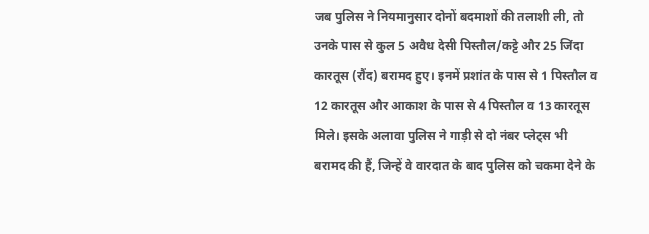जब पुलिस ने नियमानुसार दोनों बदमाशों की तलाशी ली, तो उनके पास से कुल 5 अवैध देसी पिस्तौल/कट्टे और 25 जिंदा कारतूस (रौंद) बरामद हुए। इनमें प्रशांत के पास से 1 पिस्तौल व 12 कारतूस और आकाश के पास से 4 पिस्तौल व 13 कारतूस मिले। इसके अलावा पुलिस ने गाड़ी से दो नंबर प्लेट्स भी बरामद की हैं, जिन्हें वे वारदात के बाद पुलिस को चकमा देने के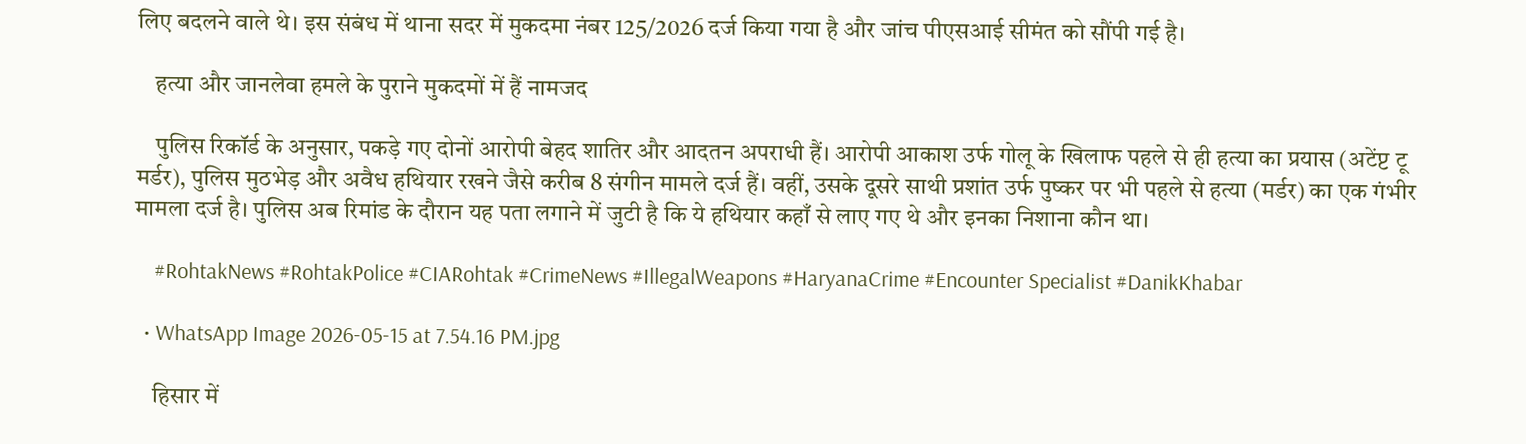लिए बदलने वाले थे। इस संबंध में थाना सदर में मुकदमा नंबर 125/2026 दर्ज किया गया है और जांच पीएसआई सीमंत को सौंपी गई है।

    हत्या और जानलेवा हमले के पुराने मुकदमों में हैं नामजद

    पुलिस रिकॉर्ड के अनुसार, पकड़े गए दोनों आरोपी बेहद शातिर और आदतन अपराधी हैं। आरोपी आकाश उर्फ गोलू के खिलाफ पहले से ही हत्या का प्रयास (अटेंप्ट टू मर्डर), पुलिस मुठभेड़ और अवैध हथियार रखने जैसे करीब 8 संगीन मामले दर्ज हैं। वहीं, उसके दूसरे साथी प्रशांत उर्फ पुष्कर पर भी पहले से हत्या (मर्डर) का एक गंभीर मामला दर्ज है। पुलिस अब रिमांड के दौरान यह पता लगाने में जुटी है कि ये हथियार कहाँ से लाए गए थे और इनका निशाना कौन था।

    #RohtakNews #RohtakPolice #CIARohtak #CrimeNews #IllegalWeapons #HaryanaCrime #Encounter Specialist #DanikKhabar

  • WhatsApp Image 2026-05-15 at 7.54.16 PM.jpg

    हिसार में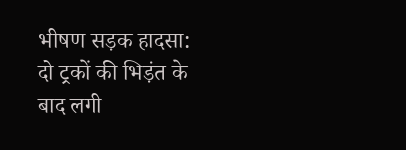भीषण सड़क हादसा: दो ट्रकों की भिड़ंत के बाद लगी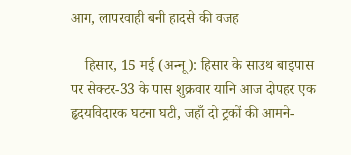आग, लापरवाही बनी हादसे की वजह

    हिसार, 15 मई (अन्‍नू): हिसार के साउथ बाइपास पर सेक्टर-33 के पास शुक्रवार यानि आज दोपहर एक हृदयविदारक घटना घटी, जहाँ दो ट्रकों की आमने-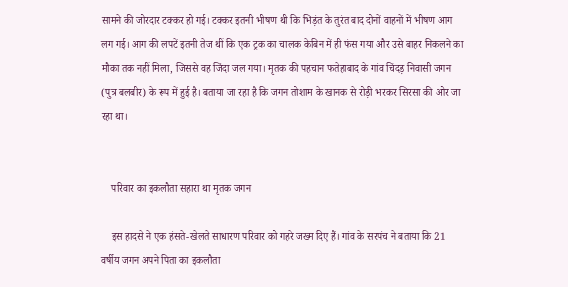सामने की जोरदार टक्कर हो गई। टक्कर इतनी भीषण थी कि भिड़ंत के तुरंत बाद दोनों वाहनों में भीषण आग लग गई। आग की लपटें इतनी तेज थीं कि एक ट्रक का चालक केबिन में ही फंस गया और उसे बाहर निकलने का मौका तक नहीं मिला, जिससे वह जिंदा जल गया। मृतक की पहचान फतेहाबाद के गांव चिंदड़ निवासी जगन (पुत्र बलबीर) के रूप में हुई है। बताया जा रहा है कि जगन तोशाम के खानक से रोड़ी भरकर सिरसा की ओर जा रहा था।


    परिवार का इकलौता सहारा था मृतक जगन

    इस हादसे ने एक हंसते-खेलते साधारण परिवार को गहरे जख्म दिए हैं। गांव के सरपंच ने बताया कि 21 वर्षीय जगन अपने पिता का इकलौता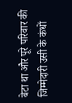बेटा था और पूरे परिवार की जिम्मेदारी उसी के कंधों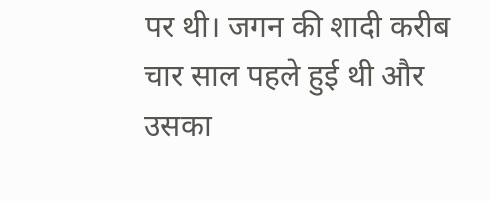पर थी। जगन की शादी करीब चार साल पहले हुई थी और उसका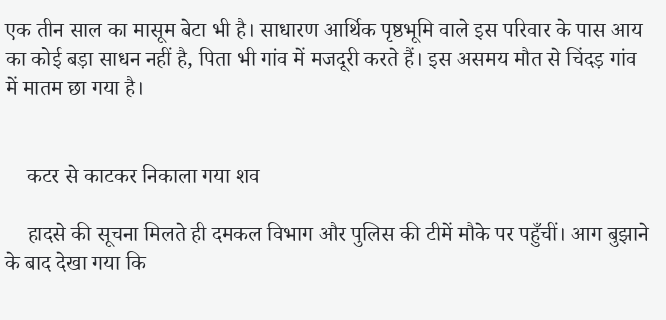एक तीन साल का मासूम बेटा भी है। साधारण आर्थिक पृष्ठभूमि वाले इस परिवार के पास आय का कोई बड़ा साधन नहीं है, पिता भी गांव में मजदूरी करते हैं। इस असमय मौत से चिंदड़ गांव में मातम छा गया है।


    कटर से काटकर निकाला गया शव

    हादसे की सूचना मिलते ही दमकल विभाग और पुलिस की टीमें मौके पर पहुँचीं। आग बुझाने के बाद देखा गया कि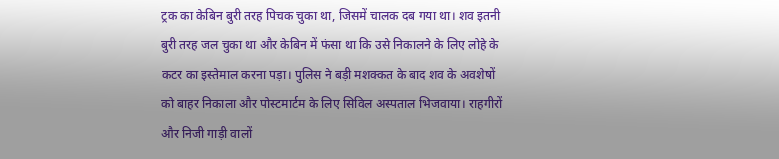ट्रक का केबिन बुरी तरह पिचक चुका था, जिसमें चालक दब गया था। शव इतनी बुरी तरह जल चुका था और केबिन में फंसा था कि उसे निकालने के लिए लोहे के कटर का इस्तेमाल करना पड़ा। पुलिस ने बड़ी मशक्कत के बाद शव के अवशेषों को बाहर निकाला और पोस्टमार्टम के लिए सिविल अस्पताल भिजवाया। राहगीरों और निजी गाड़ी वालों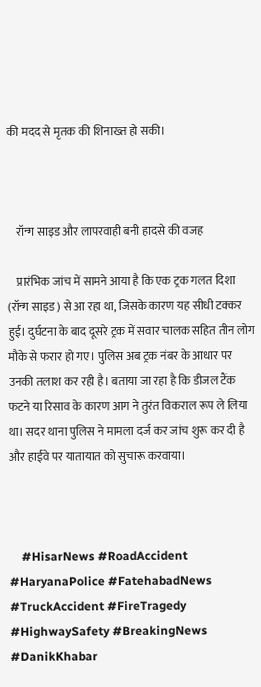की मदद से मृतक की शिनाख्त हो सकी।



    रॉन्ग साइड और लापरवाही बनी हादसे की वजह

    प्रारंभिक जांच में सामने आया है कि एक ट्रक गलत दिशा (रॉन्ग साइड) से आ रहा था, जिसके कारण यह सीधी टक्कर हुई। दुर्घटना के बाद दूसरे ट्रक में सवार चालक सहित तीन लोग मौके से फरार हो गए। पुलिस अब ट्रक नंबर के आधार पर उनकी तलाश कर रही है। बताया जा रहा है कि डीजल टैंक फटने या रिसाव के कारण आग ने तुरंत विकराल रूप ले लिया था। सदर थाना पुलिस ने मामला दर्ज कर जांच शुरू कर दी है और हाईवे पर यातायात को सुचारू करवाया।



    #HisarNews #RoadAccident #HaryanaPolice #FatehabadNews #TruckAccident #FireTragedy #HighwaySafety #BreakingNews #DanikKhabar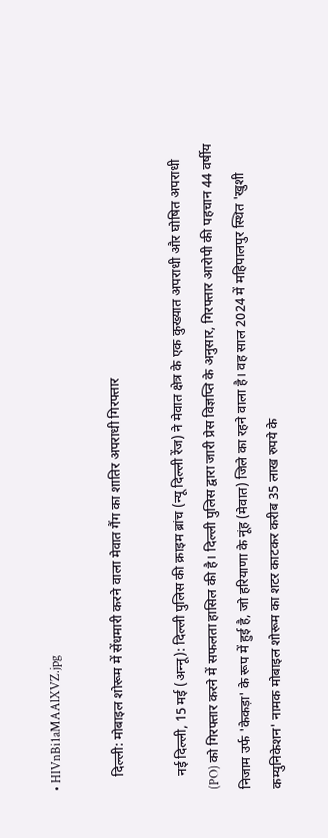• HIVnBi1aMAAlXVZ.jpg

    दिल्ली: मोबाइल शोरूम में सेंधमारी करने वाला मेवात गैंग का शातिर अपराधी गिरफ्तार

    नई दिल्ली, 15 मई (अन्‍नू): दिल्ली पुलिस की क्राइम ब्रांच (न्यू दिल्ली रेंज) ने मेवात क्षेत्र के एक कुख्यात अपराधी और घोषित अपराधी (PO) को गिरफ्तार करने में सफलता हासिल की है। दिल्ली पुलिस द्वारा जारी प्रेस विज्ञप्ति के अनुसार, गिरफ्तार आरोपी की पहचान 44 वर्षीय निजाम उर्फ 'केकड़ा' के रूप में हुई है, जो हरियाणा के नूंह (मेवात) जिले का रहने वाला है। वह साल 2024 में महिपालपुर स्थित 'खुशी कम्युनिकेशन' नामक मोबाइल शोरूम का शटर काटकर करीब 35 लाख रुपये के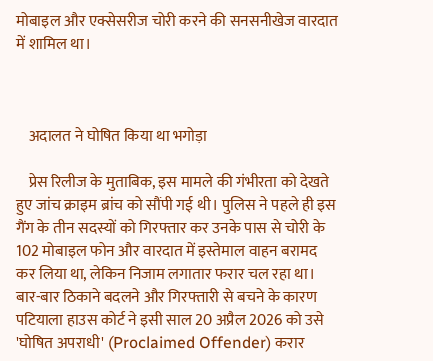मोबाइल और एक्सेसरीज चोरी करने की सनसनीखेज वारदात में शामिल था।



    अदालत ने घोषित किया था भगोड़ा

    प्रेस रिलीज के मुताबिक, इस मामले की गंभीरता को देखते हुए जांच क्राइम ब्रांच को सौंपी गई थी। पुलिस ने पहले ही इस गैंग के तीन सदस्यों को गिरफ्तार कर उनके पास से चोरी के 102 मोबाइल फोन और वारदात में इस्तेमाल वाहन बरामद कर लिया था, लेकिन निजाम लगातार फरार चल रहा था। बार-बार ठिकाने बदलने और गिरफ्तारी से बचने के कारण पटियाला हाउस कोर्ट ने इसी साल 20 अप्रैल 2026 को उसे 'घोषित अपराधी' (Proclaimed Offender) करार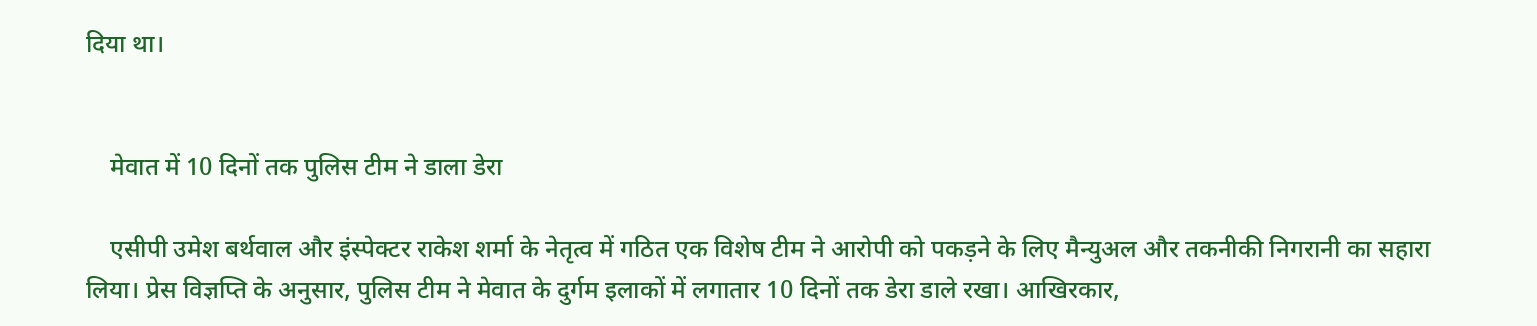दिया था।


    मेवात में 10 दिनों तक पुलिस टीम ने डाला डेरा

    एसीपी उमेश बर्थवाल और इंस्पेक्टर राकेश शर्मा के नेतृत्व में गठित एक विशेष टीम ने आरोपी को पकड़ने के लिए मैन्युअल और तकनीकी निगरानी का सहारा लिया। प्रेस विज्ञप्ति के अनुसार, पुलिस टीम ने मेवात के दुर्गम इलाकों में लगातार 10 दिनों तक डेरा डाले रखा। आखिरकार,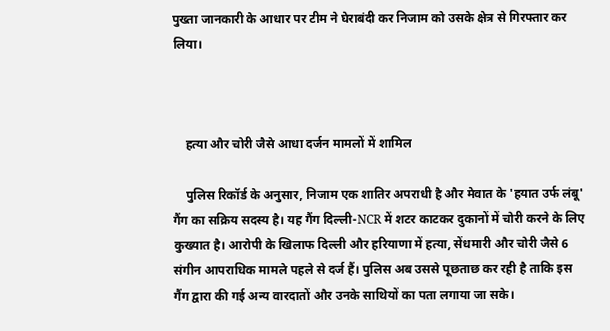पुख्ता जानकारी के आधार पर टीम ने घेराबंदी कर निजाम को उसके क्षेत्र से गिरफ्तार कर लिया।



    हत्या और चोरी जैसे आधा दर्जन मामलों में शामिल

    पुलिस रिकॉर्ड के अनुसार, निजाम एक शातिर अपराधी है और मेवात के 'हयात उर्फ लंबू' गैंग का सक्रिय सदस्य है। यह गैंग दिल्ली-NCR में शटर काटकर दुकानों में चोरी करने के लिए कुख्यात है। आरोपी के खिलाफ दिल्ली और हरियाणा में हत्या, सेंधमारी और चोरी जैसे 6 संगीन आपराधिक मामले पहले से दर्ज हैं। पुलिस अब उससे पूछताछ कर रही है ताकि इस गैंग द्वारा की गई अन्य वारदातों और उनके साथियों का पता लगाया जा सके।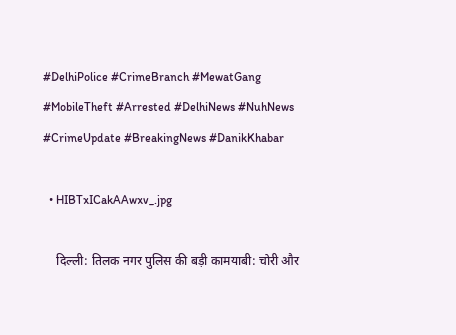#DelhiPolice #CrimeBranch #MewatGang #MobileTheft #Arrested #DelhiNews #NuhNews #CrimeUpdate #BreakingNews #DanikKhabar

  • HIBTxICakAAwxv_.jpg

    दिल्ली: तिलक नगर पुलिस की बड़ी कामयाबी: चोरी और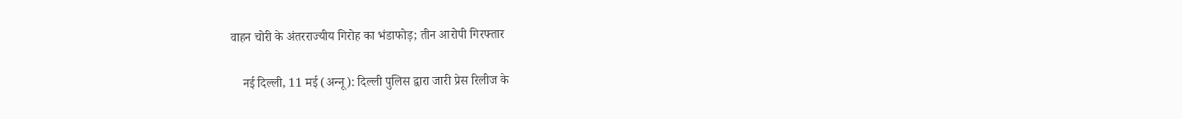वाहन चोरी के अंतरराज्यीय गिरोह का भंडाफोड़; तीन आरोपी गिरफ्तार

    नई दिल्ली, 11 मई (अन्‍नू): दिल्ली पुलिस द्वारा जारी प्रेस रिलीज के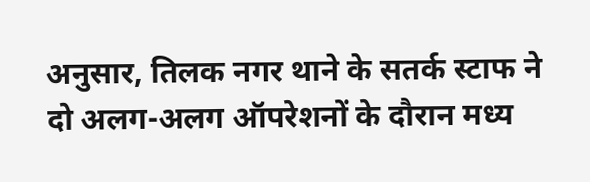अनुसार, तिलक नगर थाने के सतर्क स्टाफ ने दो अलग-अलग ऑपरेशनों के दौरान मध्य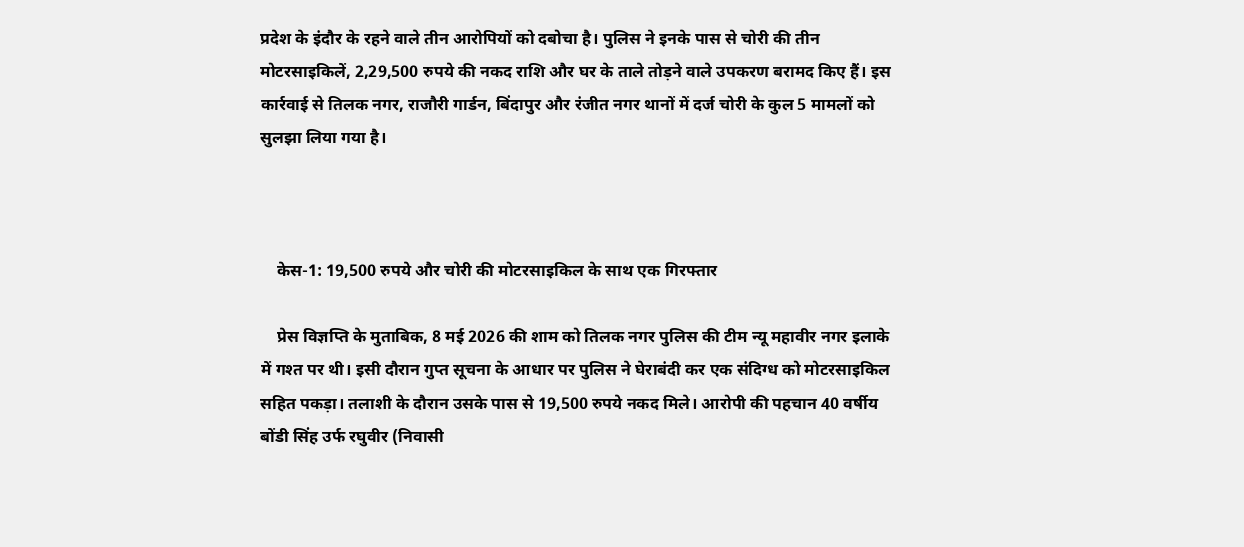प्रदेश के इंदौर के रहने वाले तीन आरोपियों को दबोचा है। पुलिस ने इनके पास से चोरी की तीन मोटरसाइकिलें, 2,29,500 रुपये की नकद राशि और घर के ताले तोड़ने वाले उपकरण बरामद किए हैं। इस कार्रवाई से तिलक नगर, राजौरी गार्डन, बिंदापुर और रंजीत नगर थानों में दर्ज चोरी के कुल 5 मामलों को सुलझा लिया गया है।



    केस-1: 19,500 रुपये और चोरी की मोटरसाइकिल के साथ एक गिरफ्तार

    प्रेस विज्ञप्ति के मुताबिक, 8 मई 2026 की शाम को तिलक नगर पुलिस की टीम न्यू महावीर नगर इलाके में गश्त पर थी। इसी दौरान गुप्त सूचना के आधार पर पुलिस ने घेराबंदी कर एक संदिग्ध को मोटरसाइकिल सहित पकड़ा। तलाशी के दौरान उसके पास से 19,500 रुपये नकद मिले। आरोपी की पहचान 40 वर्षीय बोंडी सिंह उर्फ रघुवीर (निवासी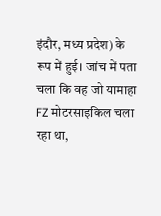इंदौर, मध्य प्रदेश) के रूप में हुई। जांच में पता चला कि वह जो यामाहा FZ मोटरसाइकिल चला रहा था,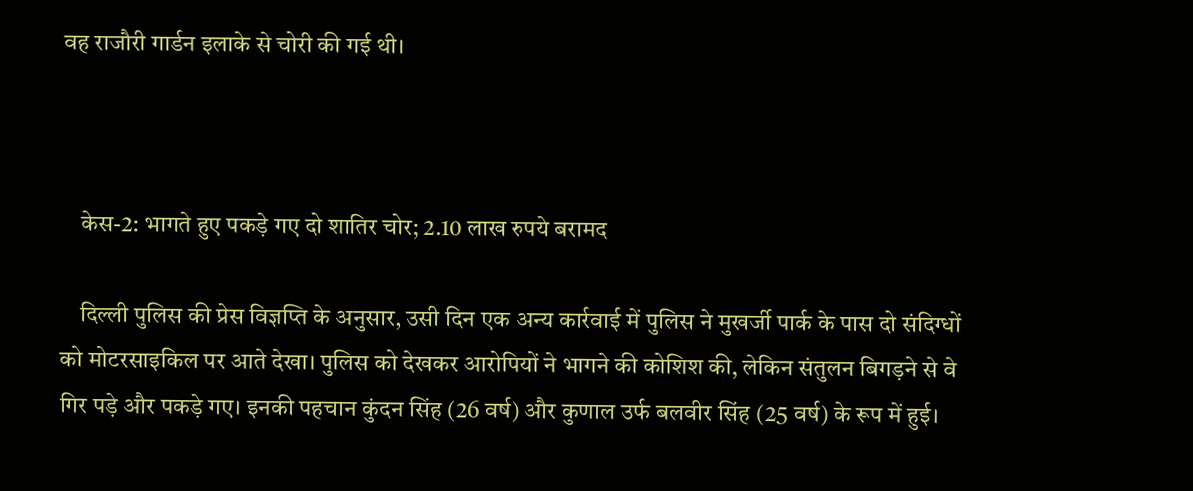वह राजौरी गार्डन इलाके से चोरी की गई थी।



    केस-2: भागते हुए पकड़े गए दो शातिर चोर; 2.10 लाख रुपये बरामद

    दिल्ली पुलिस की प्रेस विज्ञप्ति के अनुसार, उसी दिन एक अन्य कार्रवाई में पुलिस ने मुखर्जी पार्क के पास दो संदिग्धों को मोटरसाइकिल पर आते देखा। पुलिस को देखकर आरोपियों ने भागने की कोशिश की, लेकिन संतुलन बिगड़ने से वे गिर पड़े और पकड़े गए। इनकी पहचान कुंदन सिंह (26 वर्ष) और कुणाल उर्फ बलवीर सिंह (25 वर्ष) के रूप में हुई।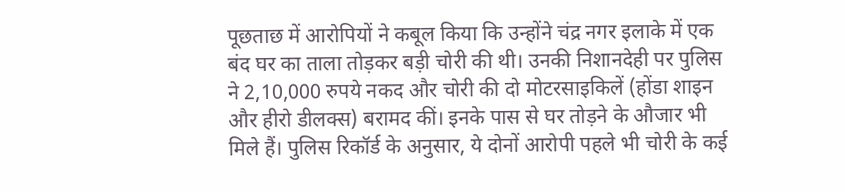पूछताछ में आरोपियों ने कबूल किया कि उन्होंने चंद्र नगर इलाके में एक बंद घर का ताला तोड़कर बड़ी चोरी की थी। उनकी निशानदेही पर पुलिस ने 2,10,000 रुपये नकद और चोरी की दो मोटरसाइकिलें (होंडा शाइन और हीरो डीलक्स) बरामद कीं। इनके पास से घर तोड़ने के औजार भी मिले हैं। पुलिस रिकॉर्ड के अनुसार, ये दोनों आरोपी पहले भी चोरी के कई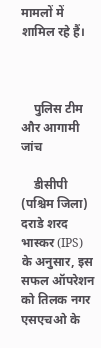मामलों में शामिल रहे हैं।



    पुलिस टीम और आगामी जांच

    डीसीपी (पश्चिम जिला) दराडे शरद भास्कर (IPS) के अनुसार, इस सफल ऑपरेशन को तिलक नगर एसएचओ के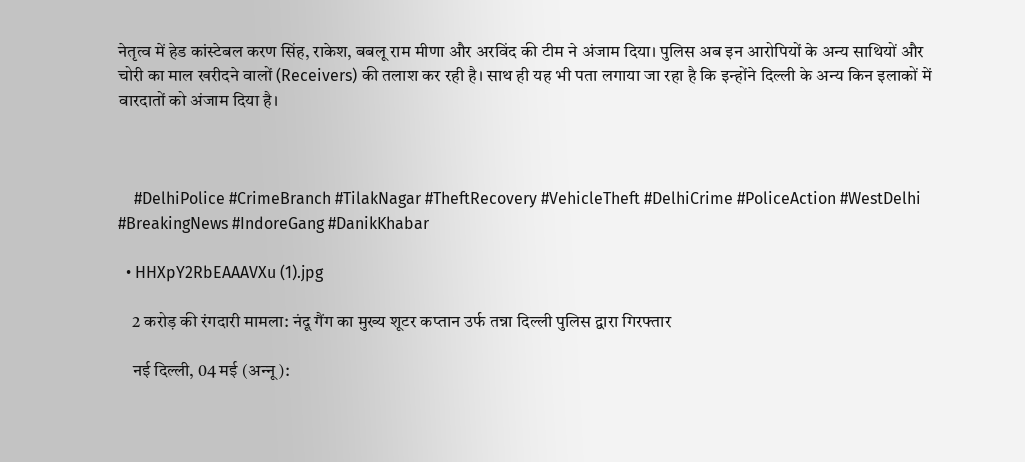नेतृत्व में हेड कांस्टेबल करण सिंह, राकेश, बबलू राम मीणा और अरविंद की टीम ने अंजाम दिया। पुलिस अब इन आरोपियों के अन्य साथियों और चोरी का माल खरीदने वालों (Receivers) की तलाश कर रही है। साथ ही यह भी पता लगाया जा रहा है कि इन्होंने दिल्ली के अन्य किन इलाकों में वारदातों को अंजाम दिया है।



    #DelhiPolice #CrimeBranch #TilakNagar #TheftRecovery #VehicleTheft #DelhiCrime #PoliceAction #WestDelhi #BreakingNews #IndoreGang #DanikKhabar

  • HHXpY2RbEAAAVXu (1).jpg

    2 करोड़ की रंगदारी मामला: नंदू गैंग का मुख्य शूटर कप्तान उर्फ तन्ना दिल्ली पुलिस द्वारा गिरफ्तार

    नई दिल्ली, 04 मई (अन्‍नू):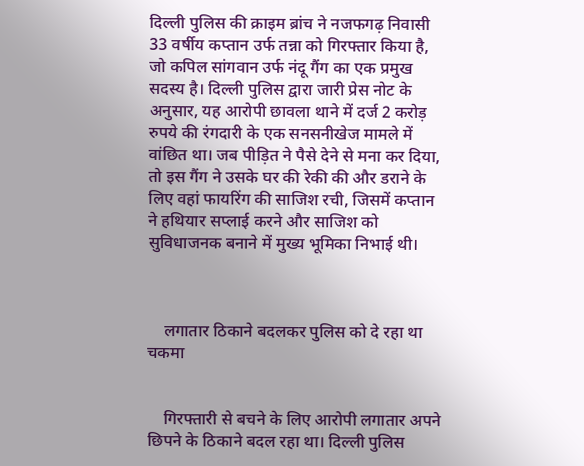दिल्ली पुलिस की क्राइम ब्रांच ने नजफगढ़ निवासी 33 वर्षीय कप्तान उर्फ तन्ना को गिरफ्तार किया है, जो कपिल सांगवान उर्फ नंदू गैंग का एक प्रमुख सदस्य है। दिल्ली पुलिस द्वारा जारी प्रेस नोट के अनुसार, यह आरोपी छावला थाने में दर्ज 2 करोड़ रुपये की रंगदारी के एक सनसनीखेज मामले में वांछित था। जब पीड़ित ने पैसे देने से मना कर दिया, तो इस गैंग ने उसके घर की रेकी की और डराने के लिए वहां फायरिंग की साजिश रची, जिसमें कप्तान ने हथियार सप्लाई करने और साजिश को सुविधाजनक बनाने में मुख्य भूमिका निभाई थी।



    लगातार ठिकाने बदलकर पुलिस को दे रहा था चकमा


    गिरफ्तारी से बचने के लिए आरोपी लगातार अपने छिपने के ठिकाने बदल रहा था। दिल्ली पुलिस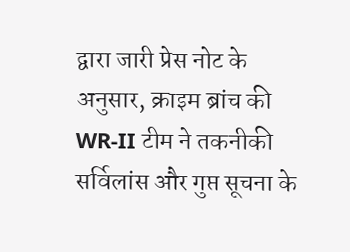द्वारा जारी प्रेस नोट के अनुसार, क्राइम ब्रांच की WR-II टीम ने तकनीकी सर्विलांस और गुप्त सूचना के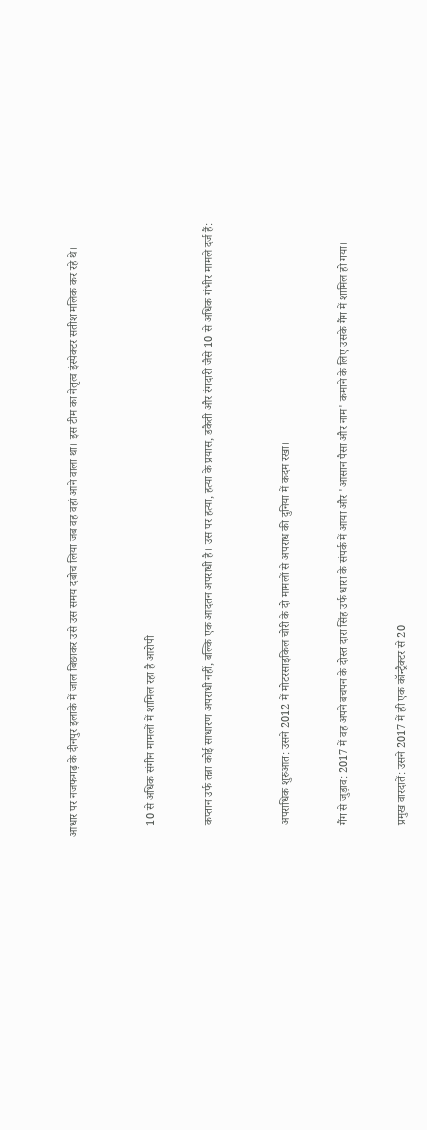आधार पर नजफगढ़ के दीनपुर इलाके में जाल बिछाकर उसे उस समय दबोच लिया जब वह वहां आने वाला था। इस टीम का नेतृत्व इंस्पेक्टर सतीश मलिक कर रहे थे।



    10 से अधिक संगीन मामलों में शामिल रहा है आरोपी


    कप्तान उर्फ तन्ना कोई साधारण अपराधी नहीं, बल्कि एक आदतन अपराधी है। उस पर हत्या, हत्या के प्रयास, डकैती और रंगदारी जैसे 10 से अधिक गंभीर मामले दर्ज हैं:



    अपराधिक शुरुआत: उसने 2012 में मोटरसाइकिल चोरी के दो मामलों से अपराध की दुनिया में कदम रखा।


    गैंग से जुड़ाव: 2017 में वह अपने बचपन के दोस्त दारा सिंह उर्फ धारा के संपर्क में आया और 'आसान पैसा और नाम' कमाने के लिए उसके गैंग में शामिल हो गया।


    प्रमुख वारदातें: उसने 2017 में ही एक कॉन्ट्रैक्टर से 20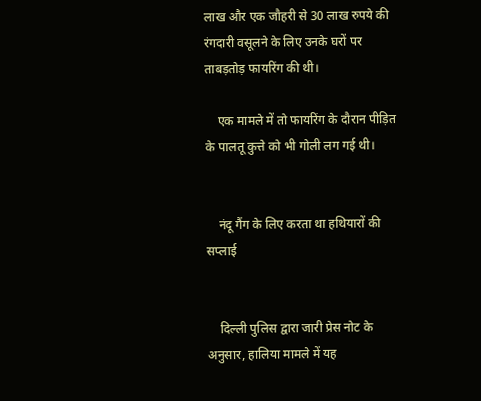लाख और एक जौहरी से 30 लाख रुपये की रंगदारी वसूलने के लिए उनके घरों पर ताबड़तोड़ फायरिंग की थी।

    एक मामले में तो फायरिंग के दौरान पीड़ित के पालतू कुत्ते को भी गोली लग गई थी।


    नंदू गैंग के लिए करता था हथियारों की सप्लाई


    दिल्ली पुलिस द्वारा जारी प्रेस नोट के अनुसार, हालिया मामले में यह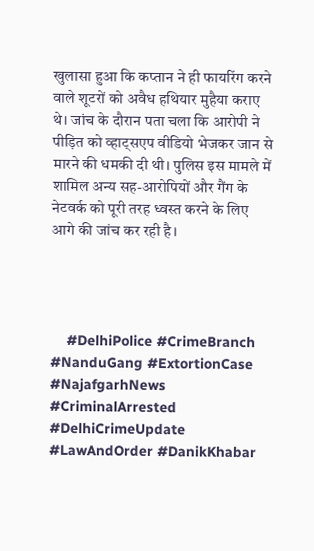खुलासा हुआ कि कप्तान ने ही फायरिंग करने वाले शूटरों को अवैध हथियार मुहैया कराए थे। जांच के दौरान पता चला कि आरोपी ने पीड़ित को व्हाट्सएप वीडियो भेजकर जान से मारने की धमकी दी थी। पुलिस इस मामले में शामिल अन्य सह-आरोपियों और गैंग के नेटवर्क को पूरी तरह ध्वस्त करने के लिए आगे की जांच कर रही है।




    #DelhiPolice #CrimeBranch #NanduGang #ExtortionCase #NajafgarhNews #CriminalArrested #DelhiCrimeUpdate #LawAndOrder #DanikKhabar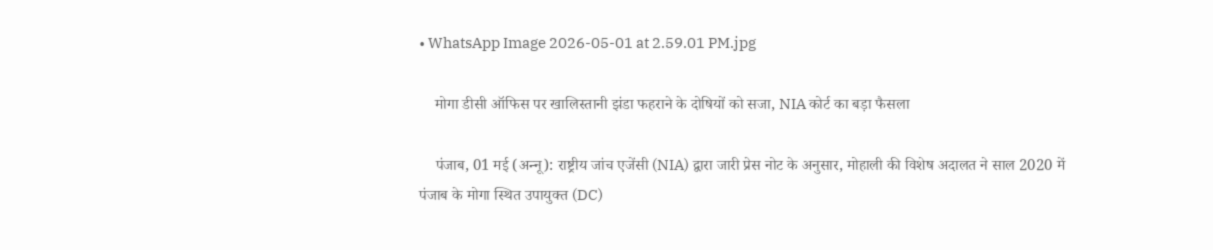• WhatsApp Image 2026-05-01 at 2.59.01 PM.jpg

    मोगा डीसी ऑफिस पर खालिस्तानी झंडा फहराने के दोषियों को सजा, NIA कोर्ट का बड़ा फैसला

    पंजाब, 01 मई (अन्‍नू): राष्ट्रीय जांच एजेंसी (NIA) द्वारा जारी प्रेस नोट के अनुसार, मोहाली की विशेष अदालत ने साल 2020 में पंजाब के मोगा स्थित उपायुक्त (DC)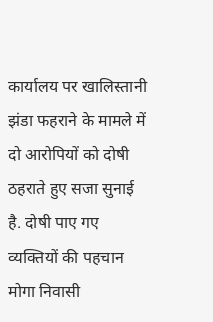कार्यालय पर खालिस्तानी झंडा फहराने के मामले में दो आरोपियों को दोषी ठहराते हुए सजा सुनाई है. दोषी पाए गए व्यक्तियों की पहचान मोगा निवासी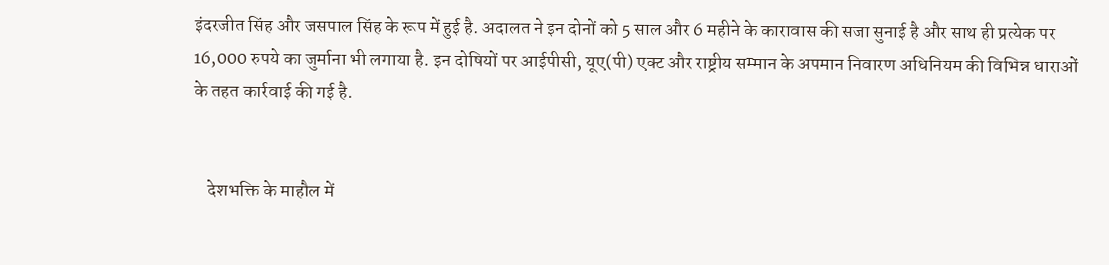इंदरजीत सिंह और जसपाल सिंह के रूप में हुई है. अदालत ने इन दोनों को 5 साल और 6 महीने के कारावास की सजा सुनाई है और साथ ही प्रत्येक पर 16,000 रुपये का जुर्माना भी लगाया है. इन दोषियों पर आईपीसी, यूए(पी) एक्ट और राष्ट्रीय सम्मान के अपमान निवारण अधिनियम की विभिन्न धाराओं के तहत कार्रवाई की गई है.


    देशभक्ति के माहौल में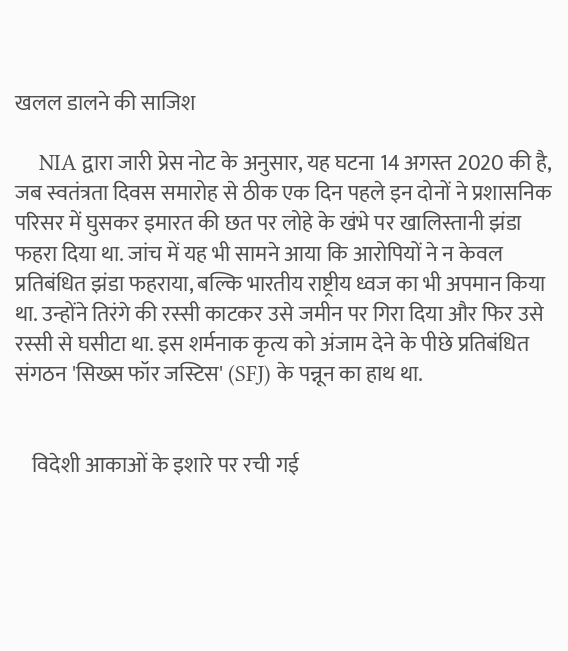खलल डालने की साजिश

    NIA द्वारा जारी प्रेस नोट के अनुसार, यह घटना 14 अगस्त 2020 की है, जब स्वतंत्रता दिवस समारोह से ठीक एक दिन पहले इन दोनों ने प्रशासनिक परिसर में घुसकर इमारत की छत पर लोहे के खंभे पर खालिस्तानी झंडा फहरा दिया था. जांच में यह भी सामने आया कि आरोपियों ने न केवल प्रतिबंधित झंडा फहराया, बल्कि भारतीय राष्ट्रीय ध्वज का भी अपमान किया था. उन्होंने तिरंगे की रस्सी काटकर उसे जमीन पर गिरा दिया और फिर उसे रस्सी से घसीटा था. इस शर्मनाक कृत्य को अंजाम देने के पीछे प्रतिबंधित संगठन 'सिख्स फॉर जस्टिस' (SFJ) के पन्नून का हाथ था.


    विदेशी आकाओं के इशारे पर रची गई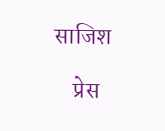साजिश

    प्रेस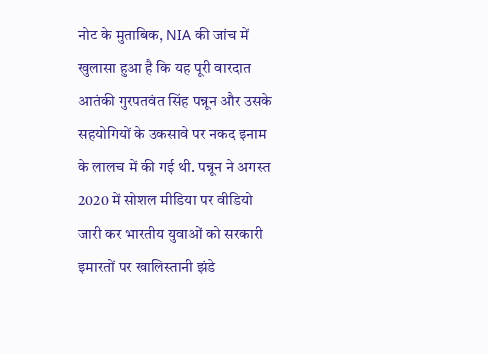नोट के मुताबिक, NIA की जांच में खुलासा हुआ है कि यह पूरी वारदात आतंकी गुरपतवंत सिंह पन्नून और उसके सहयोगियों के उकसावे पर नकद इनाम के लालच में की गई थी. पन्नून ने अगस्त 2020 में सोशल मीडिया पर वीडियो जारी कर भारतीय युवाओं को सरकारी इमारतों पर खालिस्तानी झंडे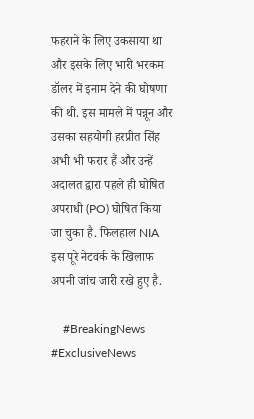फहराने के लिए उकसाया था और इसके लिए भारी भरकम डॉलर में इनाम देने की घोषणा की थी. इस मामले में पन्नून और उसका सहयोगी हरप्रीत सिंह अभी भी फरार हैं और उन्हें अदालत द्वारा पहले ही घोषित अपराधी (PO) घोषित किया जा चुका है. फिलहाल NIA इस पूरे नेटवर्क के खिलाफ अपनी जांच जारी रखे हुए है.

    #BreakingNews #ExclusiveNews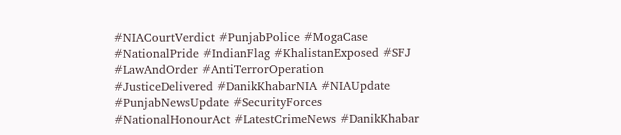#NIACourtVerdict #PunjabPolice #MogaCase #NationalPride #IndianFlag #KhalistanExposed #SFJ #LawAndOrder #AntiTerrorOperation #JusticeDelivered #DanikKhabarNIA #NIAUpdate #PunjabNewsUpdate #SecurityForces #NationalHonourAct #LatestCrimeNews #DanikKhabar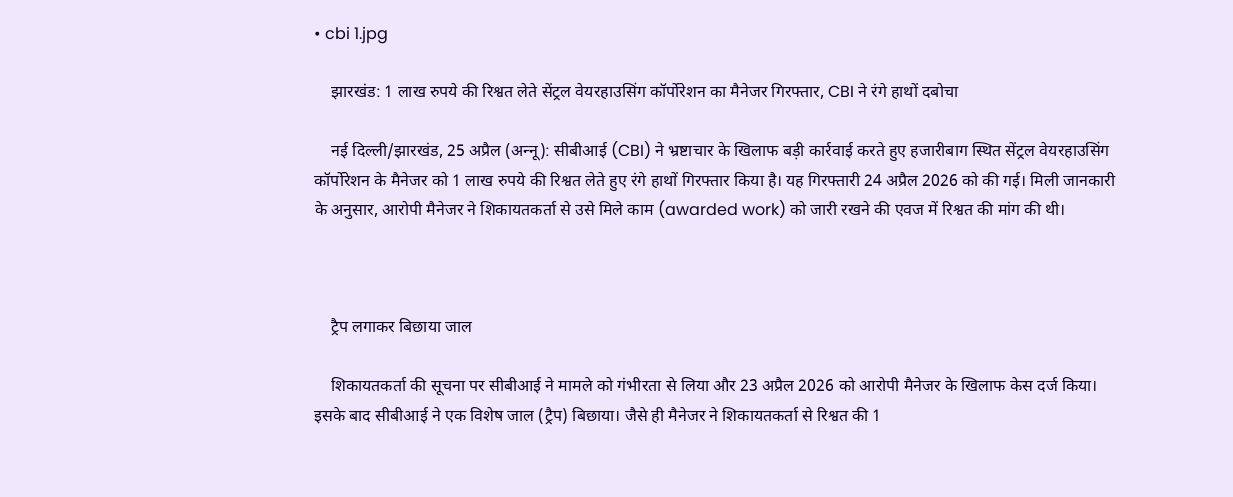• cbi 1.jpg

    झारखंड: 1 लाख रुपये की रिश्वत लेते सेंट्रल वेयरहाउसिंग कॉर्पोरेशन का मैनेजर गिरफ्तार, CBI ने रंगे हाथों दबोचा

    नई दिल्ली/झारखंड, 25 अप्रैल (अन्‍नू): सीबीआई (CBI) ने भ्रष्टाचार के खिलाफ बड़ी कार्रवाई करते हुए हजारीबाग स्थित सेंट्रल वेयरहाउसिंग कॉर्पोरेशन के मैनेजर को 1 लाख रुपये की रिश्वत लेते हुए रंगे हाथों गिरफ्तार किया है। यह गिरफ्तारी 24 अप्रैल 2026 को की गई। मिली जानकारी के अनुसार, आरोपी मैनेजर ने शिकायतकर्ता से उसे मिले काम (awarded work) को जारी रखने की एवज में रिश्वत की मांग की थी।



    ट्रैप लगाकर बिछाया जाल

    शिकायतकर्ता की सूचना पर सीबीआई ने मामले को गंभीरता से लिया और 23 अप्रैल 2026 को आरोपी मैनेजर के खिलाफ केस दर्ज किया। इसके बाद सीबीआई ने एक विशेष जाल (ट्रैप) बिछाया। जैसे ही मैनेजर ने शिकायतकर्ता से रिश्वत की 1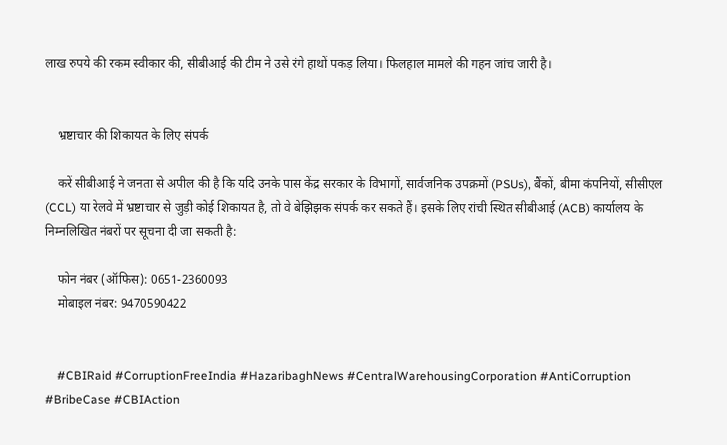लाख रुपये की रकम स्वीकार की, सीबीआई की टीम ने उसे रंगे हाथों पकड़ लिया। फिलहाल मामले की गहन जांच जारी है।


    भ्रष्टाचार की शिकायत के लिए संपर्क

    करें सीबीआई ने जनता से अपील की है कि यदि उनके पास केंद्र सरकार के विभागों, सार्वजनिक उपक्रमों (PSUs), बैंकों, बीमा कंपनियों, सीसीएल (CCL) या रेलवे में भ्रष्टाचार से जुड़ी कोई शिकायत है, तो वे बेझिझक संपर्क कर सकते हैं। इसके लिए रांची स्थित सीबीआई (ACB) कार्यालय के निम्नलिखित नंबरों पर सूचना दी जा सकती है:

    फोन नंबर (ऑफिस): 0651-2360093
    मोबाइल नंबर: 9470590422


    #CBIRaid #CorruptionFreeIndia #HazaribaghNews #CentralWarehousingCorporation #AntiCorruption #BribeCase #CBIAction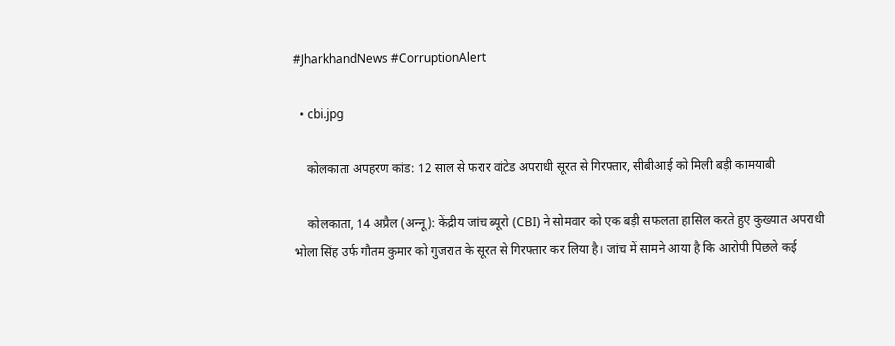#JharkhandNews #CorruptionAlert

  • cbi.jpg

    कोलकाता अपहरण कांड: 12 साल से फरार वांटेड अपराधी सूरत से गिरफ्तार, सीबीआई को मिली बड़ी कामयाबी

    कोलकाता, 14 अप्रैल (अन्‍नू): केंद्रीय जांच ब्यूरो (CBI) ने सोमवार को एक बड़ी सफलता हासिल करते हुए कुख्यात अपराधी भोला सिंह उर्फ गौतम कुमार को गुजरात के सूरत से गिरफ्तार कर लिया है। जांच में सामने आया है कि आरोपी पिछले कई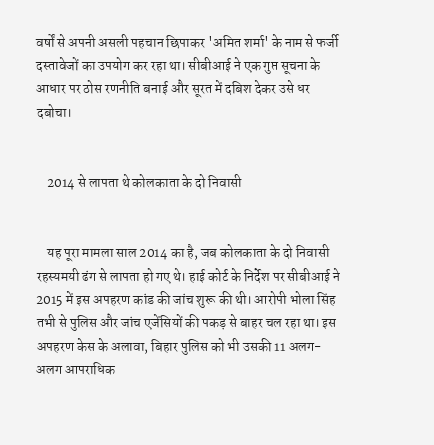वर्षों से अपनी असली पहचान छिपाकर 'अमित शर्मा' के नाम से फर्जी दस्तावेजों का उपयोग कर रहा था। सीबीआई ने एक गुप्त सूचना के आधार पर ठोस रणनीति बनाई और सूरत में दबिश देकर उसे धर दबोचा।


    2014 से लापता थे कोलकाता के दो निवासी


    यह पूरा मामला साल 2014 का है, जब कोलकाता के दो निवासी रहस्यमयी ढंग से लापता हो गए थे। हाई कोर्ट के निर्देश पर सीबीआई ने 2015 में इस अपहरण कांड की जांच शुरू की थी। आरोपी भोला सिंह तभी से पुलिस और जांच एजेंसियों की पकड़ से बाहर चल रहा था। इस अपहरण केस के अलावा, बिहार पुलिस को भी उसकी 11 अलग-अलग आपराधिक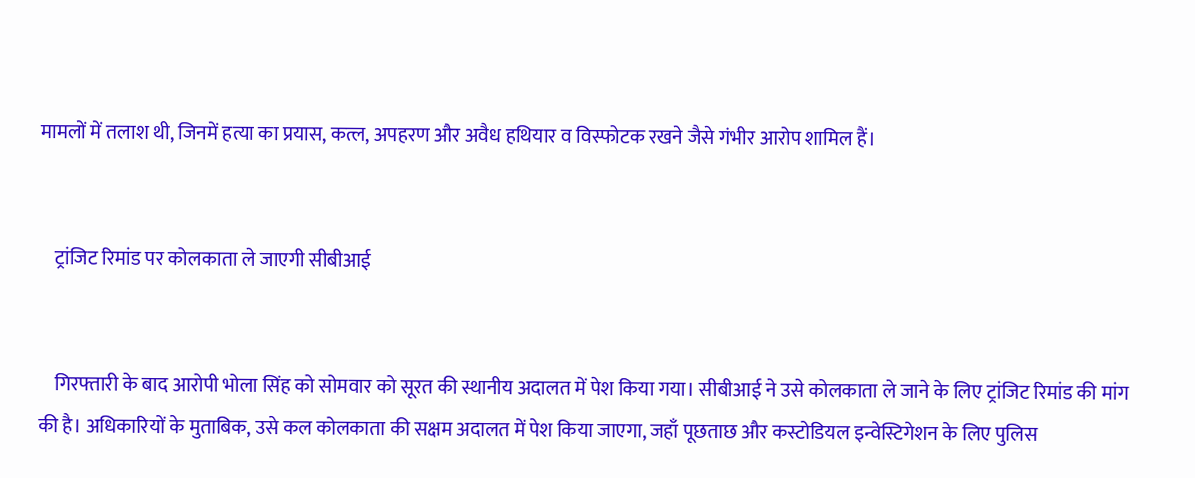मामलों में तलाश थी, जिनमें हत्या का प्रयास, कत्ल, अपहरण और अवैध हथियार व विस्फोटक रखने जैसे गंभीर आरोप शामिल हैं।


    ट्रांजिट रिमांड पर कोलकाता ले जाएगी सीबीआई


    गिरफ्तारी के बाद आरोपी भोला सिंह को सोमवार को सूरत की स्थानीय अदालत में पेश किया गया। सीबीआई ने उसे कोलकाता ले जाने के लिए ट्रांजिट रिमांड की मांग की है। अधिकारियों के मुताबिक, उसे कल कोलकाता की सक्षम अदालत में पेश किया जाएगा, जहाँ पूछताछ और कस्टोडियल इन्वेस्टिगेशन के लिए पुलिस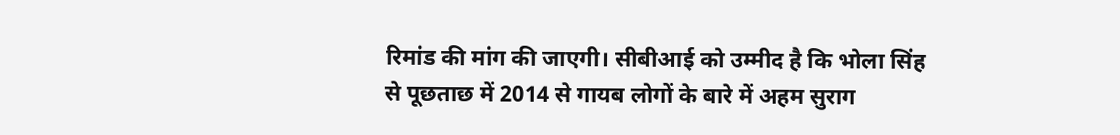रिमांड की मांग की जाएगी। सीबीआई को उम्मीद है कि भोला सिंह से पूछताछ में 2014 से गायब लोगों के बारे में अहम सुराग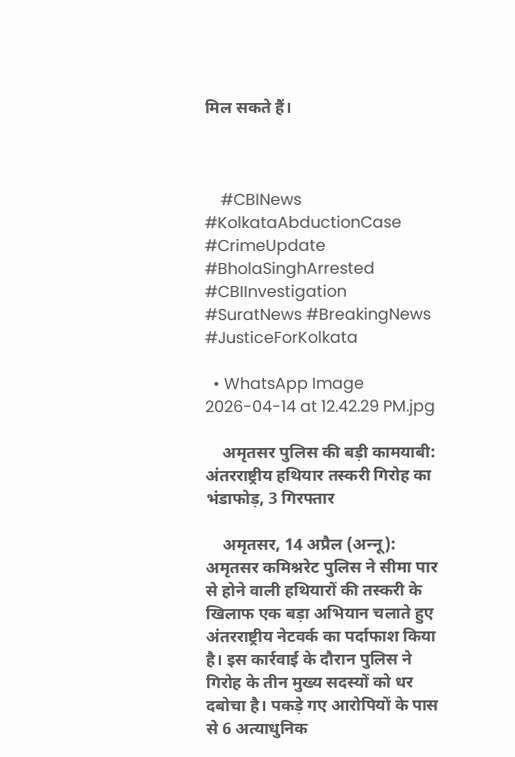मिल सकते हैं।



    #CBINews #KolkataAbductionCase #CrimeUpdate #BholaSinghArrested #CBIInvestigation #SuratNews #BreakingNews #JusticeForKolkata

  • WhatsApp Image 2026-04-14 at 12.42.29 PM.jpg

    अमृतसर पुलिस की बड़ी कामयाबी: अंतरराष्ट्रीय हथियार तस्करी गिरोह का भंडाफोड़, 3 गिरफ्तार

    अमृतसर, 14 अप्रैल (अन्‍नू): अमृतसर कमिश्नरेट पुलिस ने सीमा पार से होने वाली हथियारों की तस्करी के खिलाफ एक बड़ा अभियान चलाते हुए अंतरराष्ट्रीय नेटवर्क का पर्दाफाश किया है। इस कार्रवाई के दौरान पुलिस ने गिरोह के तीन मुख्य सदस्यों को धर दबोचा है। पकड़े गए आरोपियों के पास से 6 अत्याधुनिक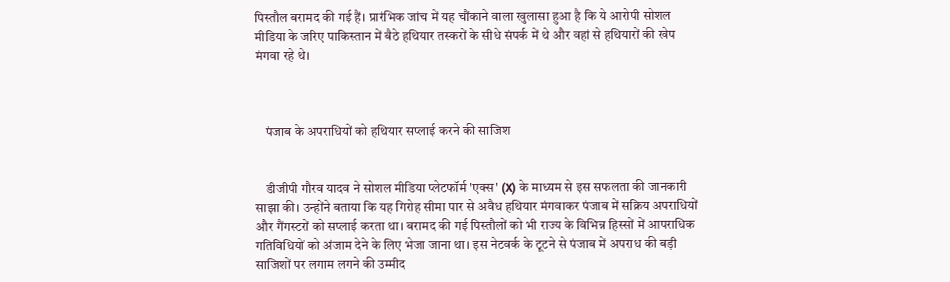पिस्तौल बरामद की गई हैं। प्रारंभिक जांच में यह चौंकाने वाला खुलासा हुआ है कि ये आरोपी सोशल मीडिया के जरिए पाकिस्तान में बैठे हथियार तस्करों के सीधे संपर्क में थे और वहां से हथियारों की खेप मंगवा रहे थे।



    पंजाब के अपराधियों को हथियार सप्लाई करने की साजिश


    डीजीपी गौरव यादव ने सोशल मीडिया प्लेटफॉर्म 'एक्स' (X) के माध्यम से इस सफलता की जानकारी साझा की। उन्होंने बताया कि यह गिरोह सीमा पार से अवैध हथियार मंगवाकर पंजाब में सक्रिय अपराधियों और गैंगस्टरों को सप्लाई करता था। बरामद की गई पिस्तौलों को भी राज्य के विभिन्न हिस्सों में आपराधिक गतिविधियों को अंजाम देने के लिए भेजा जाना था। इस नेटवर्क के टूटने से पंजाब में अपराध की बड़ी साजिशों पर लगाम लगने की उम्मीद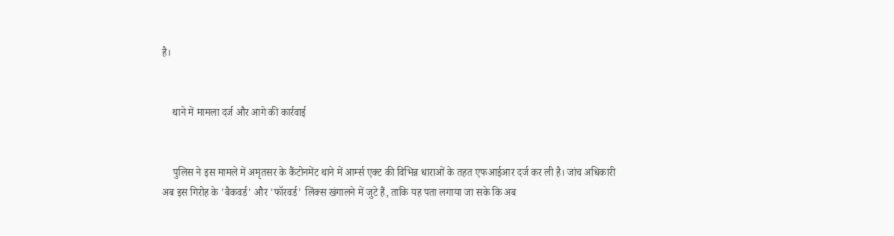है।


    थाने में मामला दर्ज और आगे की कार्रवाई


    पुलिस ने इस मामले में अमृतसर के कैंटोनमेंट थाने में आर्म्स एक्ट की विभिन्न धाराओं के तहत एफआईआर दर्ज कर ली है। जांच अधिकारी अब इस गिरोह के 'बैकवर्ड' और 'फॉरवर्ड' लिंक्स खंगालने में जुटे हैं, ताकि यह पता लगाया जा सके कि अब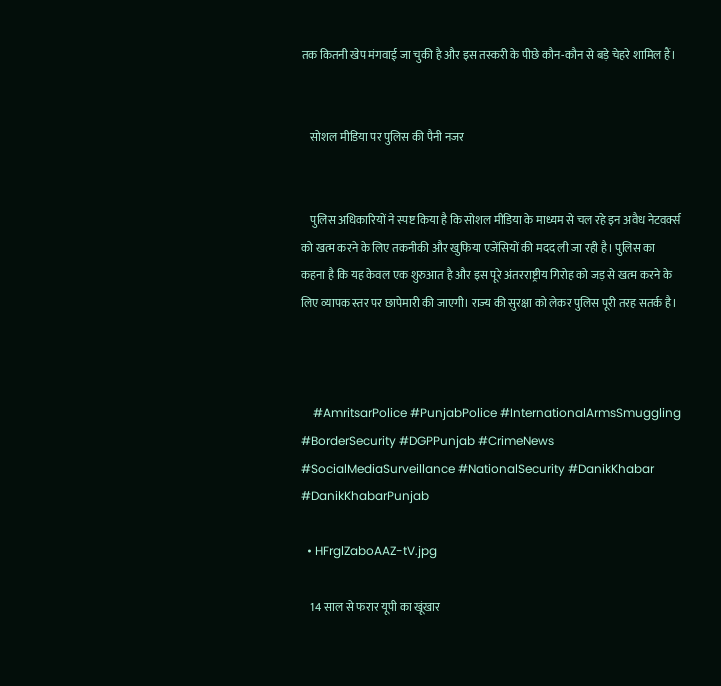तक कितनी खेप मंगवाई जा चुकी है और इस तस्करी के पीछे कौन-कौन से बड़े चेहरे शामिल हैं।


    सोशल मीडिया पर पुलिस की पैनी नजर


    पुलिस अधिकारियों ने स्पष्ट किया है कि सोशल मीडिया के माध्यम से चल रहे इन अवैध नेटवर्क्स को खत्म करने के लिए तकनीकी और खुफिया एजेंसियों की मदद ली जा रही है। पुलिस का कहना है कि यह केवल एक शुरुआत है और इस पूरे अंतरराष्ट्रीय गिरोह को जड़ से खत्म करने के लिए व्यापक स्तर पर छापेमारी की जाएगी। राज्य की सुरक्षा को लेकर पुलिस पूरी तरह सतर्क है।



    #AmritsarPolice #PunjabPolice #InternationalArmsSmuggling #BorderSecurity #DGPPunjab #CrimeNews #SocialMediaSurveillance #NationalSecurity #DanikKhabar #DanikKhabarPunjab

  • HFrglZaboAAZ-tV.jpg

    14 साल से फरार यूपी का खूंखार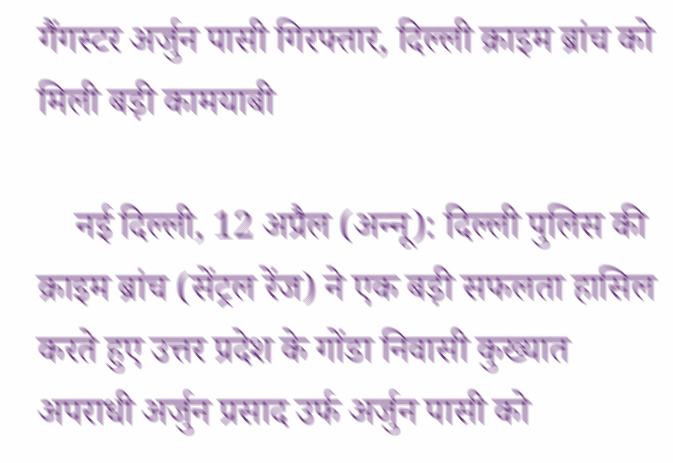गैंगस्टर अर्जुन पासी गिरफ्तार, दिल्ली क्राइम ब्रांच को मिली बड़ी कामयाबी

    नई दिल्ली, 12 अप्रैल (अन्‍नू): दिल्ली पुलिस की क्राइम ब्रांच (सेंट्रल रेंज) ने एक बड़ी सफलता हासिल करते हुए उत्तर प्रदेश के गोंडा निवासी कुख्यात अपराधी अर्जुन प्रसाद उर्फ अर्जुन पासी को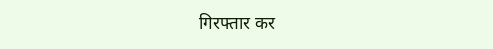गिरफ्तार कर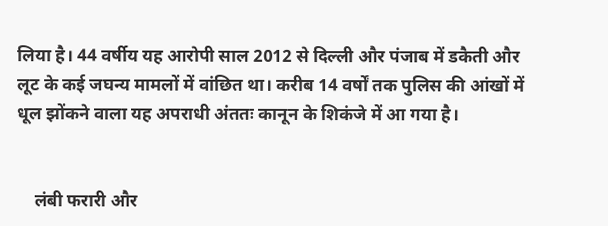लिया है। 44 वर्षीय यह आरोपी साल 2012 से दिल्ली और पंजाब में डकैती और लूट के कई जघन्य मामलों में वांछित था। करीब 14 वर्षों तक पुलिस की आंखों में धूल झोंकने वाला यह अपराधी अंततः कानून के शिकंजे में आ गया है।


    लंबी फरारी और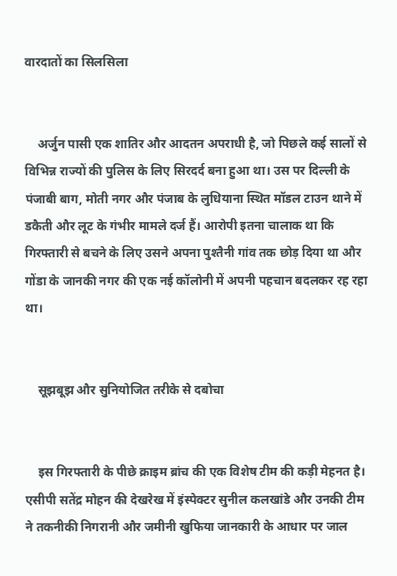वारदातों का सिलसिला


    अर्जुन पासी एक शातिर और आदतन अपराधी है, जो पिछले कई सालों से विभिन्न राज्यों की पुलिस के लिए सिरदर्द बना हुआ था। उस पर दिल्ली के पंजाबी बाग, मोती नगर और पंजाब के लुधियाना स्थित मॉडल टाउन थाने में डकैती और लूट के गंभीर मामले दर्ज हैं। आरोपी इतना चालाक था कि गिरफ्तारी से बचने के लिए उसने अपना पुश्तैनी गांव तक छोड़ दिया था और गोंडा के जानकी नगर की एक नई कॉलोनी में अपनी पहचान बदलकर रह रहा था।


    सूझबूझ और सुनियोजित तरीके से दबोचा


    इस गिरफ्तारी के पीछे क्राइम ब्रांच की एक विशेष टीम की कड़ी मेहनत है। एसीपी सतेंद्र मोहन की देखरेख में इंस्पेक्टर सुनील कलखांडे और उनकी टीम ने तकनीकी निगरानी और जमीनी खुफिया जानकारी के आधार पर जाल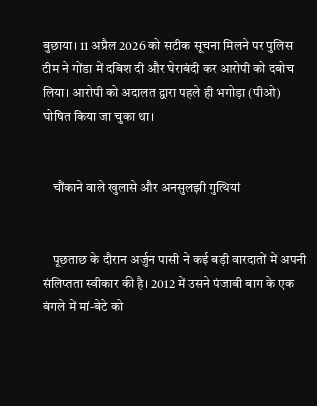बुछाया। 11 अप्रैल 2026 को सटीक सूचना मिलने पर पुलिस टीम ने गोंडा में दबिश दी और घेराबंदी कर आरोपी को दबोच लिया। आरोपी को अदालत द्वारा पहले ही भगोड़ा (पीओ) घोषित किया जा चुका था।


    चौंकाने वाले खुलासे और अनसुलझी गुत्थियां


    पूछताछ के दौरान अर्जुन पासी ने कई बड़ी वारदातों में अपनी संलिप्तता स्वीकार की है। 2012 में उसने पंजाबी बाग के एक बंगले में मां-बेटे को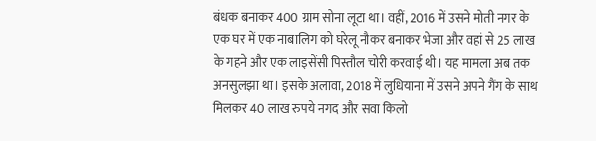बंधक बनाकर 400 ग्राम सोना लूटा था। वहीं, 2016 में उसने मोती नगर के एक घर में एक नाबालिग को घरेलू नौकर बनाकर भेजा और वहां से 25 लाख के गहने और एक लाइसेंसी पिस्तौल चोरी करवाई थी। यह मामला अब तक अनसुलझा था। इसके अलावा, 2018 में लुधियाना में उसने अपने गैंग के साथ मिलकर 40 लाख रुपये नगद और सवा किलो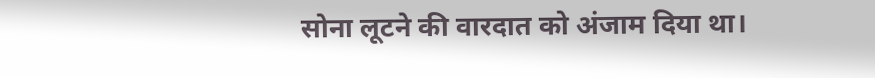सोना लूटने की वारदात को अंजाम दिया था।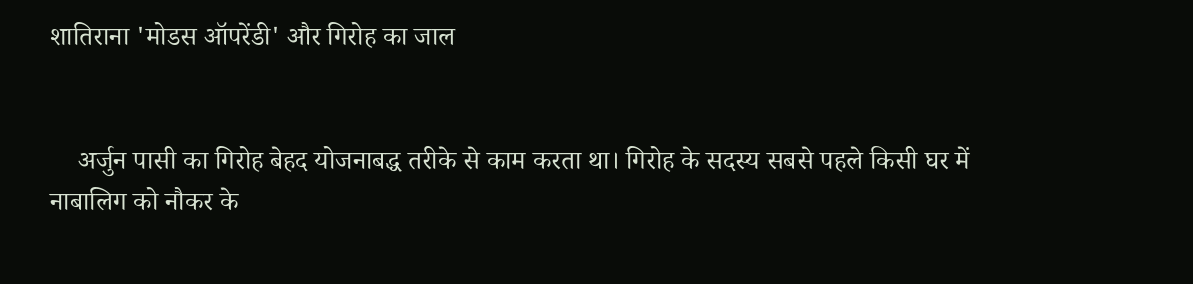शातिराना 'मोडस ऑपरेंडी' और गिरोह का जाल


    अर्जुन पासी का गिरोह बेहद योजनाबद्ध तरीके से काम करता था। गिरोह के सदस्य सबसे पहले किसी घर में नाबालिग को नौकर के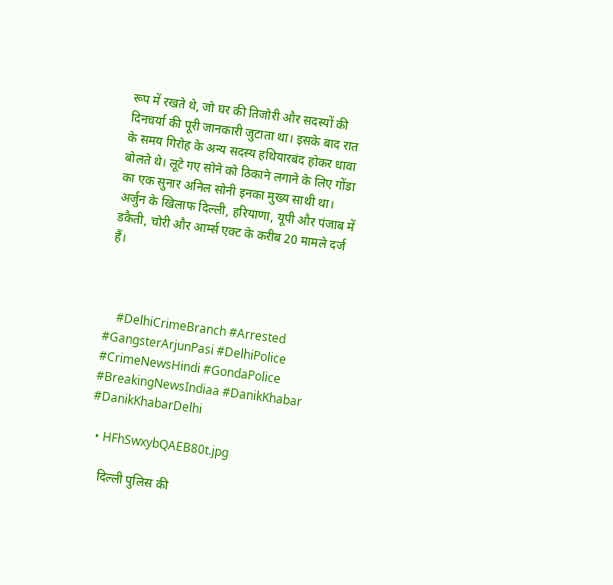रूप में रखते थे, जो घर की तिजोरी और सदस्यों की दिनचर्या की पूरी जानकारी जुटाता था। इसके बाद रात के समय गिरोह के अन्य सदस्य हथियारबंद होकर धावा बोलते थे। लूटे गए सोने को ठिकाने लगाने के लिए गोंडा का एक सुनार अनिल सोनी इनका मुख्य साथी था। अर्जुन के खिलाफ दिल्ली, हरियाणा, यूपी और पंजाब में डकैती, चोरी और आर्म्स एक्ट के करीब 20 मामले दर्ज हैं।



    #DelhiCrimeBranch #Arrested #GangsterArjunPasi #DelhiPolice #CrimeNewsHindi #GondaPolice #BreakingNewsIndiaa #DanikKhabar #DanikKhabarDelhi

  • HFhSwxybQAEB80t.jpg

    दिल्ली पुलिस की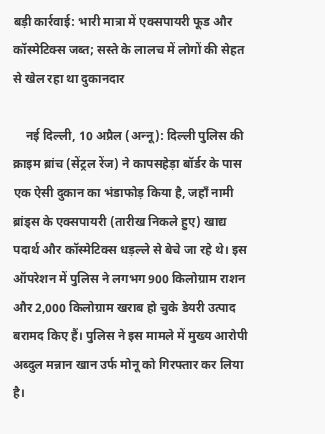बड़ी कार्रवाई: भारी मात्रा में एक्सपायरी फूड और कॉस्मेटिक्स जब्त; सस्ते के लालच में लोगों की सेहत से खेल रहा था दुकानदार

    नई दिल्ली, 10 अप्रैल (अन्‍नू): दिल्ली पुलिस की क्राइम ब्रांच (सेंट्रल रेंज) ने कापसहेड़ा बॉर्डर के पास एक ऐसी दुकान का भंडाफोड़ किया है, जहाँ नामी ब्रांड्स के एक्सपायरी (तारीख निकले हुए) खाद्य पदार्थ और कॉस्मेटिक्स धड़ल्ले से बेचे जा रहे थे। इस ऑपरेशन में पुलिस ने लगभग 900 किलोग्राम राशन और 2,000 किलोग्राम खराब हो चुके डेयरी उत्पाद बरामद किए हैं। पुलिस ने इस मामले में मुख्य आरोपी अब्दुल मन्नान खान उर्फ मोनू को गिरफ्तार कर लिया है।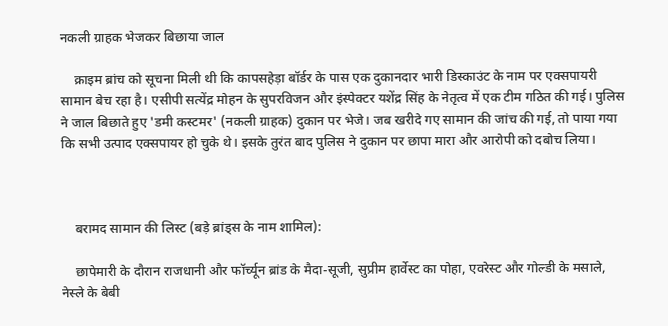नकली ग्राहक भेजकर बिछाया जाल

    क्राइम ब्रांच को सूचना मिली थी कि कापसहेड़ा बॉर्डर के पास एक दुकानदार भारी डिस्काउंट के नाम पर एक्सपायरी सामान बेच रहा है। एसीपी सत्येंद्र मोहन के सुपरविजन और इंस्पेक्टर यशेंद्र सिंह के नेतृत्व में एक टीम गठित की गई। पुलिस ने जाल बिछाते हुए 'डमी कस्टमर' (नकली ग्राहक) दुकान पर भेजे। जब खरीदे गए सामान की जांच की गई, तो पाया गया कि सभी उत्पाद एक्सपायर हो चुके थे। इसके तुरंत बाद पुलिस ने दुकान पर छापा मारा और आरोपी को दबोच लिया।



    बरामद सामान की लिस्ट (बड़े ब्रांड्स के नाम शामिल):

    छापेमारी के दौरान राजधानी और फॉर्च्यून ब्रांड के मैदा-सूजी, सुप्रीम हार्वेस्ट का पोहा, एवरेस्ट और गोल्डी के मसाले, नेस्ले के बेबी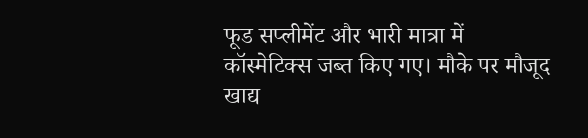फूड सप्लीमेंट और भारी मात्रा में कॉस्मेटिक्स जब्त किए गए। मौके पर मौजूद खाद्य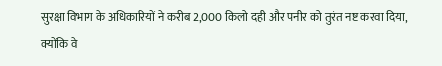सुरक्षा विभाग के अधिकारियों ने करीब 2,000 किलो दही और पनीर को तुरंत नष्ट करवा दिया, क्योंकि वे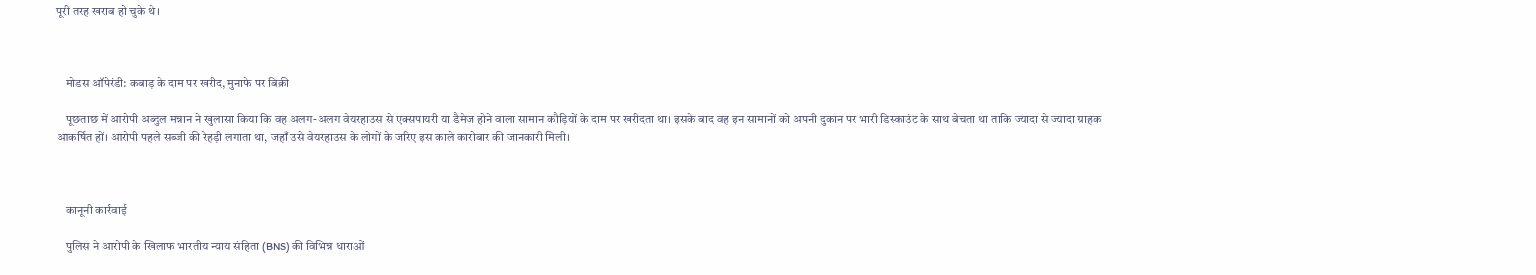पूरी तरह खराब हो चुके थे।



    मोडस ऑपेरंडी: कबाड़ के दाम पर खरीद, मुनाफे पर बिक्री

    पूछताछ में आरोपी अब्दुल मन्नान ने खुलासा किया कि वह अलग-अलग वेयरहाउस से एक्सपायरी या डैमेज होने वाला सामान कौड़ियों के दाम पर खरीदता था। इसके बाद वह इन सामानों को अपनी दुकान पर भारी डिस्काउंट के साथ बेचता था ताकि ज्यादा से ज्यादा ग्राहक आकर्षित हों। आरोपी पहले सब्जी की रेहड़ी लगाता था, जहाँ उसे वेयरहाउस के लोगों के जरिए इस काले कारोबार की जानकारी मिली।



    कानूनी कार्रवाई

    पुलिस ने आरोपी के खिलाफ भारतीय न्याय संहिता (BNS) की विभिन्न धाराओं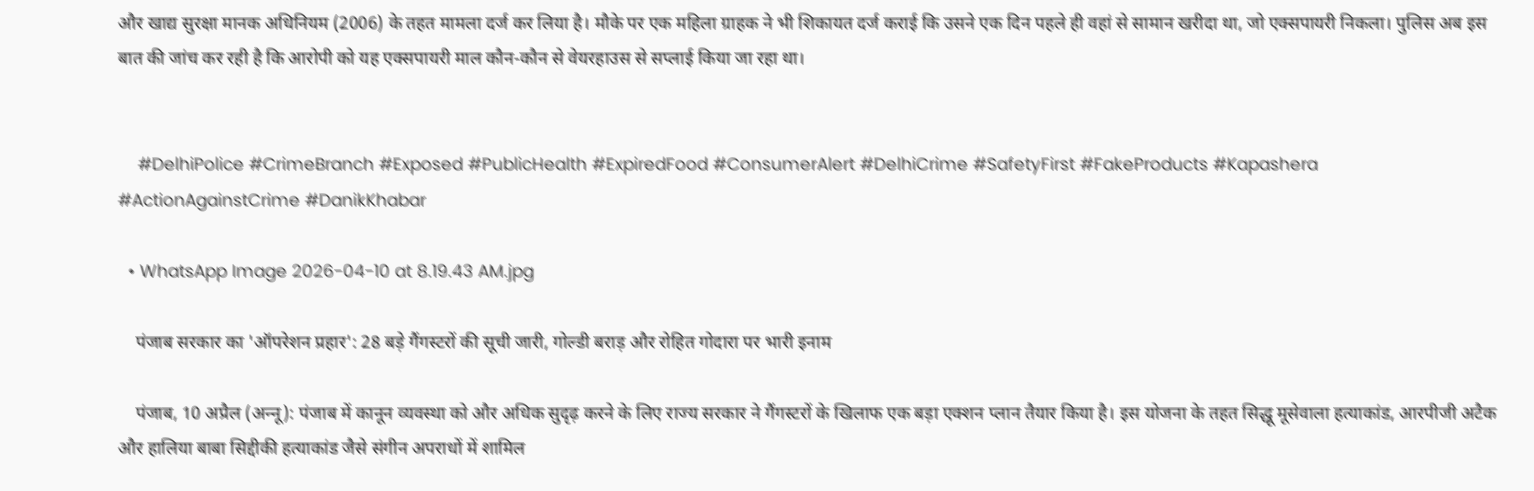और खाद्य सुरक्षा मानक अधिनियम (2006) के तहत मामला दर्ज कर लिया है। मौके पर एक महिला ग्राहक ने भी शिकायत दर्ज कराई कि उसने एक दिन पहले ही वहां से सामान खरीदा था, जो एक्सपायरी निकला। पुलिस अब इस बात की जांच कर रही है कि आरोपी को यह एक्सपायरी माल कौन-कौन से वेयरहाउस से सप्लाई किया जा रहा था।


    #DelhiPolice #CrimeBranch #Exposed #PublicHealth #ExpiredFood #ConsumerAlert #DelhiCrime #SafetyFirst #FakeProducts #Kapashera #ActionAgainstCrime #DanikKhabar

  • WhatsApp Image 2026-04-10 at 8.19.43 AM.jpg

    पंजाब सरकार का 'ऑपरेशन प्रहार': 28 बड़े गैंगस्टरों की सूची जारी, गोल्डी बराड़ और रोहित गोदारा पर भारी इनाम

    पंजाब, 10 अप्रैल (अन्‍नू): पंजाब में कानून व्यवस्था को और अधिक सुदृढ़ करने के लिए राज्य सरकार ने गैंगस्टरों के खिलाफ एक बड़ा एक्शन प्लान तैयार किया है। इस योजना के तहत सिद्धू मूसेवाला हत्याकांड, आरपीजी अटैक और हालिया बाबा सिद्दीकी हत्याकांड जैसे संगीन अपराधों में शामिल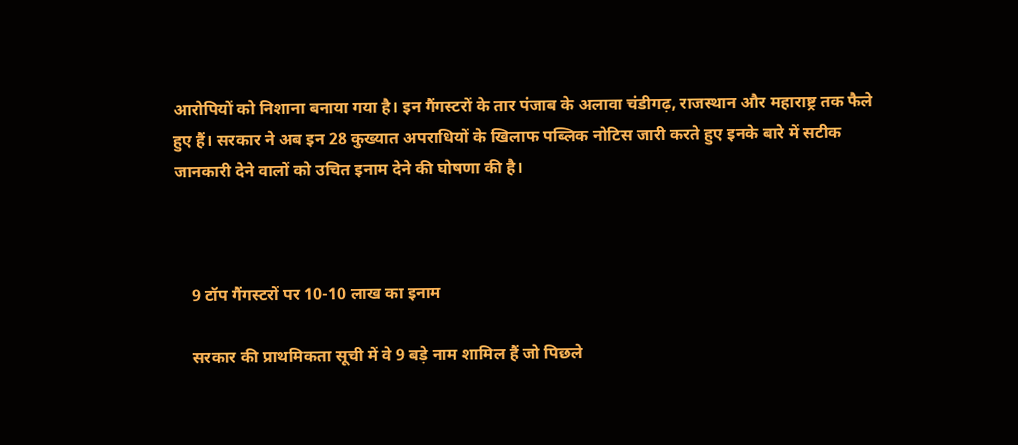आरोपियों को निशाना बनाया गया है। इन गैंगस्टरों के तार पंजाब के अलावा चंडीगढ़, राजस्थान और महाराष्ट्र तक फैले हुए हैं। सरकार ने अब इन 28 कुख्यात अपराधियों के खिलाफ पब्लिक नोटिस जारी करते हुए इनके बारे में सटीक जानकारी देने वालों को उचित इनाम देने की घोषणा की है।



    9 टॉप गैंगस्टरों पर 10-10 लाख का इनाम

    सरकार की प्राथमिकता सूची में वे 9 बड़े नाम शामिल हैं जो पिछले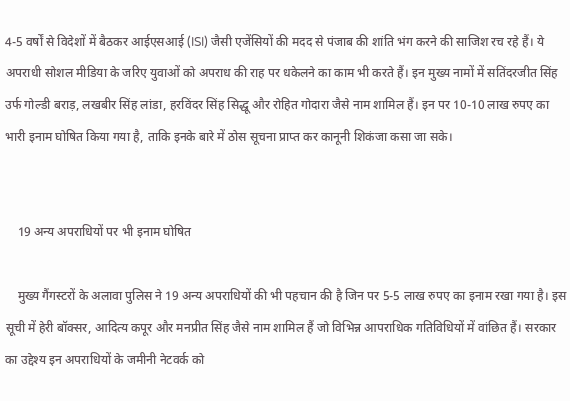4-5 वर्षों से विदेशों में बैठकर आईएसआई (ISI) जैसी एजेंसियों की मदद से पंजाब की शांति भंग करने की साजिश रच रहे हैं। ये अपराधी सोशल मीडिया के जरिए युवाओं को अपराध की राह पर धकेलने का काम भी करते हैं। इन मुख्य नामों में सतिंदरजीत सिंह उर्फ गोल्डी बराड़, लखबीर सिंह लांडा, हरविंदर सिंह सिद्धू और रोहित गोदारा जैसे नाम शामिल हैं। इन पर 10-10 लाख रुपए का भारी इनाम घोषित किया गया है, ताकि इनके बारे में ठोस सूचना प्राप्त कर कानूनी शिकंजा कसा जा सके।


    19 अन्य अपराधियों पर भी इनाम घोषित

    मुख्य गैंगस्टरों के अलावा पुलिस ने 19 अन्य अपराधियों की भी पहचान की है जिन पर 5-5 लाख रुपए का इनाम रखा गया है। इस सूची में हेरी बॉक्सर, आदित्य कपूर और मनप्रीत सिंह जैसे नाम शामिल हैं जो विभिन्न आपराधिक गतिविधियों में वांछित हैं। सरकार का उद्देश्य इन अपराधियों के जमीनी नेटवर्क को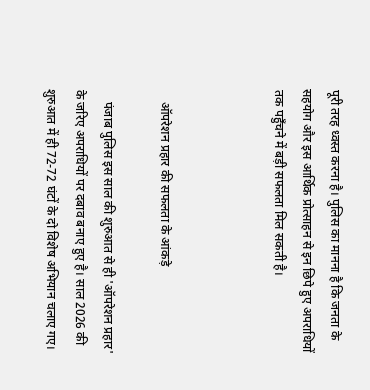पूरी तरह ध्वस्त करना है। पुलिस का मानना है कि जनता के सहयोग और इस आर्थिक प्रोत्साहन से इन छिपे हुए अपराधियों तक पहुँचने में बड़ी सफलता मिल सकती है।



    ऑपरेशन प्रहार की सफलता के आंकड़े

    पंजाब पुलिस इस साल की शुरुआत से ही 'ऑपरेशन प्रहार' के जरिए अपराधियों पर दबाव बनाए हुए है। साल 2026 की शुरुआत में ही 72-72 घंटों के दो विशेष अभियान चलाए गए।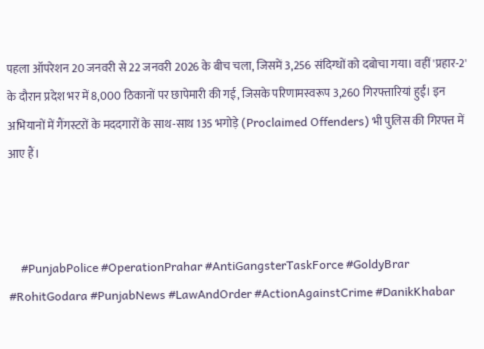पहला ऑपरेशन 20 जनवरी से 22 जनवरी 2026 के बीच चला, जिसमें 3,256 संदिग्धों को दबोचा गया। वहीं 'प्रहार-2' के दौरान प्रदेश भर में 8,000 ठिकानों पर छापेमारी की गई, जिसके परिणामस्वरूप 3,260 गिरफ्तारियां हुईं। इन अभियानों में गैंगस्टरों के मददगारों के साथ-साथ 135 भगोड़े (Proclaimed Offenders) भी पुलिस की गिरफ्त में आए हैं।



    #PunjabPolice #OperationPrahar #AntiGangsterTaskForce #GoldyBrar #RohitGodara #PunjabNews #LawAndOrder #ActionAgainstCrime #DanikKhabar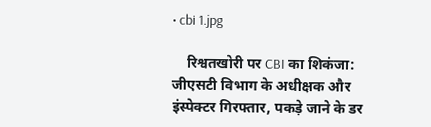• cbi 1.jpg

    रिश्वतखोरी पर CBI का शिकंजा: जीएसटी विभाग के अधीक्षक और इंस्पेक्टर गिरफ्तार, पकड़े जाने के डर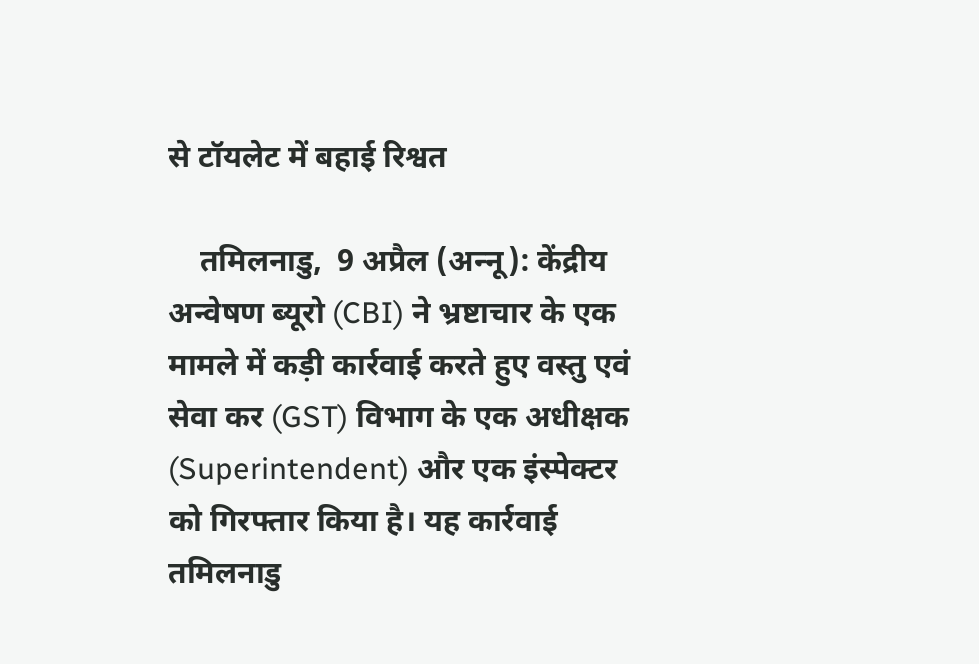से टॉयलेट में बहाई रिश्वत

    तमिलनाडु,  9 अप्रैल (अन्‍नू): केंद्रीय अन्वेषण ब्यूरो (CBI) ने भ्रष्टाचार के एक मामले में कड़ी कार्रवाई करते हुए वस्तु एवं सेवा कर (GST) विभाग के एक अधीक्षक (Superintendent) और एक इंस्पेक्टर को गिरफ्तार किया है। यह कार्रवाई तमिलनाडु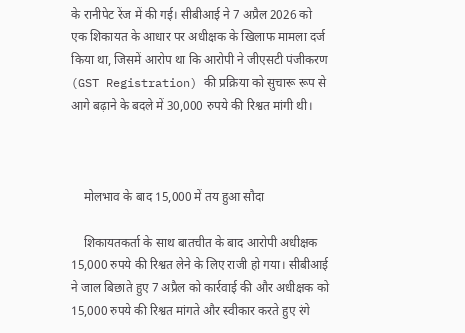के रानीपेट रेंज में की गई। सीबीआई ने 7 अप्रैल 2026 को एक शिकायत के आधार पर अधीक्षक के खिलाफ मामला दर्ज किया था, जिसमें आरोप था कि आरोपी ने जीएसटी पंजीकरण (GST Registration) की प्रक्रिया को सुचारू रूप से आगे बढ़ाने के बदले में 30,000 रुपये की रिश्वत मांगी थी।



    मोलभाव के बाद 15,000 में तय हुआ सौदा

    शिकायतकर्ता के साथ बातचीत के बाद आरोपी अधीक्षक 15,000 रुपये की रिश्वत लेने के लिए राजी हो गया। सीबीआई ने जाल बिछाते हुए 7 अप्रैल को कार्रवाई की और अधीक्षक को 15,000 रुपये की रिश्वत मांगते और स्वीकार करते हुए रंगे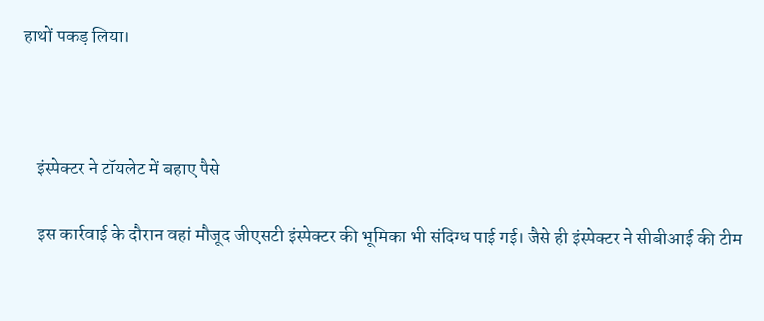हाथों पकड़ लिया।



    इंस्पेक्टर ने टॉयलेट में बहाए पैसे

    इस कार्रवाई के दौरान वहां मौजूद जीएसटी इंस्पेक्टर की भूमिका भी संदिग्ध पाई गई। जैसे ही इंस्पेक्टर ने सीबीआई की टीम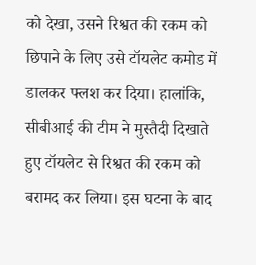को देखा, उसने रिश्वत की रकम को छिपाने के लिए उसे टॉयलेट कमोड में डालकर फ्लश कर दिया। हालांकि, सीबीआई की टीम ने मुस्तैदी दिखाते हुए टॉयलेट से रिश्वत की रकम को बरामद कर लिया। इस घटना के बाद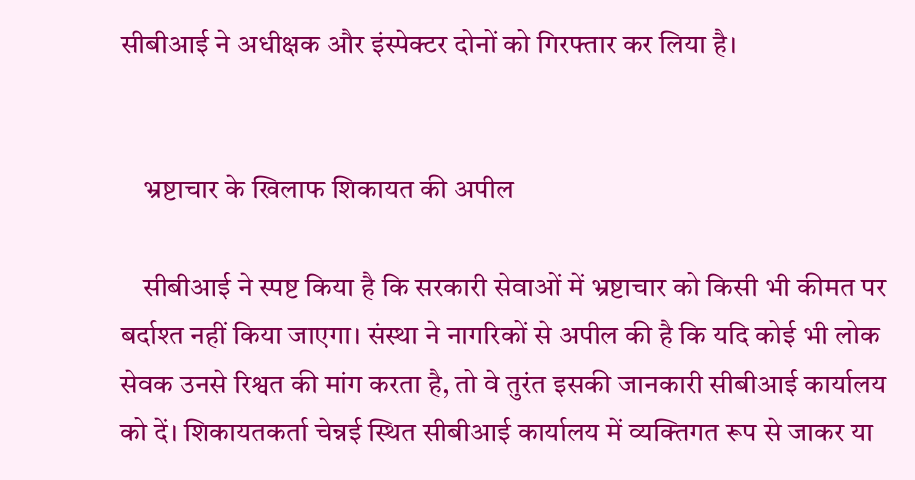सीबीआई ने अधीक्षक और इंस्पेक्टर दोनों को गिरफ्तार कर लिया है।


    भ्रष्टाचार के खिलाफ शिकायत की अपील

    सीबीआई ने स्पष्ट किया है कि सरकारी सेवाओं में भ्रष्टाचार को किसी भी कीमत पर बर्दाश्त नहीं किया जाएगा। संस्था ने नागरिकों से अपील की है कि यदि कोई भी लोक सेवक उनसे रिश्वत की मांग करता है, तो वे तुरंत इसकी जानकारी सीबीआई कार्यालय को दें। शिकायतकर्ता चेन्नई स्थित सीबीआई कार्यालय में व्यक्तिगत रूप से जाकर या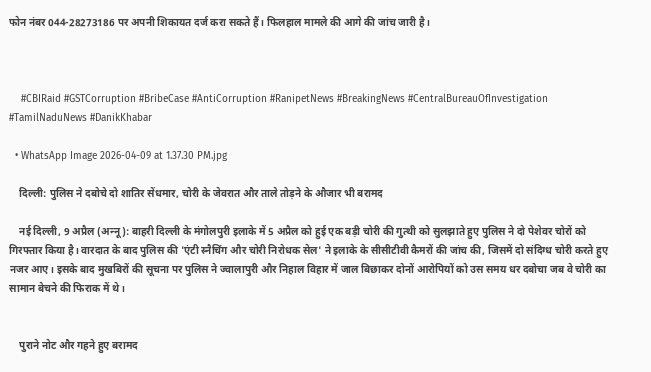फोन नंबर 044-28273186 पर अपनी शिकायत दर्ज करा सकते हैं। फिलहाल मामले की आगे की जांच जारी है।



    #CBIRaid #GSTCorruption #BribeCase #AntiCorruption #RanipetNews #BreakingNews #CentralBureauOfInvestigation #TamilNaduNews #DanikKhabar

  • WhatsApp Image 2026-04-09 at 1.37.30 PM.jpg

    दिल्ली: पुलिस ने दबोचे दो शातिर सेंधमार, चोरी के जेवरात और ताले तोड़ने के औजार भी बरामद

    नई दिल्ली, 9 अप्रैल (अन्‍नू): बाहरी दिल्ली के मंगोलपुरी इलाके में 5 अप्रैल को हुई एक बड़ी चोरी की गुत्थी को सुलझाते हुए पुलिस ने दो पेशेवर चोरों को गिरफ्तार किया है। वारदात के बाद पुलिस की 'एंटी स्नैचिंग और चोरी निरोधक सेल' ने इलाके के सीसीटीवी कैमरों की जांच की, जिसमें दो संदिग्ध चोरी करते हुए नजर आए। इसके बाद मुखबिरों की सूचना पर पुलिस ने ज्वालापुरी और निहाल विहार में जाल बिछाकर दोनों आरोपियों को उस समय धर दबोचा जब वे चोरी का सामान बेचने की फिराक में थे।


    पुराने नोट और गहने हुए बरामद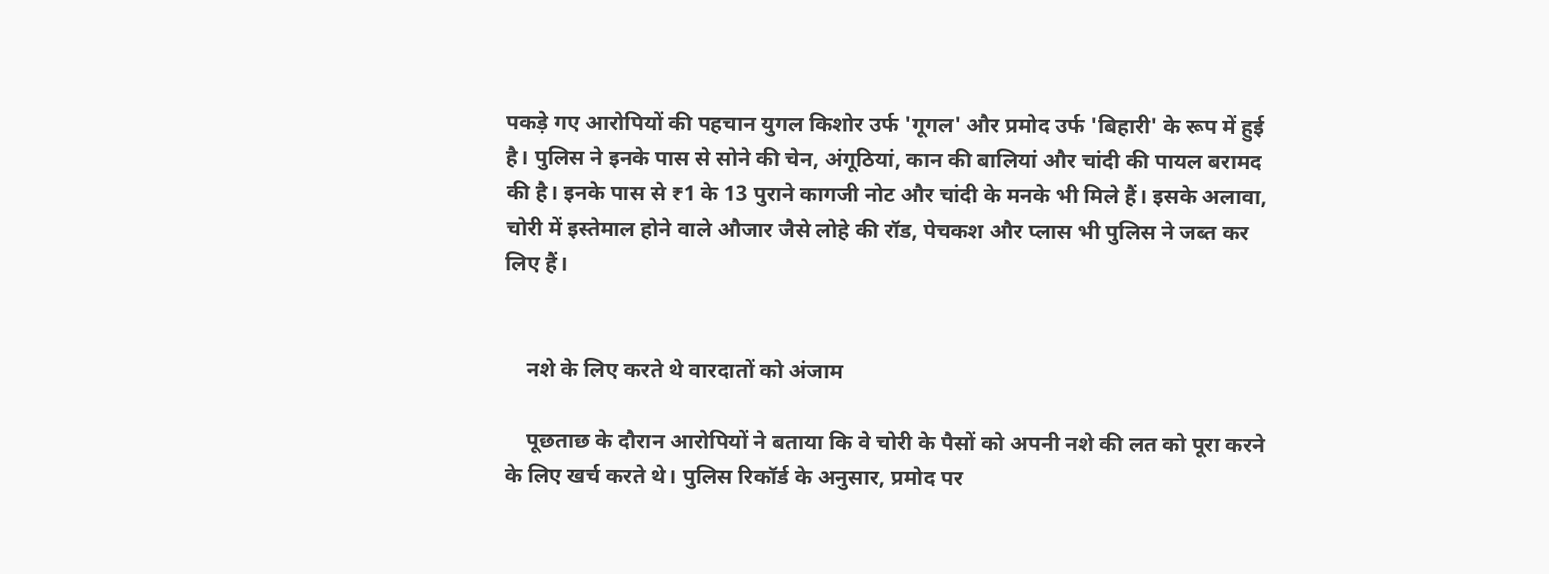पकड़े गए आरोपियों की पहचान युगल किशोर उर्फ 'गूगल' और प्रमोद उर्फ 'बिहारी' के रूप में हुई है। पुलिस ने इनके पास से सोने की चेन, अंगूठियां, कान की बालियां और चांदी की पायल बरामद की है। इनके पास से ₹1 के 13 पुराने कागजी नोट और चांदी के मनके भी मिले हैं। इसके अलावा, चोरी में इस्तेमाल होने वाले औजार जैसे लोहे की रॉड, पेचकश और प्लास भी पुलिस ने जब्त कर लिए हैं।


    नशे के लिए करते थे वारदातों को अंजाम

    पूछताछ के दौरान आरोपियों ने बताया कि वे चोरी के पैसों को अपनी नशे की लत को पूरा करने के लिए खर्च करते थे। पुलिस रिकॉर्ड के अनुसार, प्रमोद पर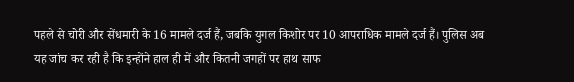पहले से चोरी और सेंधमारी के 16 मामले दर्ज हैं, जबकि युगल किशोर पर 10 आपराधिक मामले दर्ज हैं। पुलिस अब यह जांच कर रही है कि इन्होंने हाल ही में और कितनी जगहों पर हाथ साफ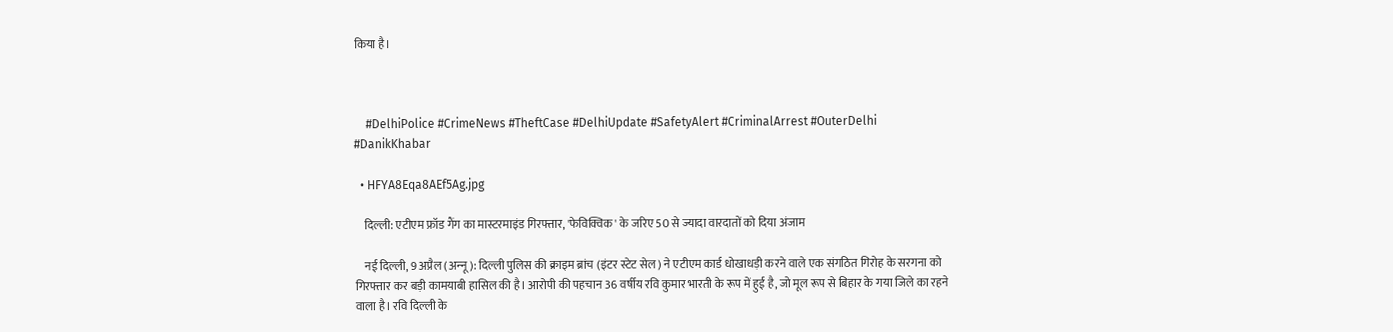किया है।



    #DelhiPolice #CrimeNews #TheftCase #DelhiUpdate #SafetyAlert #CriminalArrest #OuterDelhi #DanikKhabar

  • HFYA8Eqa8AEf5Ag.jpg

    दिल्ली: एटीएम फ्रॉड गैंग का मास्टरमाइंड गिरफ्तार, 'फेविक्विक' के जरिए 50 से ज्यादा वारदातों को दिया अंजाम

    नई दिल्ली, 9 अप्रैल (अन्‍नू): दिल्ली पुलिस की क्राइम ब्रांच (इंटर स्टेट सेल) ने एटीएम कार्ड धोखाधड़ी करने वाले एक संगठित गिरोह के सरगना को गिरफ्तार कर बड़ी कामयाबी हासिल की है। आरोपी की पहचान 36 वर्षीय रवि कुमार भारती के रूप में हुई है, जो मूल रूप से बिहार के गया जिले का रहने वाला है। रवि दिल्ली के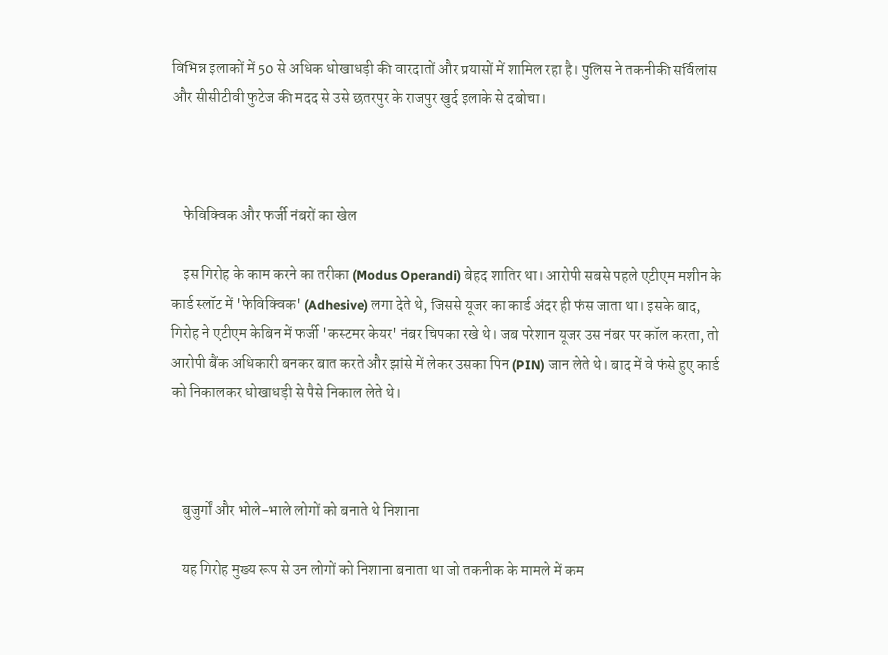विभिन्न इलाकों में 50 से अधिक धोखाधड़ी की वारदातों और प्रयासों में शामिल रहा है। पुलिस ने तकनीकी सर्विलांस और सीसीटीवी फुटेज की मदद से उसे छतरपुर के राजपुर खुर्द इलाके से दबोचा।



    फेविक्विक और फर्जी नंबरों का खेल

    इस गिरोह के काम करने का तरीका (Modus Operandi) बेहद शातिर था। आरोपी सबसे पहले एटीएम मशीन के कार्ड स्लॉट में 'फेविक्विक' (Adhesive) लगा देते थे, जिससे यूजर का कार्ड अंदर ही फंस जाता था। इसके बाद, गिरोह ने एटीएम केबिन में फर्जी 'कस्टमर केयर' नंबर चिपका रखे थे। जब परेशान यूजर उस नंबर पर कॉल करता, तो आरोपी बैंक अधिकारी बनकर बात करते और झांसे में लेकर उसका पिन (PIN) जान लेते थे। बाद में वे फंसे हुए कार्ड को निकालकर धोखाधड़ी से पैसे निकाल लेते थे।



    बुजुर्गों और भोले-भाले लोगों को बनाते थे निशाना

    यह गिरोह मुख्य रूप से उन लोगों को निशाना बनाता था जो तकनीक के मामले में कम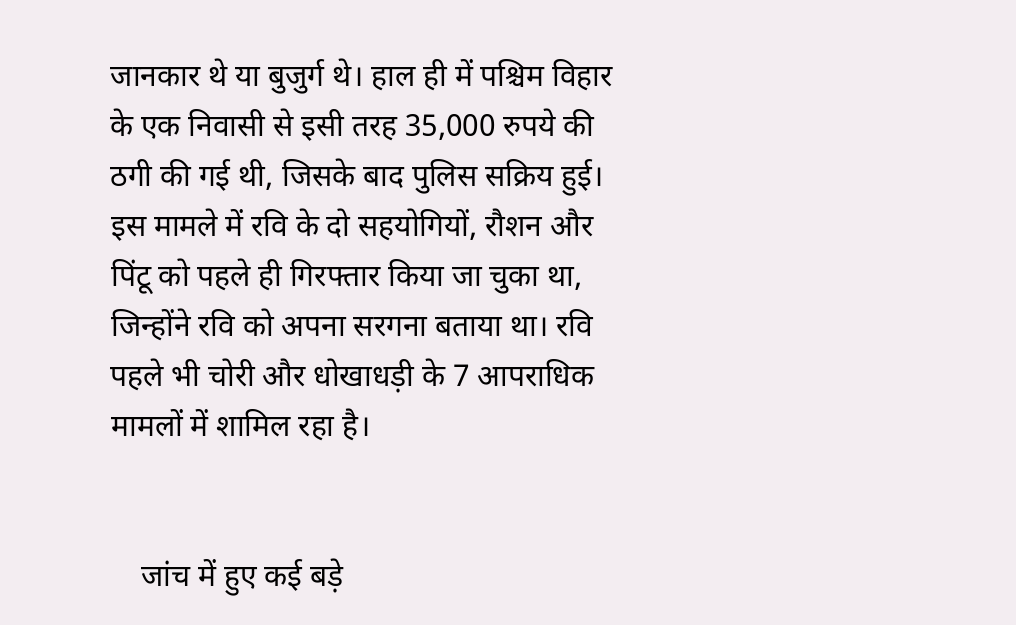जानकार थे या बुजुर्ग थे। हाल ही में पश्चिम विहार के एक निवासी से इसी तरह 35,000 रुपये की ठगी की गई थी, जिसके बाद पुलिस सक्रिय हुई। इस मामले में रवि के दो सहयोगियों, रौशन और पिंटू को पहले ही गिरफ्तार किया जा चुका था, जिन्होंने रवि को अपना सरगना बताया था। रवि पहले भी चोरी और धोखाधड़ी के 7 आपराधिक मामलों में शामिल रहा है।


    जांच में हुए कई बड़े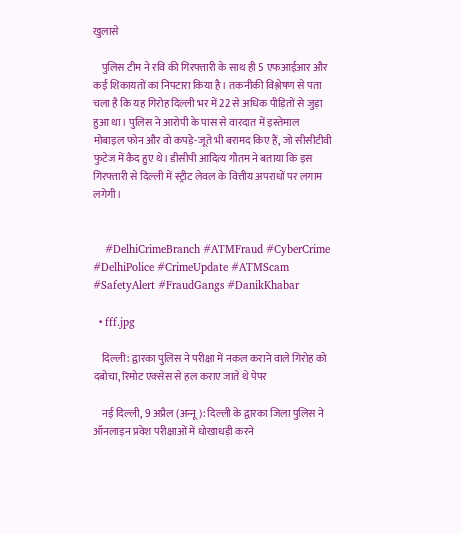खुलासे

    पुलिस टीम ने रवि की गिरफ्तारी के साथ ही 5 एफआईआर और कई शिकायतों का निपटारा किया है। तकनीकी विश्लेषण से पता चला है कि यह गिरोह दिल्ली भर में 22 से अधिक पीड़ितों से जुड़ा हुआ था। पुलिस ने आरोपी के पास से वारदात में इस्तेमाल मोबाइल फोन और वो कपड़े-जूते भी बरामद किए हैं, जो सीसीटीवी फुटेज में कैद हुए थे। डीसीपी आदित्य गौतम ने बताया कि इस गिरफ्तारी से दिल्ली में स्ट्रीट लेवल के वित्तीय अपराधों पर लगाम लगेगी।


    #DelhiCrimeBranch #ATMFraud #CyberCrime #DelhiPolice #CrimeUpdate #ATMScam #SafetyAlert #FraudGangs #DanikKhabar

  • fff.jpg

    दिल्ली: द्वारका पुलिस ने परीक्षा में नकल कराने वाले गिरोह को दबोचा, रिमोट एक्सेस से हल कराए जाते थे पेपर

    नई दिल्ली, 9 अप्रैल (अन्‍नू): दिल्ली के द्वारका जिला पुलिस ने ऑनलाइन प्रवेश परीक्षाओं में धोखाधड़ी करने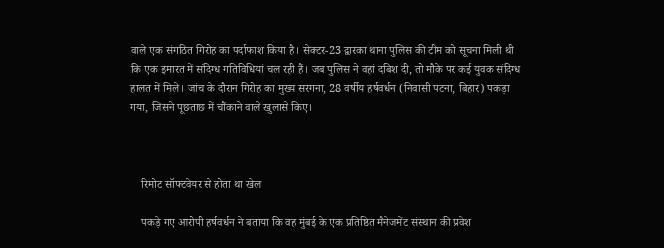वाले एक संगठित गिरोह का पर्दाफाश किया है। सेक्टर-23 द्वारका थाना पुलिस की टीम को सूचना मिली थी कि एक इमारत में संदिग्ध गतिविधियां चल रही हैं। जब पुलिस ने वहां दबिश दी, तो मौके पर कई युवक संदिग्ध हालत में मिले। जांच के दौरान गिरोह का मुख्य सरगना, 28 वर्षीय हर्षवर्धन (निवासी पटना, बिहार) पकड़ा गया, जिसने पूछताछ में चौंकाने वाले खुलासे किए।



    रिमोट सॉफ्टवेयर से होता था खेल

    पकड़े गए आरोपी हर्षवर्धन ने बताया कि वह मुंबई के एक प्रतिष्ठित मैनेजमेंट संस्थान की प्रवेश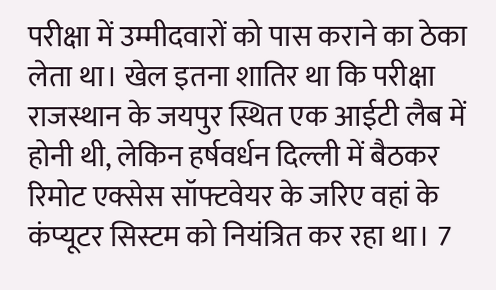परीक्षा में उम्मीदवारों को पास कराने का ठेका लेता था। खेल इतना शातिर था कि परीक्षा राजस्थान के जयपुर स्थित एक आईटी लैब में होनी थी, लेकिन हर्षवर्धन दिल्ली में बैठकर रिमोट एक्सेस सॉफ्टवेयर के जरिए वहां के कंप्यूटर सिस्टम को नियंत्रित कर रहा था। 7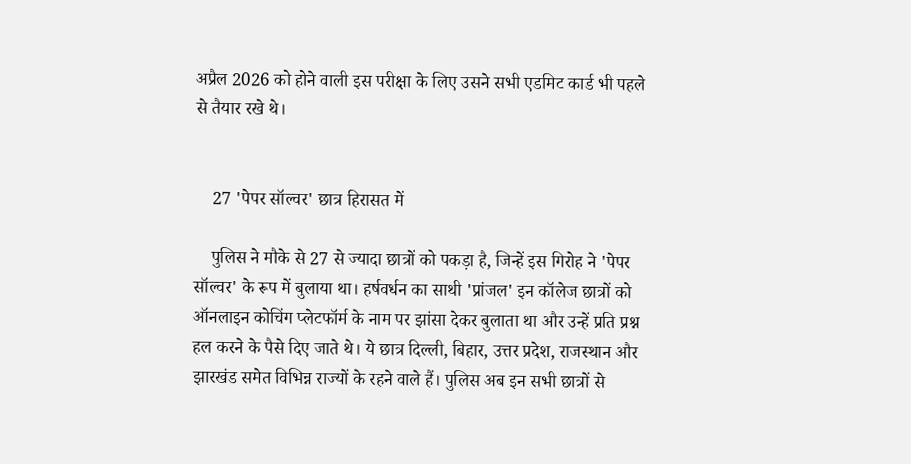अप्रैल 2026 को होने वाली इस परीक्षा के लिए उसने सभी एडमिट कार्ड भी पहले से तैयार रखे थे।


    27 'पेपर सॉल्वर' छात्र हिरासत में

    पुलिस ने मौके से 27 से ज्यादा छात्रों को पकड़ा है, जिन्हें इस गिरोह ने 'पेपर सॉल्वर' के रूप में बुलाया था। हर्षवर्धन का साथी 'प्रांजल' इन कॉलेज छात्रों को ऑनलाइन कोचिंग प्लेटफॉर्म के नाम पर झांसा देकर बुलाता था और उन्हें प्रति प्रश्न हल करने के पैसे दिए जाते थे। ये छात्र दिल्ली, बिहार, उत्तर प्रदेश, राजस्थान और झारखंड समेत विभिन्न राज्यों के रहने वाले हैं। पुलिस अब इन सभी छात्रों से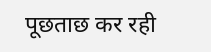पूछताछ कर रही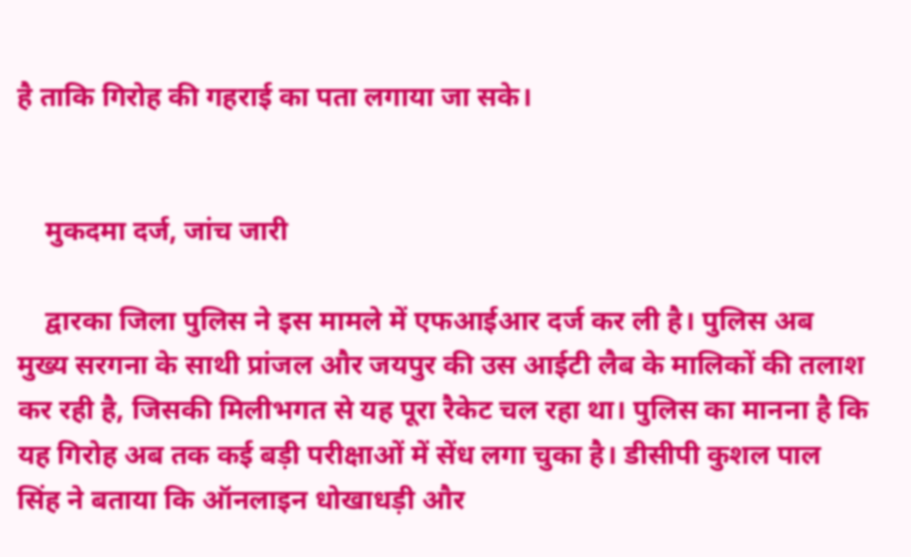है ताकि गिरोह की गहराई का पता लगाया जा सके।


    मुकदमा दर्ज, जांच जारी

    द्वारका जिला पुलिस ने इस मामले में एफआईआर दर्ज कर ली है। पुलिस अब मुख्य सरगना के साथी प्रांजल और जयपुर की उस आईटी लैब के मालिकों की तलाश कर रही है, जिसकी मिलीभगत से यह पूरा रैकेट चल रहा था। पुलिस का मानना है कि यह गिरोह अब तक कई बड़ी परीक्षाओं में सेंध लगा चुका है। डीसीपी कुशल पाल सिंह ने बताया कि ऑनलाइन धोखाधड़ी और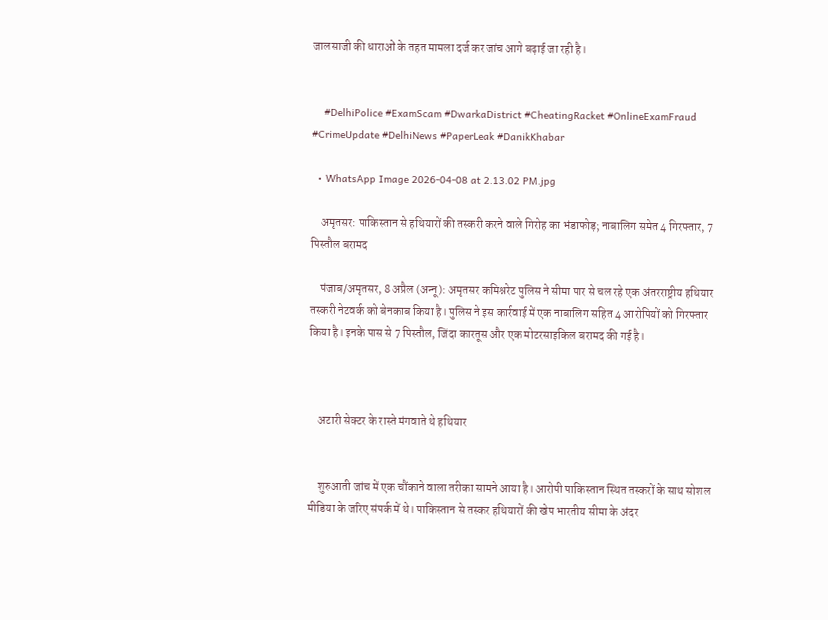जालसाजी की धाराओं के तहत मामला दर्ज कर जांच आगे बढ़ाई जा रही है।


    #DelhiPolice #ExamScam #DwarkaDistrict #CheatingRacket #OnlineExamFraud #CrimeUpdate #DelhiNews #PaperLeak #DanikKhabar

  • WhatsApp Image 2026-04-08 at 2.13.02 PM.jpg

    अमृतसर: पाकिस्तान से हथियारों की तस्करी करने वाले गिरोह का भंडाफोड़; नाबालिग समेत 4 गिरफ्तार, 7 पिस्तौल बरामद

    पंजाब/अमृतसर, 8 अप्रैल (अन्‍नू): अमृतसर कमिश्नरेट पुलिस ने सीमा पार से चल रहे एक अंतरराष्ट्रीय हथियार तस्करी नेटवर्क को बेनकाब किया है। पुलिस ने इस कार्रवाई में एक नाबालिग सहित 4 आरोपियों को गिरफ्तार किया है। इनके पास से 7 पिस्तौल, जिंदा कारतूस और एक मोटरसाइकिल बरामद की गई है।



    अटारी सेक्टर के रास्ते मंगवाते थे हथियार


    शुरुआती जांच में एक चौंकाने वाला तरीका सामने आया है। आरोपी पाकिस्तान स्थित तस्करों के साथ सोशल मीडिया के जरिए संपर्क में थे। पाकिस्तान से तस्कर हथियारों की खेप भारतीय सीमा के अंदर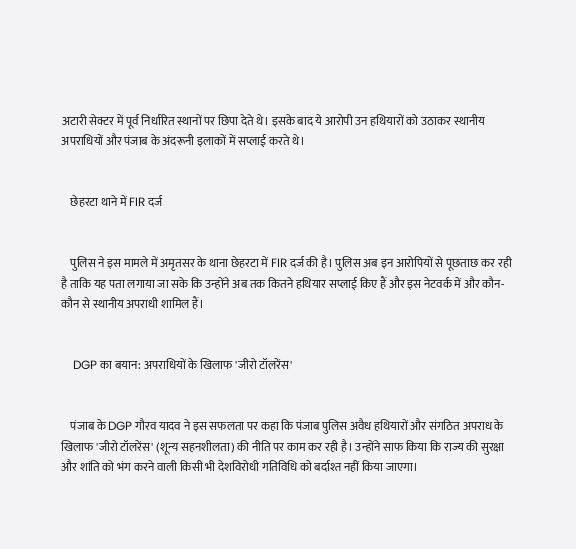अटारी सेक्टर में पूर्व निर्धारित स्थानों पर छिपा देते थे। इसके बाद ये आरोपी उन हथियारों को उठाकर स्थानीय अपराधियों और पंजाब के अंदरूनी इलाकों में सप्लाई करते थे।


    छेहरटा थाने में FIR दर्ज


    पुलिस ने इस मामले में अमृतसर के थाना छेहरटा में FIR दर्ज की है। पुलिस अब इन आरोपियों से पूछताछ कर रही है ताकि यह पता लगाया जा सके कि उन्होंने अब तक कितने हथियार सप्लाई किए हैं और इस नेटवर्क में और कौन-कौन से स्थानीय अपराधी शामिल हैं।


    DGP का बयान: अपराधियों के खिलाफ 'जीरो टॉलरेंस'


    पंजाब के DGP गौरव यादव ने इस सफलता पर कहा कि पंजाब पुलिस अवैध हथियारों और संगठित अपराध के खिलाफ 'जीरो टॉलरेंस' (शून्य सहनशीलता) की नीति पर काम कर रही है। उन्होंने साफ किया कि राज्य की सुरक्षा और शांति को भंग करने वाली किसी भी देशविरोधी गतिविधि को बर्दाश्त नहीं किया जाएगा।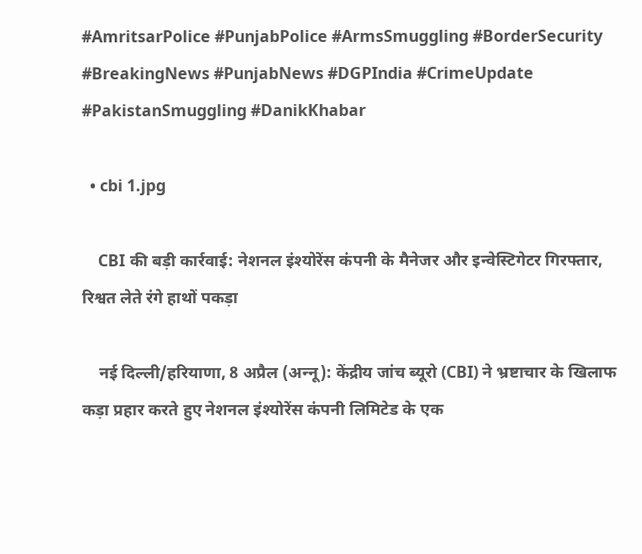#AmritsarPolice #PunjabPolice #ArmsSmuggling #BorderSecurity #BreakingNews #PunjabNews #DGPIndia #CrimeUpdate #PakistanSmuggling #DanikKhabar

  • cbi 1.jpg

    CBI की बड़ी कार्रवाई: नेशनल इंश्योरेंस कंपनी के मैनेजर और इन्वेस्टिगेटर गिरफ्तार, रिश्वत लेते रंगे हाथों पकड़ा

    नई दिल्ली/हरियाणा, 8 अप्रैल (अन्‍नू): केंद्रीय जांच ब्यूरो (CBI) ने भ्रष्टाचार के खिलाफ कड़ा प्रहार करते हुए नेशनल इंश्योरेंस कंपनी लिमिटेड के एक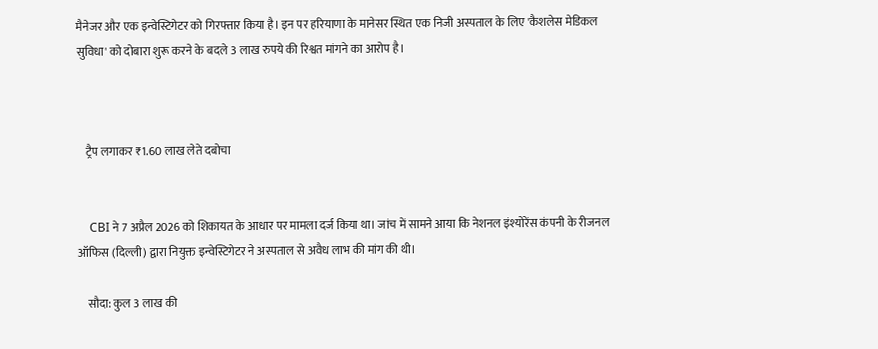मैनेजर और एक इन्वेस्टिगेटर को गिरफ्तार किया है। इन पर हरियाणा के मानेसर स्थित एक निजी अस्पताल के लिए 'कैशलेस मेडिकल सुविधा' को दोबारा शुरू करने के बदले 3 लाख रुपये की रिश्वत मांगने का आरोप है।



    ट्रैप लगाकर ₹1.60 लाख लेते दबोचा


    CBI ने 7 अप्रैल 2026 को शिकायत के आधार पर मामला दर्ज किया था। जांच में सामने आया कि नेशनल इंश्योरेंस कंपनी के रीजनल ऑफिस (दिल्ली) द्वारा नियुक्त इन्वेस्टिगेटर ने अस्पताल से अवैध लाभ की मांग की थी।

    सौदा: कुल 3 लाख की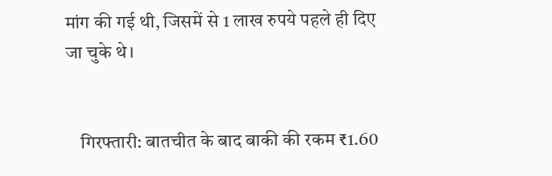मांग की गई थी, जिसमें से 1 लाख रुपये पहले ही दिए जा चुके थे।


    गिरफ्तारी: बातचीत के बाद बाकी की रकम ₹1.60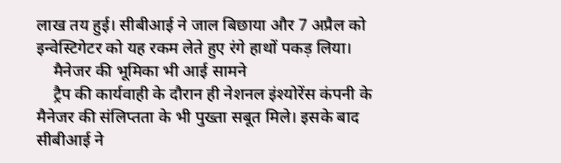लाख तय हुई। सीबीआई ने जाल बिछाया और 7 अप्रैल को इन्वेस्टिगेटर को यह रकम लेते हुए रंगे हाथों पकड़ लिया।
    मैनेजर की भूमिका भी आई सामने
    ट्रैप की कार्यवाही के दौरान ही नेशनल इंश्योरेंस कंपनी के मैनेजर की संलिप्तता के भी पुख्ता सबूत मिले। इसके बाद सीबीआई ने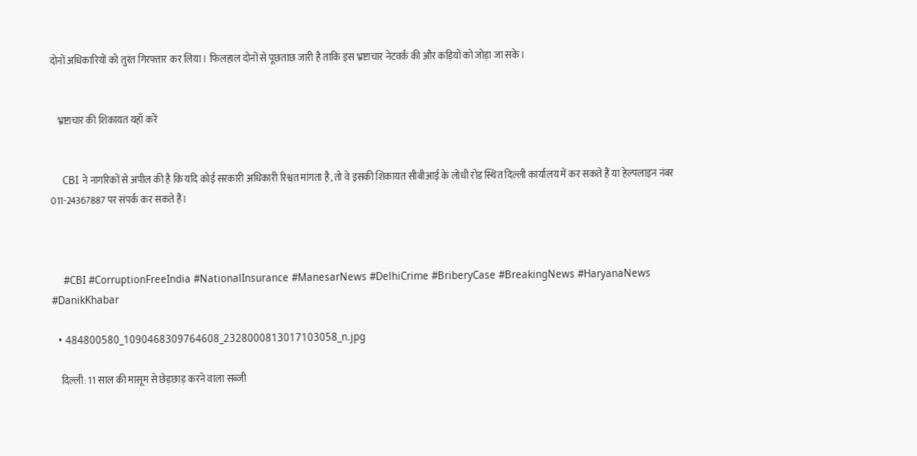दोनों अधिकारियों को तुरंत गिरफ्तार कर लिया। फिलहाल दोनों से पूछताछ जारी है ताकि इस भ्रष्टाचार नेटवर्क की और कड़ियों को जोड़ा जा सके।


    भ्रष्टाचार की शिकायत यहाँ करें


    CBI ने नागरिकों से अपील की है कि यदि कोई सरकारी अधिकारी रिश्वत मांगता है, तो वे इसकी शिकायत सीबीआई के लोधी रोड स्थित दिल्ली कार्यालय में कर सकते हैं या हेल्पलाइन नंबर 011-24367887 पर संपर्क कर सकते हैं।



    #CBI #CorruptionFreeIndia #NationalInsurance #ManesarNews #DelhiCrime #BriberyCase #BreakingNews #HaryanaNews #DanikKhabar

  • 484800580_1090468309764608_2328000813017103058_n.jpg

    दिल्ली: 11 साल की मासूम से छेड़छाड़ करने वाला सब्जी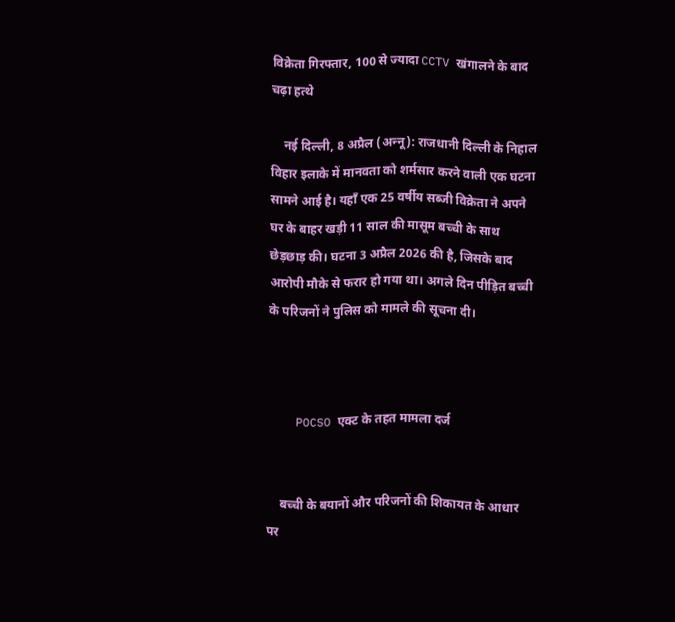विक्रेता गिरफ्तार, 100 से ज्यादा CCTV खंगालने के बाद चढ़ा हत्थे

    नई दिल्ली, 8 अप्रैल (अन्‍नू): राजधानी दिल्ली के निहाल विहार इलाके में मानवता को शर्मसार करने वाली एक घटना सामने आई है। यहाँ एक 25 वर्षीय सब्जी विक्रेता ने अपने घर के बाहर खड़ी 11 साल की मासूम बच्ची के साथ छेड़छाड़ की। घटना 3 अप्रैल 2026 की है, जिसके बाद आरोपी मौके से फरार हो गया था। अगले दिन पीड़ित बच्ची के परिजनों ने पुलिस को मामले की सूचना दी।



    POCSO एक्ट के तहत मामला दर्ज


    बच्ची के बयानों और परिजनों की शिकायत के आधार पर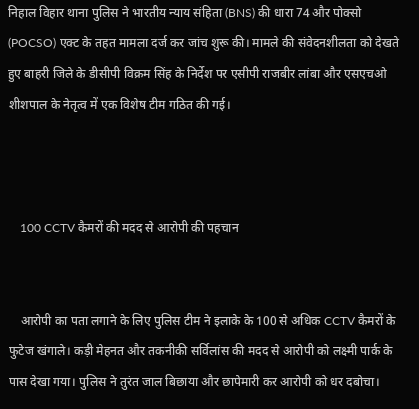निहाल विहार थाना पुलिस ने भारतीय न्याय संहिता (BNS) की धारा 74 और पोक्सो (POCSO) एक्ट के तहत मामला दर्ज कर जांच शुरू की। मामले की संवेदनशीलता को देखते हुए बाहरी जिले के डीसीपी विक्रम सिंह के निर्देश पर एसीपी राजबीर लांबा और एसएचओ शीशपाल के नेतृत्व में एक विशेष टीम गठित की गई।



    100 CCTV कैमरों की मदद से आरोपी की पहचान


    आरोपी का पता लगाने के लिए पुलिस टीम ने इलाके के 100 से अधिक CCTV कैमरों के फुटेज खंगाले। कड़ी मेहनत और तकनीकी सर्विलांस की मदद से आरोपी को लक्ष्मी पार्क के पास देखा गया। पुलिस ने तुरंत जाल बिछाया और छापेमारी कर आरोपी को धर दबोचा।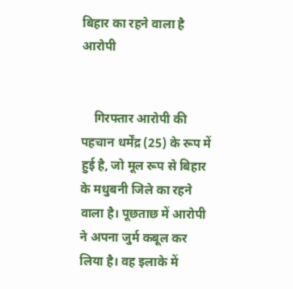बिहार का रहने वाला है आरोपी


    गिरफ्तार आरोपी की पहचान धर्मेंद्र (25) के रूप में हुई है, जो मूल रूप से बिहार के मधुबनी जिले का रहने वाला है। पूछताछ में आरोपी ने अपना जुर्म कबूल कर लिया है। वह इलाके में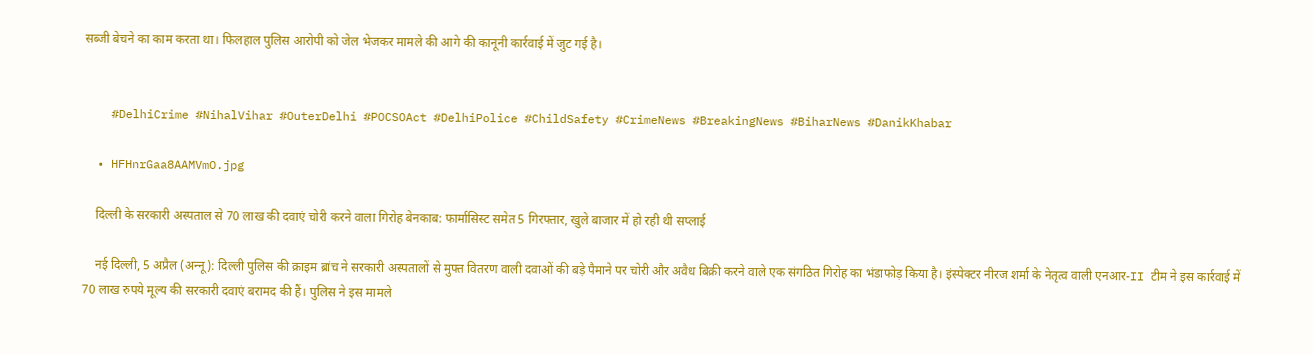सब्जी बेचने का काम करता था। फिलहाल पुलिस आरोपी को जेल भेजकर मामले की आगे की कानूनी कार्रवाई में जुट गई है।


    #DelhiCrime #NihalVihar #OuterDelhi #POCSOAct #DelhiPolice #ChildSafety #CrimeNews #BreakingNews #BiharNews #DanikKhabar

  • HFHnrGaa8AAMVmO.jpg

    दिल्ली के सरकारी अस्पताल से 70 लाख की दवाएं चोरी करने वाला गिरोह बेनकाब: फार्मासिस्ट समेत 5 गिरफ्तार, खुले बाजार में हो रही थी सप्लाई

    नई दिल्ली, 5 अप्रैल (अन्‍नू): दिल्ली पुलिस की क्राइम ब्रांच ने सरकारी अस्पतालों से मुफ्त वितरण वाली दवाओं की बड़े पैमाने पर चोरी और अवैध बिक्री करने वाले एक संगठित गिरोह का भंडाफोड़ किया है। इंस्पेक्टर नीरज शर्मा के नेतृत्व वाली एनआर-II टीम ने इस कार्रवाई में 70 लाख रुपये मूल्य की सरकारी दवाएं बरामद की हैं। पुलिस ने इस मामले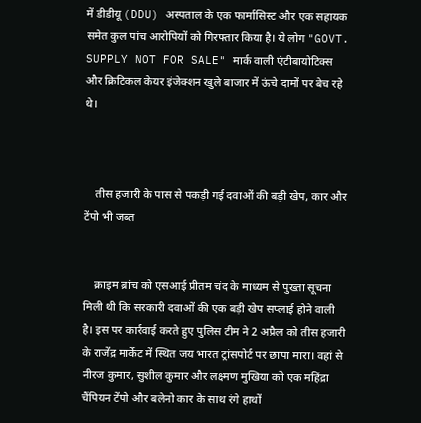में डीडीयू (DDU) अस्पताल के एक फार्मासिस्ट और एक सहायक समेत कुल पांच आरोपियों को गिरफ्तार किया है। ये लोग "GOVT. SUPPLY NOT FOR SALE" मार्क वाली एंटीबायोटिक्स और क्रिटिकल केयर इंजेक्शन खुले बाजार में ऊंचे दामों पर बेच रहे थे।



    तीस हजारी के पास से पकड़ी गई दवाओं की बड़ी खेप, कार और टेंपो भी जब्त


    क्राइम ब्रांच को एसआई प्रीतम चंद के माध्यम से पुख्ता सूचना मिली थी कि सरकारी दवाओं की एक बड़ी खेप सप्लाई होने वाली है। इस पर कार्रवाई करते हुए पुलिस टीम ने 2 अप्रैल को तीस हजारी के राजेंद्र मार्केट में स्थित जय भारत ट्रांसपोर्ट पर छापा मारा। वहां से नीरज कुमार, सुशील कुमार और लक्ष्मण मुखिया को एक महिंद्रा चैंपियन टेंपो और बलेनो कार के साथ रंगे हाथों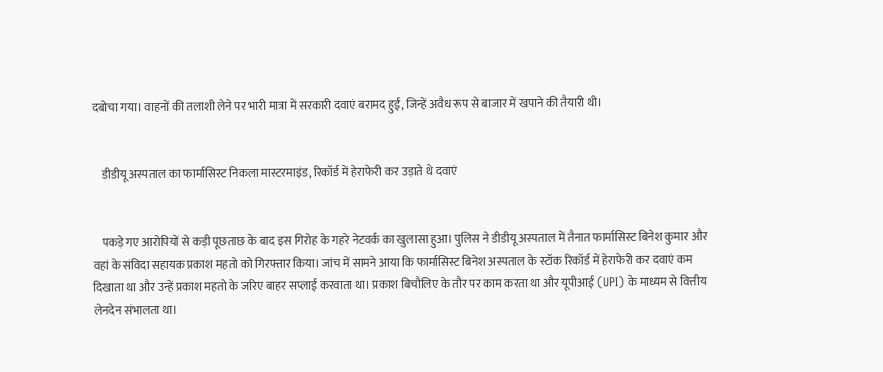दबोचा गया। वाहनों की तलाशी लेने पर भारी मात्रा में सरकारी दवाएं बरामद हुईं, जिन्हें अवैध रूप से बाजार में खपाने की तैयारी थी।


    डीडीयू अस्पताल का फार्मासिस्ट निकला मास्टरमाइंड, रिकॉर्ड में हेराफेरी कर उड़ाते थे दवाएं


    पकड़े गए आरोपियों से कड़ी पूछताछ के बाद इस गिरोह के गहरे नेटवर्क का खुलासा हुआ। पुलिस ने डीडीयू अस्पताल में तैनात फार्मासिस्ट बिनेश कुमार और वहां के संविदा सहायक प्रकाश महतो को गिरफ्तार किया। जांच में सामने आया कि फार्मासिस्ट बिनेश अस्पताल के स्टॉक रिकॉर्ड में हेराफेरी कर दवाएं कम दिखाता था और उन्हें प्रकाश महतो के जरिए बाहर सप्लाई करवाता था। प्रकाश बिचौलिए के तौर पर काम करता था और यूपीआई (UPI) के माध्यम से वित्तीय लेनदेन संभालता था।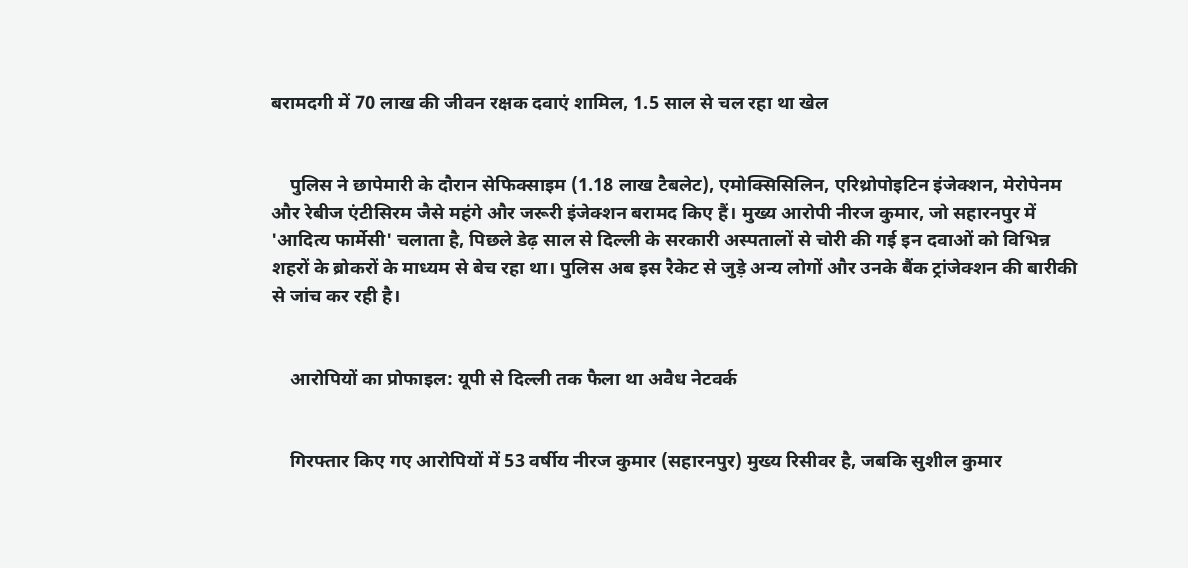बरामदगी में 70 लाख की जीवन रक्षक दवाएं शामिल, 1.5 साल से चल रहा था खेल


    पुलिस ने छापेमारी के दौरान सेफिक्साइम (1.18 लाख टैबलेट), एमोक्सिसिलिन, एरिथ्रोपोइटिन इंजेक्शन, मेरोपेनम और रेबीज एंटीसिरम जैसे महंगे और जरूरी इंजेक्शन बरामद किए हैं। मुख्य आरोपी नीरज कुमार, जो सहारनपुर में 'आदित्य फार्मेसी' चलाता है, पिछले डेढ़ साल से दिल्ली के सरकारी अस्पतालों से चोरी की गई इन दवाओं को विभिन्न शहरों के ब्रोकरों के माध्यम से बेच रहा था। पुलिस अब इस रैकेट से जुड़े अन्य लोगों और उनके बैंक ट्रांजेक्शन की बारीकी से जांच कर रही है।


    आरोपियों का प्रोफाइल: यूपी से दिल्ली तक फैला था अवैध नेटवर्क


    गिरफ्तार किए गए आरोपियों में 53 वर्षीय नीरज कुमार (सहारनपुर) मुख्य रिसीवर है, जबकि सुशील कुमार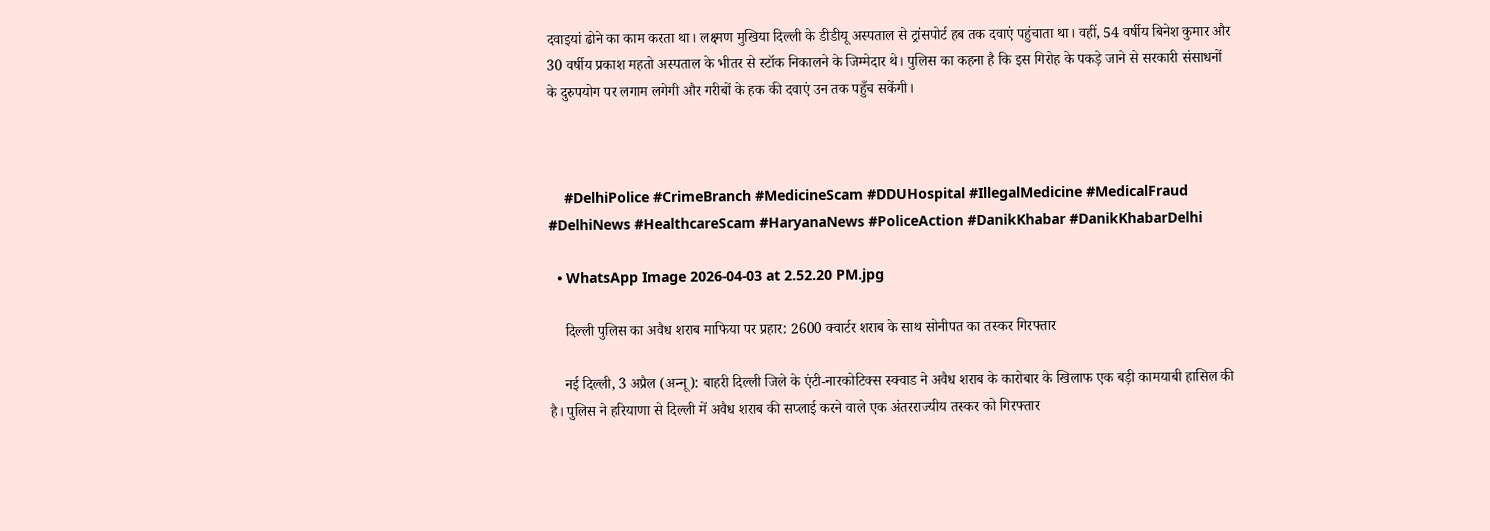दवाइयां ढोने का काम करता था। लक्ष्मण मुखिया दिल्ली के डीडीयू अस्पताल से ट्रांसपोर्ट हब तक दवाएं पहुंचाता था। वहीं, 54 वर्षीय बिनेश कुमार और 30 वर्षीय प्रकाश महतो अस्पताल के भीतर से स्टॉक निकालने के जिम्मेदार थे। पुलिस का कहना है कि इस गिरोह के पकड़े जाने से सरकारी संसाधनों के दुरुपयोग पर लगाम लगेगी और गरीबों के हक की दवाएं उन तक पहुँच सकेंगी।



    #DelhiPolice #CrimeBranch #MedicineScam #DDUHospital #IllegalMedicine #MedicalFraud #DelhiNews #HealthcareScam #HaryanaNews #PoliceAction #DanikKhabar #DanikKhabarDelhi

  • WhatsApp Image 2026-04-03 at 2.52.20 PM.jpg

    दिल्ली पुलिस का अवैध शराब माफिया पर प्रहार: 2600 क्वार्टर शराब के साथ सोनीपत का तस्कर गिरफ्तार

    नई दिल्ली, 3 अप्रैल (अन्‍नू): बाहरी दिल्ली जिले के एंटी-नारकोटिक्स स्क्वाड ने अवैध शराब के कारोबार के खिलाफ एक बड़ी कामयाबी हासिल की है। पुलिस ने हरियाणा से दिल्ली में अवैध शराब की सप्लाई करने वाले एक अंतरराज्यीय तस्कर को गिरफ्तार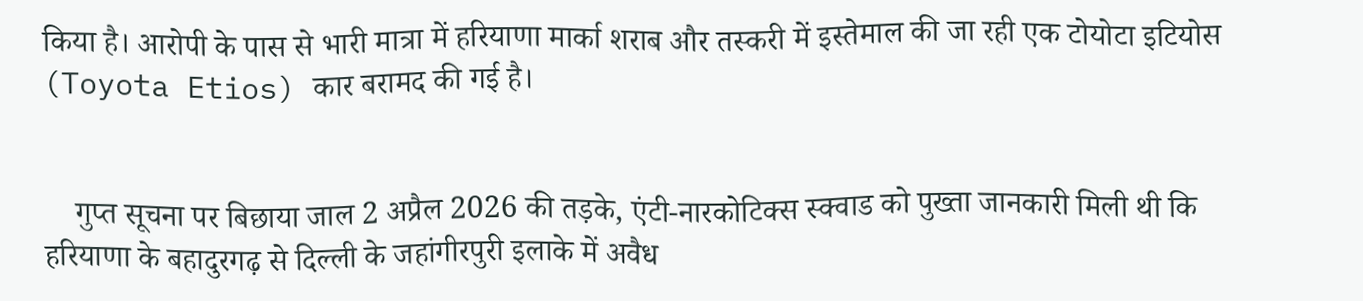किया है। आरोपी के पास से भारी मात्रा में हरियाणा मार्का शराब और तस्करी में इस्तेमाल की जा रही एक टोयोटा इटियोस (Toyota Etios) कार बरामद की गई है।


    गुप्त सूचना पर बिछाया जाल 2 अप्रैल 2026 की तड़के, एंटी-नारकोटिक्स स्क्वाड को पुख्ता जानकारी मिली थी कि हरियाणा के बहादुरगढ़ से दिल्ली के जहांगीरपुरी इलाके में अवैध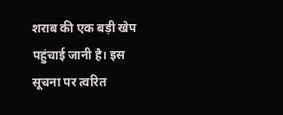शराब की एक बड़ी खेप पहुंचाई जानी है। इस सूचना पर त्वरित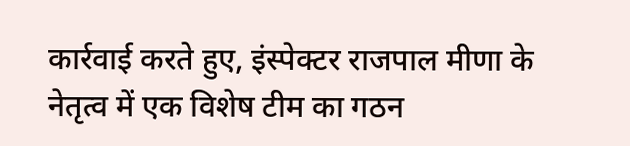कार्रवाई करते हुए, इंस्पेक्टर राजपाल मीणा के नेतृत्व में एक विशेष टीम का गठन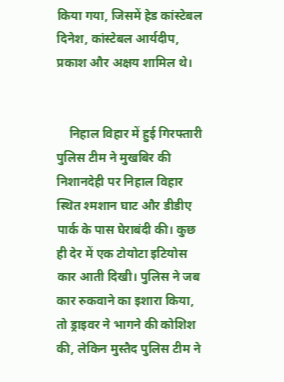किया गया, जिसमें हेड कांस्टेबल दिनेश, कांस्टेबल आर्यदीप, प्रकाश और अक्षय शामिल थे।


    निहाल विहार में हुई गिरफ्तारी पुलिस टीम ने मुखबिर की निशानदेही पर निहाल विहार स्थित श्मशान घाट और डीडीए पार्क के पास घेराबंदी की। कुछ ही देर में एक टोयोटा इटियोस कार आती दिखी। पुलिस ने जब कार रुकवाने का इशारा किया, तो ड्राइवर ने भागने की कोशिश की, लेकिन मुस्तैद पुलिस टीम ने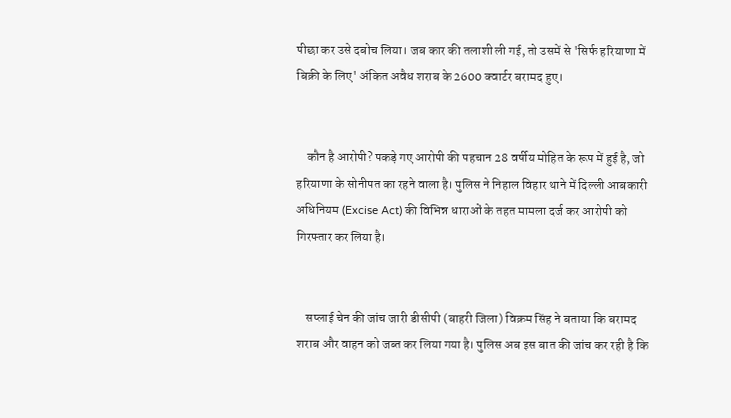पीछा कर उसे दबोच लिया। जब कार की तलाशी ली गई, तो उसमें से 'सिर्फ हरियाणा में बिक्री के लिए' अंकित अवैध शराब के 2600 क्वार्टर बरामद हुए।


    कौन है आरोपी? पकड़े गए आरोपी की पहचान 28 वर्षीय मोहित के रूप में हुई है, जो हरियाणा के सोनीपत का रहने वाला है। पुलिस ने निहाल विहार थाने में दिल्ली आबकारी अधिनियम (Excise Act) की विभिन्न धाराओं के तहत मामला दर्ज कर आरोपी को गिरफ्तार कर लिया है।


    सप्लाई चेन की जांच जारी डीसीपी (बाहरी जिला) विक्रम सिंह ने बताया कि बरामद शराब और वाहन को जब्त कर लिया गया है। पुलिस अब इस बात की जांच कर रही है कि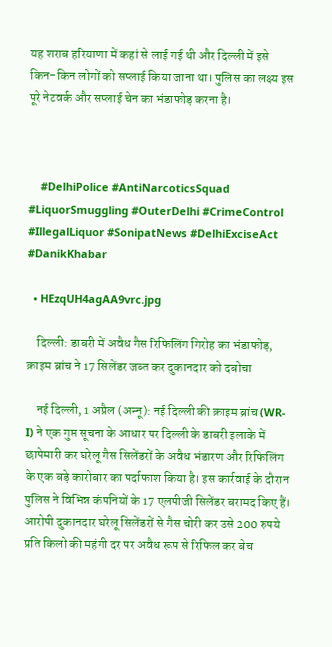यह शराब हरियाणा में कहां से लाई गई थी और दिल्ली में इसे किन-किन लोगों को सप्लाई किया जाना था। पुलिस का लक्ष्य इस पूरे नेटवर्क और सप्लाई चेन का भंडाफोड़ करना है।



    #DelhiPolice #AntiNarcoticsSquad #LiquorSmuggling #OuterDelhi #CrimeControl #IllegalLiquor #SonipatNews #DelhiExciseAct #DanikKhabar

  • HEzqUH4agAA9vrc.jpg

    दिल्ली: डाबरी में अवैध गैस रिफिलिंग गिरोह का भंडाफोड़, क्राइम ब्रांच ने 17 सिलेंडर जब्त कर दुकानदार को दबोचा

    नई दिल्ली, 1 अप्रैल (अन्‍नू): नई दिल्ली की क्राइम ब्रांच (WR-I) ने एक गुप्त सूचना के आधार पर दिल्ली के डाबरी इलाके में छापेमारी कर घरेलू गैस सिलेंडरों के अवैध भंडारण और रिफिलिंग के एक बड़े कारोबार का पर्दाफाश किया है। इस कार्रवाई के दौरान पुलिस ने विभिन्न कंपनियों के 17 एलपीजी सिलेंडर बरामद किए हैं। आरोपी दुकानदार घरेलू सिलेंडरों से गैस चोरी कर उसे 200 रुपये प्रति किलो की महंगी दर पर अवैध रूप से रिफिल कर बेच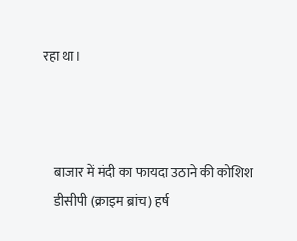रहा था।



    बाजार में मंदी का फायदा उठाने की कोशिश
    डीसीपी (क्राइम ब्रांच) हर्ष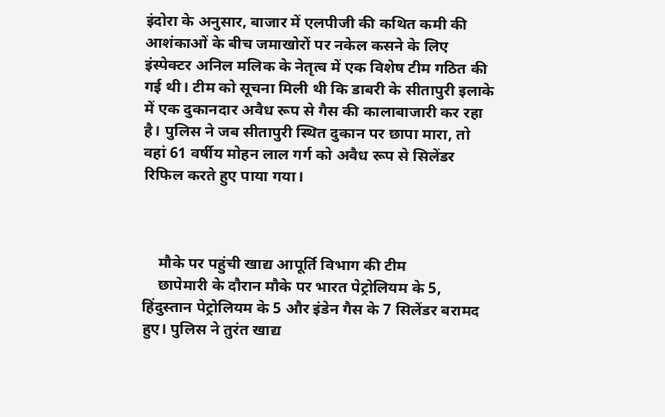इंदोरा के अनुसार, बाजार में एलपीजी की कथित कमी की आशंकाओं के बीच जमाखोरों पर नकेल कसने के लिए इंस्पेक्टर अनिल मलिक के नेतृत्व में एक विशेष टीम गठित की गई थी। टीम को सूचना मिली थी कि डाबरी के सीतापुरी इलाके में एक दुकानदार अवैध रूप से गैस की कालाबाजारी कर रहा है। पुलिस ने जब सीतापुरी स्थित दुकान पर छापा मारा, तो वहां 61 वर्षीय मोहन लाल गर्ग को अवैध रूप से सिलेंडर रिफिल करते हुए पाया गया।



    मौके पर पहुंची खाद्य आपूर्ति विभाग की टीम
    छापेमारी के दौरान मौके पर भारत पेट्रोलियम के 5, हिंदुस्तान पेट्रोलियम के 5 और इंडेन गैस के 7 सिलेंडर बरामद हुए। पुलिस ने तुरंत खाद्य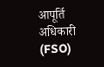आपूर्ति अधिकारी (FSO)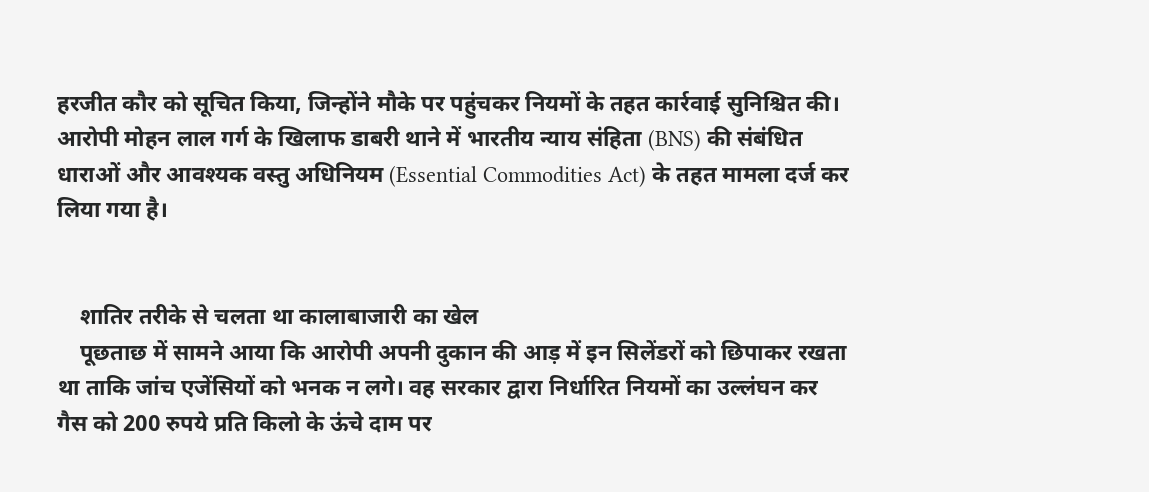हरजीत कौर को सूचित किया, जिन्होंने मौके पर पहुंचकर नियमों के तहत कार्रवाई सुनिश्चित की। आरोपी मोहन लाल गर्ग के खिलाफ डाबरी थाने में भारतीय न्याय संहिता (BNS) की संबंधित धाराओं और आवश्यक वस्तु अधिनियम (Essential Commodities Act) के तहत मामला दर्ज कर लिया गया है।


    शातिर तरीके से चलता था कालाबाजारी का खेल
    पूछताछ में सामने आया कि आरोपी अपनी दुकान की आड़ में इन सिलेंडरों को छिपाकर रखता था ताकि जांच एजेंसियों को भनक न लगे। वह सरकार द्वारा निर्धारित नियमों का उल्लंघन कर गैस को 200 रुपये प्रति किलो के ऊंचे दाम पर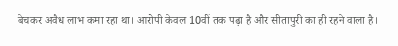बेचकर अवैध लाभ कमा रहा था। आरोपी केवल 10वीं तक पढ़ा है और सीतापुरी का ही रहने वाला है।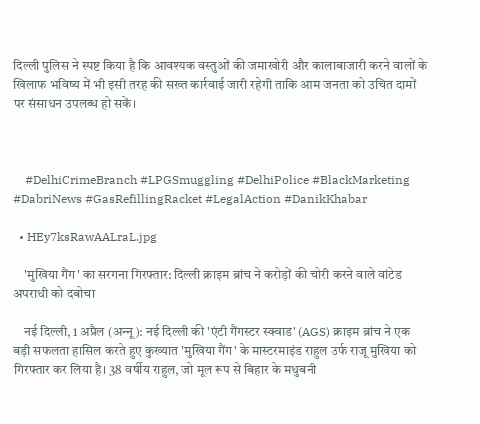दिल्ली पुलिस ने स्पष्ट किया है कि आवश्यक वस्तुओं की जमाखोरी और कालाबाजारी करने वालों के खिलाफ भविष्य में भी इसी तरह की सख्त कार्रवाई जारी रहेगी ताकि आम जनता को उचित दामों पर संसाधन उपलब्ध हो सकें।



    #DelhiCrimeBranch #LPGSmuggling #DelhiPolice #BlackMarketing #DabriNews #GasRefillingRacket #LegalAction #DanikKhabar

  • HEy7ksRawAALraL.jpg

    'मुखिया गैंग' का सरगना गिरफ्तार: दिल्ली क्राइम ब्रांच ने करोड़ों की चोरी करने वाले वांटेड अपराधी को दबोचा

    नई दिल्ली, 1 अप्रैल (अन्‍नू): नई दिल्ली की 'एंटी गैंगस्टर स्क्वाड' (AGS) क्राइम ब्रांच ने एक बड़ी सफलता हासिल करते हुए कुख्यात 'मुखिया गैंग' के मास्टरमाइंड राहुल उर्फ राजू मुखिया को गिरफ्तार कर लिया है। 38 वर्षीय राहुल, जो मूल रूप से बिहार के मधुबनी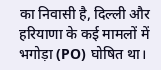का निवासी है, दिल्ली और हरियाणा के कई मामलों में भगोड़ा (PO) घोषित था।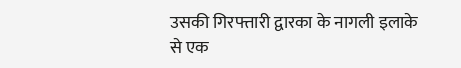उसकी गिरफ्तारी द्वारका के नागली इलाके से एक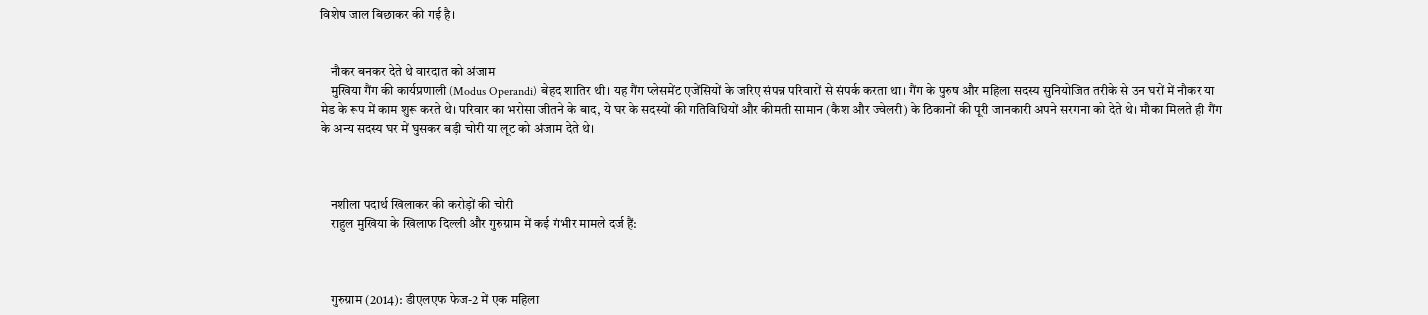विशेष जाल बिछाकर की गई है।


    नौकर बनकर देते थे वारदात को अंजाम
    मुखिया गैंग की कार्यप्रणाली (Modus Operandi) बेहद शातिर थी। यह गैंग प्लेसमेंट एजेंसियों के जरिए संपन्न परिवारों से संपर्क करता था। गैंग के पुरुष और महिला सदस्य सुनियोजित तरीके से उन घरों में नौकर या मेड के रूप में काम शुरू करते थे। परिवार का भरोसा जीतने के बाद, ये घर के सदस्यों की गतिविधियों और कीमती सामान (कैश और ज्वेलरी) के ठिकानों की पूरी जानकारी अपने सरगना को देते थे। मौका मिलते ही गैंग के अन्य सदस्य घर में घुसकर बड़ी चोरी या लूट को अंजाम देते थे।



    नशीला पदार्थ खिलाकर की करोड़ों की चोरी
    राहुल मुखिया के खिलाफ दिल्ली और गुरुग्राम में कई गंभीर मामले दर्ज हैं:



    गुरुग्राम (2014): डीएलएफ फेज-2 में एक महिला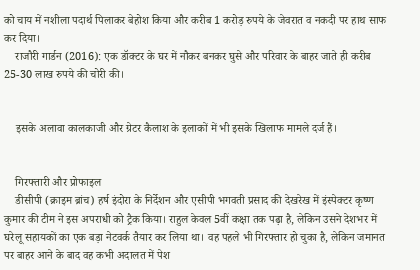को चाय में नशीला पदार्थ पिलाकर बेहोश किया और करीब 1 करोड़ रुपये के जेवरात व नकदी पर हाथ साफ कर दिया।
    राजौरी गार्डन (2016): एक डॉक्टर के घर में नौकर बनकर घुसे और परिवार के बाहर जाते ही करीब 25-30 लाख रुपये की चोरी की।


    इसके अलावा कालकाजी और ग्रेटर कैलाश के इलाकों में भी इसके खिलाफ मामले दर्ज हैं।


    गिरफ्तारी और प्रोफाइल
    डीसीपी (क्राइम ब्रांच) हर्ष इंदोरा के निर्देशन और एसीपी भगवती प्रसाद की देखरेख में इंस्पेक्टर कृष्ण कुमार की टीम ने इस अपराधी को ट्रैक किया। राहुल केवल 5वीं कक्षा तक पढ़ा है, लेकिन उसने देशभर में घरेलू सहायकों का एक बड़ा नेटवर्क तैयार कर लिया था। वह पहले भी गिरफ्तार हो चुका है, लेकिन जमानत पर बाहर आने के बाद वह कभी अदालत में पेश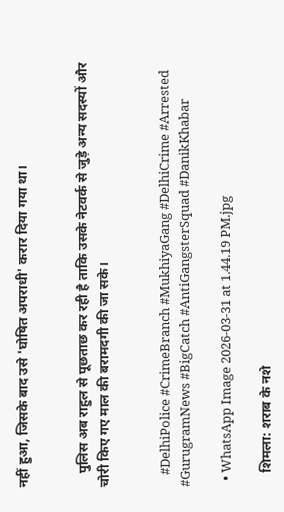नहीं हुआ, जिसके बाद उसे 'घोषित अपराधी' करार दिया गया था।


    पुलिस अब राहुल से पूछताछ कर रही है ताकि उसके नेटवर्क से जुड़े अन्य सदस्यों और चोरी किए गए माल की बरामदगी की जा सके।


    #DelhiPolice #CrimeBranch #MukhiyaGang #DelhiCrime #Arrested #GurugramNews #BigCatch #AntiGangsterSquad #DanikKhabar

  • WhatsApp Image 2026-03-31 at 1.44.19 PM.jpg

    शिमला: शराब के नशे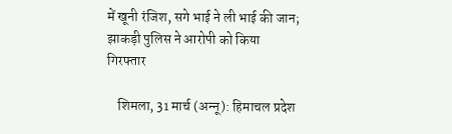में खूनी रंजिश, सगे भाई ने ली भाई की जान; झाकड़ी पुलिस ने आरोपी को किया गिरफ्तार

    शिमला, 31 मार्च (अन्‍नू): हिमाचल प्रदेश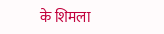के शिमला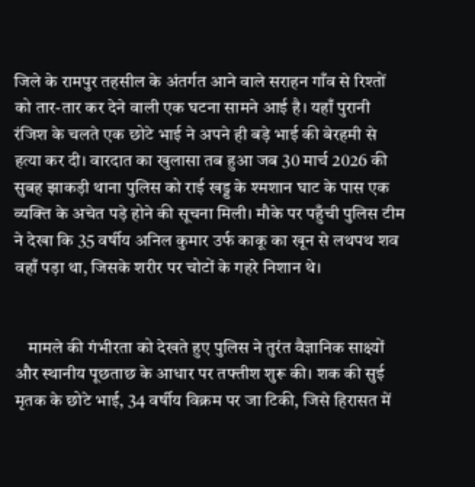जिले के रामपुर तहसील के अंतर्गत आने वाले सराहन गाँव से रिश्तों को तार-तार कर देने वाली एक घटना सामने आई है। यहाँ पुरानी रंजिश के चलते एक छोटे भाई ने अपने ही बड़े भाई की बेरहमी से हत्या कर दी। वारदात का खुलासा तब हुआ जब 30 मार्च 2026 की सुबह झाकड़ी थाना पुलिस को राई खड्ड के श्मशान घाट के पास एक व्यक्ति के अचेत पड़े होने की सूचना मिली। मौके पर पहुँची पुलिस टीम ने देखा कि 35 वर्षीय अनिल कुमार उर्फ काकू का खून से लथपथ शव वहाँ पड़ा था, जिसके शरीर पर चोटों के गहरे निशान थे।


    मामले की गंभीरता को देखते हुए पुलिस ने तुरंत वैज्ञानिक साक्ष्यों और स्थानीय पूछताछ के आधार पर तफ्तीश शुरू की। शक की सुई मृतक के छोटे भाई, 34 वर्षीय विक्रम पर जा टिकी, जिसे हिरासत में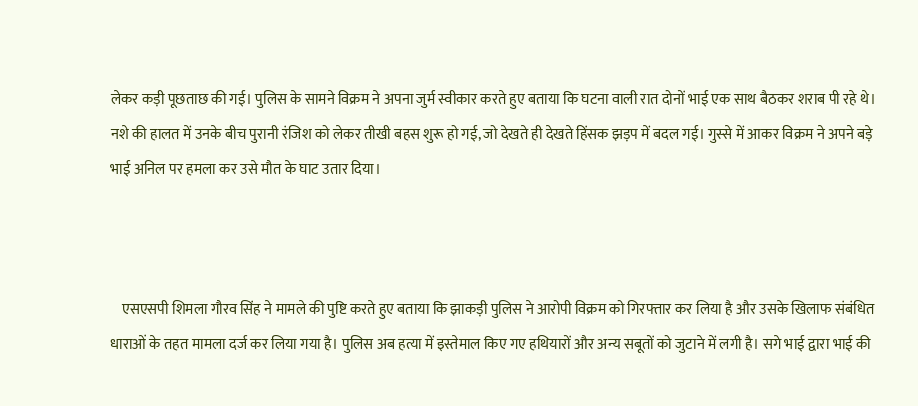लेकर कड़ी पूछताछ की गई। पुलिस के सामने विक्रम ने अपना जुर्म स्वीकार करते हुए बताया कि घटना वाली रात दोनों भाई एक साथ बैठकर शराब पी रहे थे। नशे की हालत में उनके बीच पुरानी रंजिश को लेकर तीखी बहस शुरू हो गई, जो देखते ही देखते हिंसक झड़प में बदल गई। गुस्से में आकर विक्रम ने अपने बड़े भाई अनिल पर हमला कर उसे मौत के घाट उतार दिया।



    एसएसपी शिमला गौरव सिंह ने मामले की पुष्टि करते हुए बताया कि झाकड़ी पुलिस ने आरोपी विक्रम को गिरफ्तार कर लिया है और उसके खिलाफ संबंधित धाराओं के तहत मामला दर्ज कर लिया गया है। पुलिस अब हत्या में इस्तेमाल किए गए हथियारों और अन्य सबूतों को जुटाने में लगी है। सगे भाई द्वारा भाई की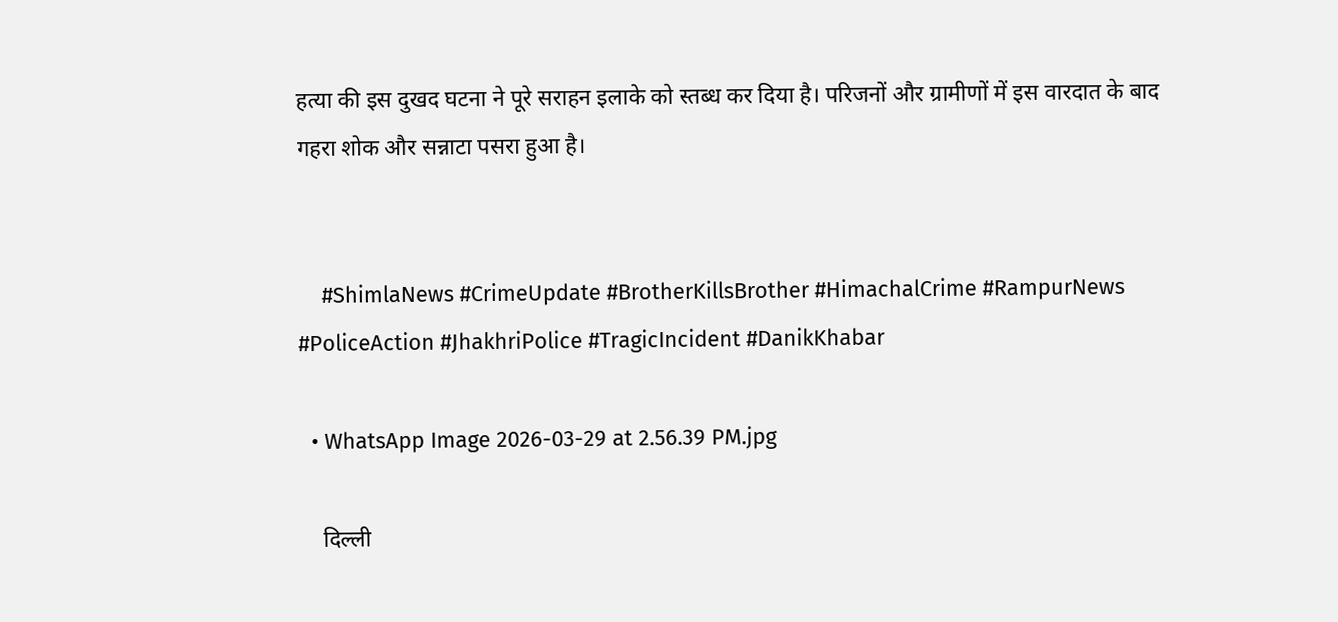हत्या की इस दुखद घटना ने पूरे सराहन इलाके को स्तब्ध कर दिया है। परिजनों और ग्रामीणों में इस वारदात के बाद गहरा शोक और सन्नाटा पसरा हुआ है।


    #ShimlaNews #CrimeUpdate #BrotherKillsBrother #HimachalCrime #RampurNews #PoliceAction #JhakhriPolice #TragicIncident #DanikKhabar

  • WhatsApp Image 2026-03-29 at 2.56.39 PM.jpg

    दिल्ली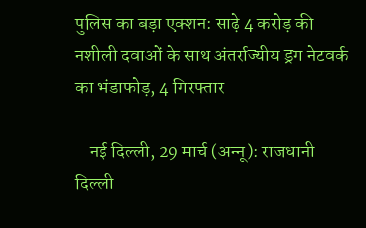पुलिस का बड़ा एक्शन: साढ़े 4 करोड़ की नशीली दवाओं के साथ अंतर्राज्यीय ड्रग नेटवर्क का भंडाफोड़, 4 गिरफ्तार

    नई दिल्ली, 29 मार्च (अन्‍नू): राजधानी दिल्ली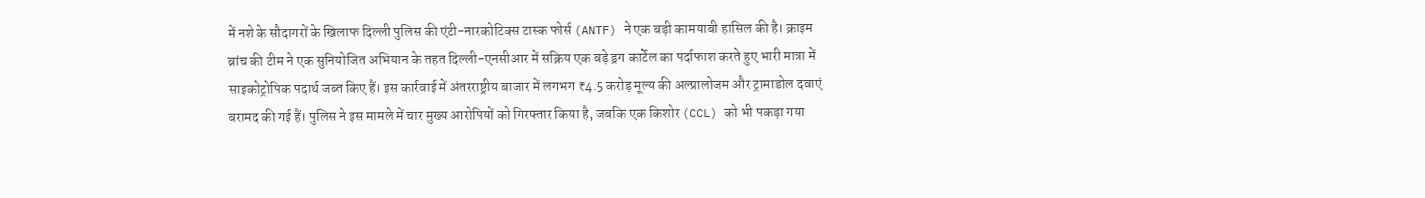में नशे के सौदागरों के खिलाफ दिल्ली पुलिस की एंटी-नारकोटिक्स टास्क फोर्स (ANTF) ने एक बड़ी कामयाबी हासिल की है। क्राइम ब्रांच की टीम ने एक सुनियोजित अभियान के तहत दिल्ली-एनसीआर में सक्रिय एक बड़े ड्रग कार्टेल का पर्दाफाश करते हुए भारी मात्रा में साइकोट्रोपिक पदार्थ जब्त किए हैं। इस कार्रवाई में अंतरराष्ट्रीय बाजार में लगभग ₹4.5 करोड़ मूल्य की अल्प्रालोजम और ट्रामाडोल दवाएं बरामद की गई हैं। पुलिस ने इस मामले में चार मुख्य आरोपियों को गिरफ्तार किया है, जबकि एक किशोर (CCL) को भी पकड़ा गया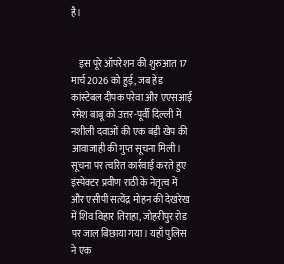है।


    इस पूरे ऑपरेशन की शुरुआत 17 मार्च 2026 को हुई, जब हेड कांस्टेबल दीपक परेवा और एएसआई रमेश बाबू को उत्तर-पूर्वी दिल्ली में नशीली दवाओं की एक बड़ी खेप की आवाजाही की गुप्त सूचना मिली। सूचना पर त्वरित कार्रवाई करते हुए इंस्पेक्टर प्रवीण राठी के नेतृत्व में और एसीपी सत्येंद्र मोहन की देखरेख में शिव विहार तिराहा, जोहरीपुर रोड पर जाल बिछाया गया। यहाँ पुलिस ने एक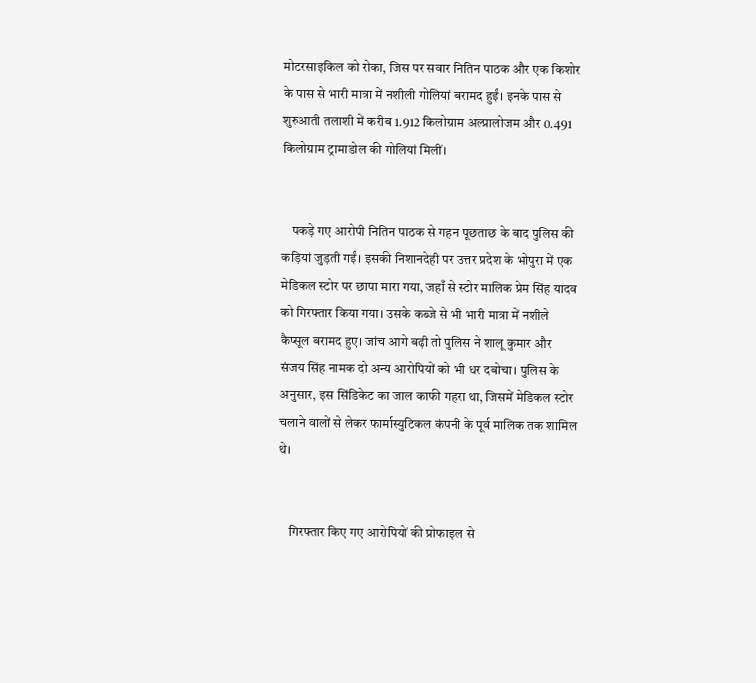मोटरसाइकिल को रोका, जिस पर सवार नितिन पाठक और एक किशोर के पास से भारी मात्रा में नशीली गोलियां बरामद हुईं। इनके पास से शुरुआती तलाशी में करीब 1.912 किलोग्राम अल्प्रालोजम और 0.491 किलोग्राम ट्रामाडोल की गोलियां मिलीं।


    पकड़े गए आरोपी नितिन पाठक से गहन पूछताछ के बाद पुलिस की कड़ियां जुड़ती गईं। इसकी निशानदेही पर उत्तर प्रदेश के भोपुरा में एक मेडिकल स्टोर पर छापा मारा गया, जहाँ से स्टोर मालिक प्रेम सिंह यादव को गिरफ्तार किया गया। उसके कब्जे से भी भारी मात्रा में नशीले कैप्सूल बरामद हुए। जांच आगे बढ़ी तो पुलिस ने शालू कुमार और संजय सिंह नामक दो अन्य आरोपियों को भी धर दबोचा। पुलिस के अनुसार, इस सिंडिकेट का जाल काफी गहरा था, जिसमें मेडिकल स्टोर चलाने वालों से लेकर फार्मास्युटिकल कंपनी के पूर्व मालिक तक शामिल थे।


    गिरफ्तार किए गए आरोपियों की प्रोफाइल से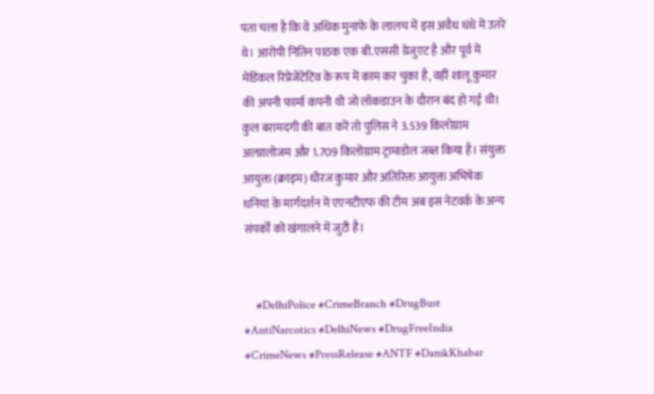पता चला है कि वे अधिक मुनाफे के लालच में इस अवैध धंधे में उतरे थे। आरोपी नितिन पाठक एक बी.एससी ग्रेजुएट है और पूर्व में मेडिकल रिप्रेजेंटेटिव के रूप में काम कर चुका है, वहीं शालू कुमार की अपनी फार्मा कंपनी थी जो लॉकडाउन के दौरान बंद हो गई थी। कुल बरामदगी की बात करें तो पुलिस ने 3.539 किलोग्राम अल्प्रालोजम और 1.709 किलोग्राम ट्रामाडोल जब्त किया है। संयुक्त आयुक्त (क्राइम) धीरज कुमार और अतिरिक्त आयुक्त अभिषेक धनियां के मार्गदर्शन में एएनटीएफ की टीम अब इस नेटवर्क के अन्य संपर्कों को खंगालने में जुटी है।


    #DelhiPolice #CrimeBranch #DrugBust #AntiNarcotics #DelhiNews #DrugFreeIndia #CrimeNews #PressRelease #ANTF #DanikKhabar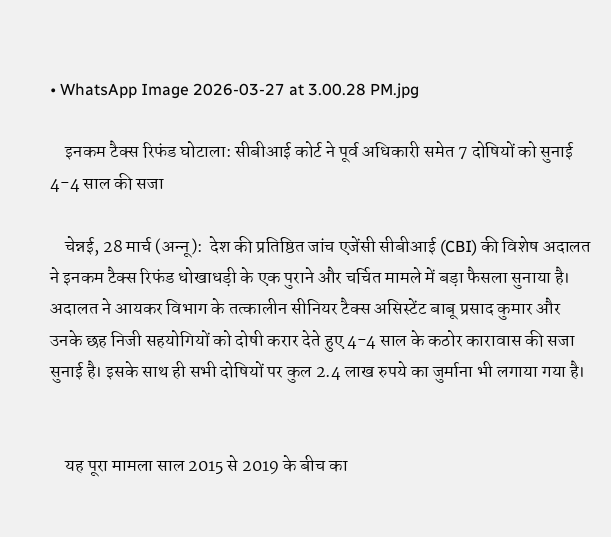• WhatsApp Image 2026-03-27 at 3.00.28 PM.jpg

    इनकम टैक्स रिफंड घोटाला: सीबीआई कोर्ट ने पूर्व अधिकारी समेत 7 दोषियों को सुनाई 4-4 साल की सजा

    चेन्नई, 28 मार्च (अन्‍नू):  देश की प्रतिष्ठित जांच एजेंसी सीबीआई (CBI) की विशेष अदालत ने इनकम टैक्स रिफंड धोखाधड़ी के एक पुराने और चर्चित मामले में बड़ा फैसला सुनाया है। अदालत ने आयकर विभाग के तत्कालीन सीनियर टैक्स असिस्टेंट बाबू प्रसाद कुमार और उनके छह निजी सहयोगियों को दोषी करार देते हुए 4-4 साल के कठोर कारावास की सजा सुनाई है। इसके साथ ही सभी दोषियों पर कुल 2.4 लाख रुपये का जुर्माना भी लगाया गया है।


    यह पूरा मामला साल 2015 से 2019 के बीच का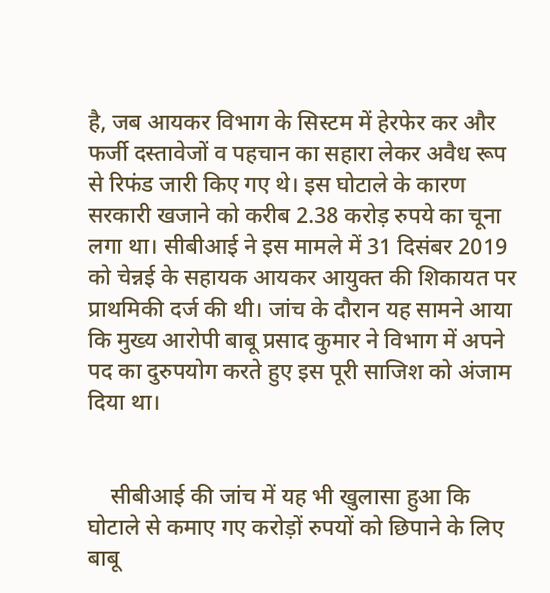है, जब आयकर विभाग के सिस्टम में हेरफेर कर और फर्जी दस्तावेजों व पहचान का सहारा लेकर अवैध रूप से रिफंड जारी किए गए थे। इस घोटाले के कारण सरकारी खजाने को करीब 2.38 करोड़ रुपये का चूना लगा था। सीबीआई ने इस मामले में 31 दिसंबर 2019 को चेन्नई के सहायक आयकर आयुक्त की शिकायत पर प्राथमिकी दर्ज की थी। जांच के दौरान यह सामने आया कि मुख्य आरोपी बाबू प्रसाद कुमार ने विभाग में अपने पद का दुरुपयोग करते हुए इस पूरी साजिश को अंजाम दिया था।


    सीबीआई की जांच में यह भी खुलासा हुआ कि घोटाले से कमाए गए करोड़ों रुपयों को छिपाने के लिए बाबू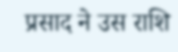प्रसाद ने उस राशि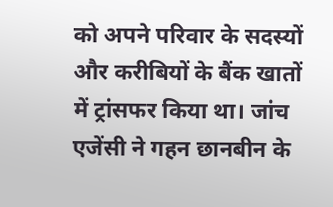को अपने परिवार के सदस्यों और करीबियों के बैंक खातों में ट्रांसफर किया था। जांच एजेंसी ने गहन छानबीन के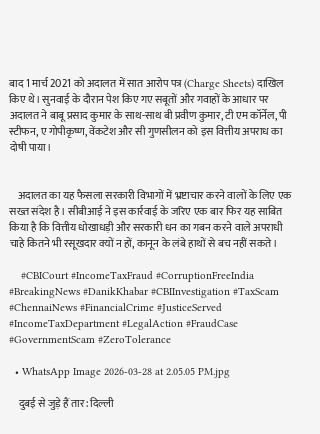बाद 1 मार्च 2021 को अदालत में सात आरोप पत्र (Charge Sheets) दाखिल किए थे। सुनवाई के दौरान पेश किए गए सबूतों और गवाहों के आधार पर अदालत ने बाबू प्रसाद कुमार के साथ-साथ बी प्रवीण कुमार, टी एम कॉर्नेल, पी स्टीफन, ए गोपीकृष्ण, वेंकटेश और सी गुणसीलन को इस वित्तीय अपराध का दोषी पाया।


    अदालत का यह फैसला सरकारी विभागों में भ्रष्टाचार करने वालों के लिए एक सख्त संदेश है। सीबीआई ने इस कार्रवाई के जरिए एक बार फिर यह साबित किया है कि वित्तीय धोखाधड़ी और सरकारी धन का गबन करने वाले अपराधी चाहे कितने भी रसूखदार क्यों न हों, कानून के लंबे हाथों से बच नहीं सकते।

    #CBICourt #IncomeTaxFraud #CorruptionFreeIndia #BreakingNews #DanikKhabar #CBIInvestigation #TaxScam #ChennaiNews #FinancialCrime #JusticeServed #IncomeTaxDepartment #LegalAction #FraudCase #GovernmentScam #ZeroTolerance

  • WhatsApp Image 2026-03-28 at 2.05.05 PM.jpg

    दुबई से जुड़े हैं तार: दिल्ली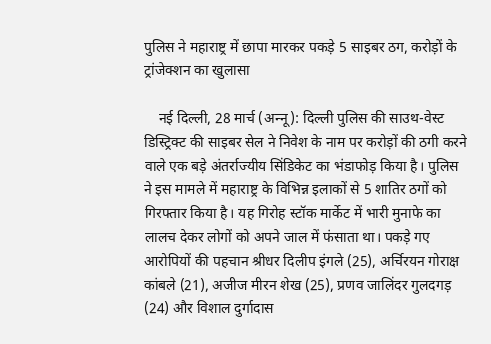पुलिस ने महाराष्ट्र में छापा मारकर पकड़े 5 साइबर ठग, करोड़ों के ट्रांजेक्शन का खुलासा

    नई दिल्ली, 28 मार्च (अन्‍नू): दिल्ली पुलिस की साउथ-वेस्ट डिस्ट्रिक्ट की साइबर सेल ने निवेश के नाम पर करोड़ों की ठगी करने वाले एक बड़े अंतर्राज्यीय सिंडिकेट का भंडाफोड़ किया है। पुलिस ने इस मामले में महाराष्ट्र के विभिन्न इलाकों से 5 शातिर ठगों को गिरफ्तार किया है। यह गिरोह स्टॉक मार्केट में भारी मुनाफे का लालच देकर लोगों को अपने जाल में फंसाता था। पकड़े गए आरोपियों की पहचान श्रीधर दिलीप इंगले (25), अर्चिरयन गोराक्ष कांबले (21), अजीज मीरन शेख (25), प्रणव जालिंदर गुलदगड़ (24) और विशाल दुर्गादास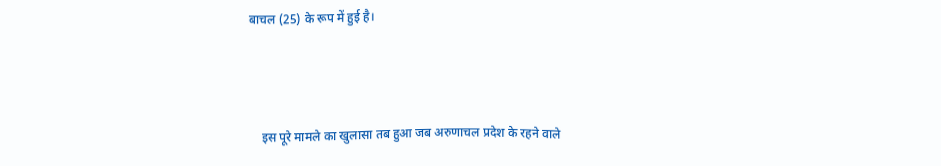बाचल (25) के रूप में हुई है।



    इस पूरे मामले का खुलासा तब हुआ जब अरुणाचल प्रदेश के रहने वाले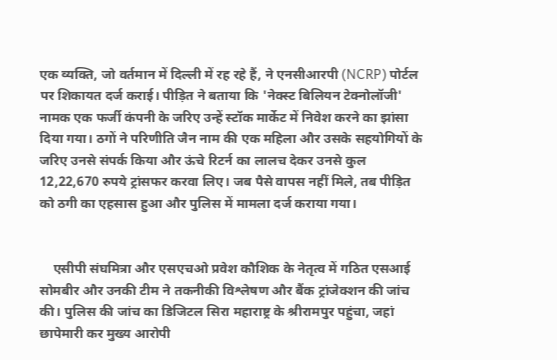एक व्यक्ति, जो वर्तमान में दिल्ली में रह रहे हैं, ने एनसीआरपी (NCRP) पोर्टल पर शिकायत दर्ज कराई। पीड़ित ने बताया कि 'नेक्स्ट बिलियन टेक्नोलॉजी' नामक एक फर्जी कंपनी के जरिए उन्हें स्टॉक मार्केट में निवेश करने का झांसा दिया गया। ठगों ने परिणीति जैन नाम की एक महिला और उसके सहयोगियों के जरिए उनसे संपर्क किया और ऊंचे रिटर्न का लालच देकर उनसे कुल 12,22,670 रुपये ट्रांसफर करवा लिए। जब पैसे वापस नहीं मिले, तब पीड़ित को ठगी का एहसास हुआ और पुलिस में मामला दर्ज कराया गया।


    एसीपी संघमित्रा और एसएचओ प्रवेश कौशिक के नेतृत्व में गठित एसआई सोमबीर और उनकी टीम ने तकनीकी विश्लेषण और बैंक ट्रांजेक्शन की जांच की। पुलिस की जांच का डिजिटल सिरा महाराष्ट्र के श्रीरामपुर पहुंचा, जहां छापेमारी कर मुख्य आरोपी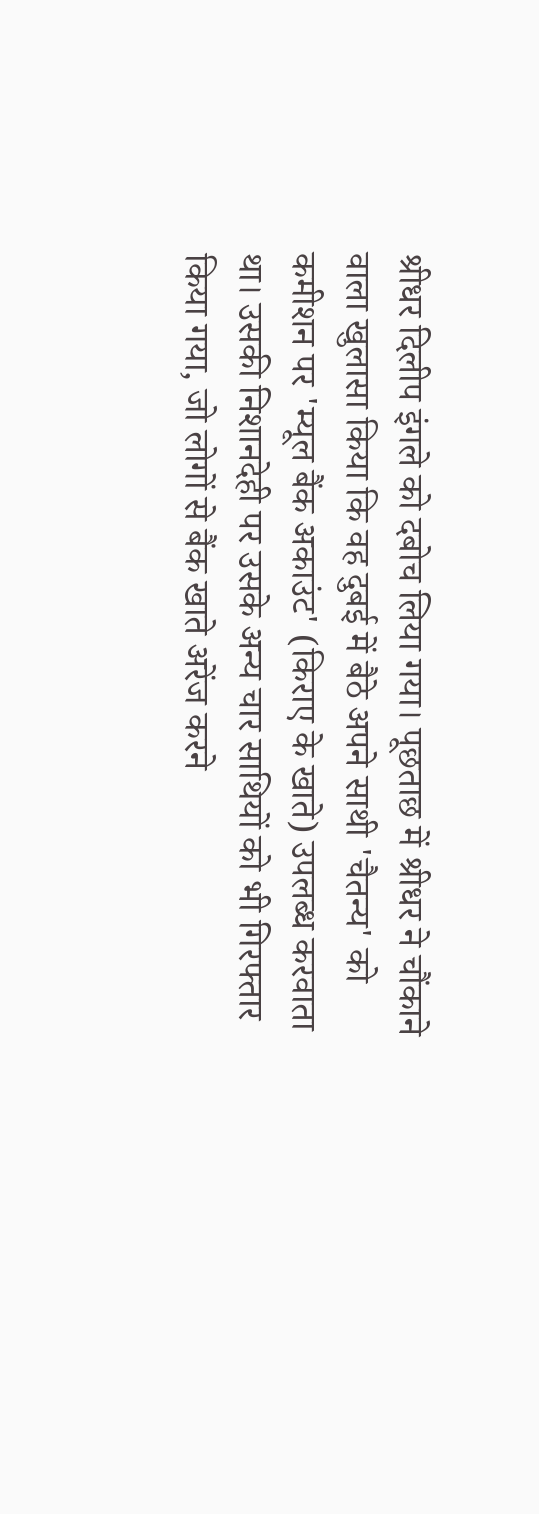श्रीधर दिलीप इंगले को दबोच लिया गया। पूछताछ में श्रीधर ने चौंकाने वाला खुलासा किया कि वह दुबई में बैठे अपने साथी 'चैतन्य' को कमीशन पर 'म्यूल बैंक अकाउंट' (किराए के खाते) उपलब्ध करवाता था। उसकी निशानदेही पर उसके अन्य चार साथियों को भी गिरफ्तार किया गया, जो लोगों से बैंक खाते अरेंज करने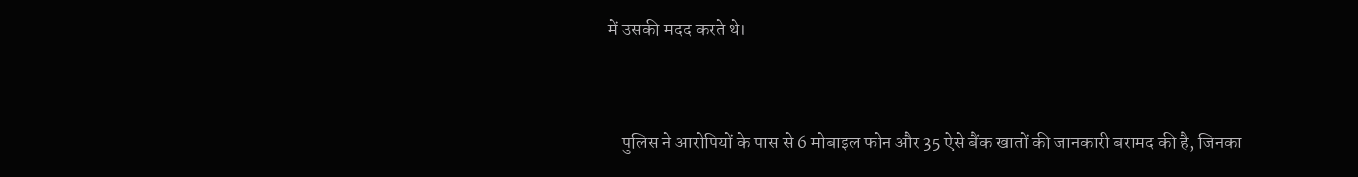में उसकी मदद करते थे।


    पुलिस ने आरोपियों के पास से 6 मोबाइल फोन और 35 ऐसे बैंक खातों की जानकारी बरामद की है, जिनका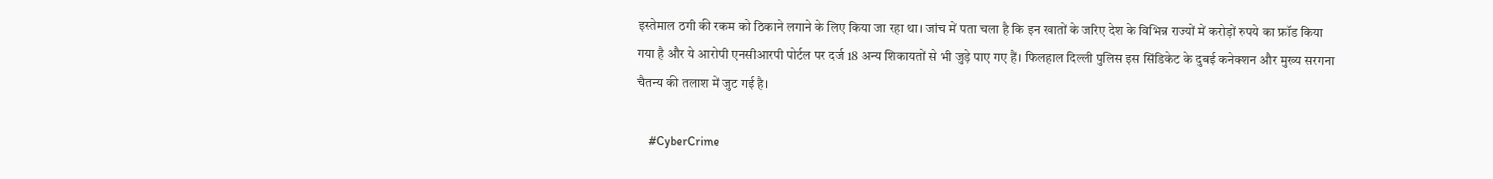इस्तेमाल ठगी की रकम को ठिकाने लगाने के लिए किया जा रहा था। जांच में पता चला है कि इन खातों के जरिए देश के विभिन्न राज्यों में करोड़ों रुपये का फ्रॉड किया गया है और ये आरोपी एनसीआरपी पोर्टल पर दर्ज 18 अन्य शिकायतों से भी जुड़े पाए गए हैं। फिलहाल दिल्ली पुलिस इस सिंडिकेट के दुबई कनेक्शन और मुख्य सरगना चैतन्य की तलाश में जुट गई है।

    #CyberCrime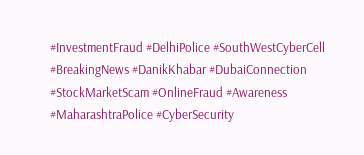#InvestmentFraud #DelhiPolice #SouthWestCyberCell #BreakingNews #DanikKhabar #DubaiConnection #StockMarketScam #OnlineFraud #Awareness #MaharashtraPolice #CyberSecurity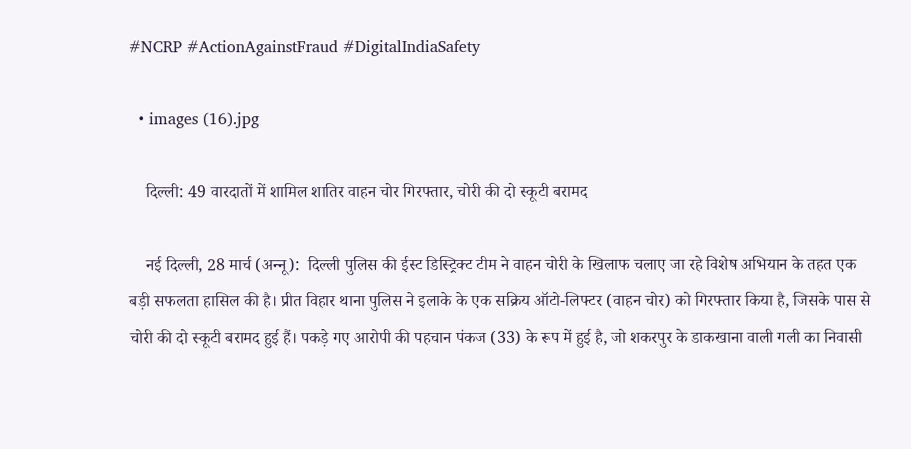#NCRP #ActionAgainstFraud #DigitalIndiaSafety

  • images (16).jpg

    दिल्ली: 49 वारदातों में शामिल शातिर वाहन चोर गिरफ्तार, चोरी की दो स्कूटी बरामद

    नई दिल्ली, 28 मार्च (अन्‍नू):  दिल्ली पुलिस की ईस्ट डिस्ट्रिक्ट टीम ने वाहन चोरी के खिलाफ चलाए जा रहे विशेष अभियान के तहत एक बड़ी सफलता हासिल की है। प्रीत विहार थाना पुलिस ने इलाके के एक सक्रिय ऑटो-लिफ्टर (वाहन चोर) को गिरफ्तार किया है, जिसके पास से चोरी की दो स्कूटी बरामद हुई हैं। पकड़े गए आरोपी की पहचान पंकज (33) के रूप में हुई है, जो शकरपुर के डाकखाना वाली गली का निवासी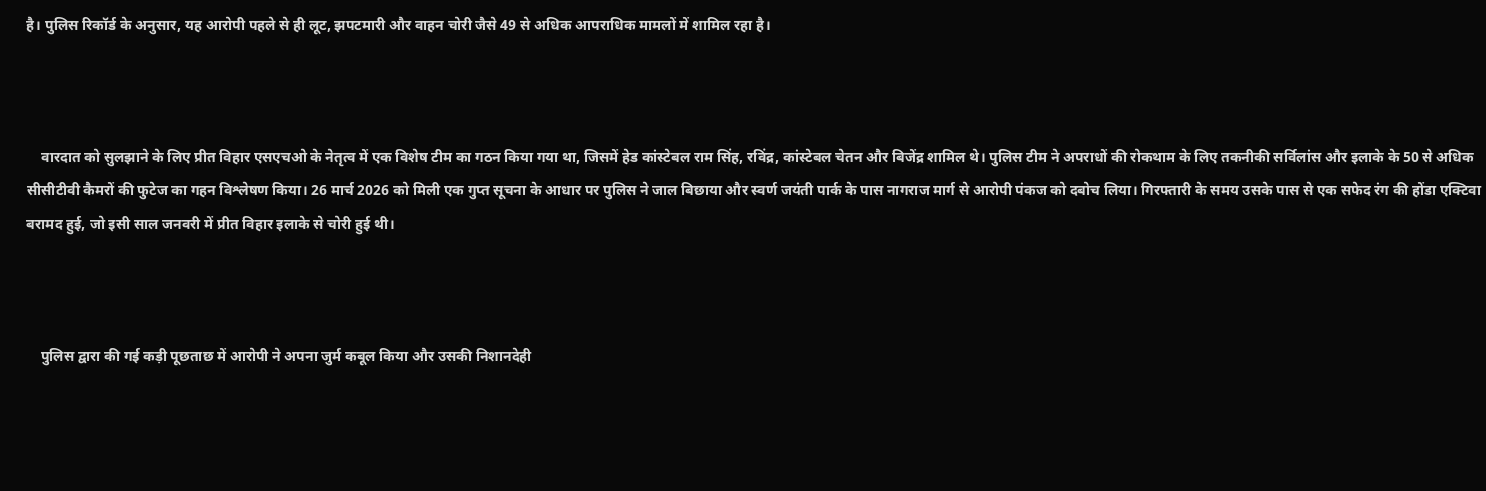है। पुलिस रिकॉर्ड के अनुसार, यह आरोपी पहले से ही लूट, झपटमारी और वाहन चोरी जैसे 49 से अधिक आपराधिक मामलों में शामिल रहा है।



    वारदात को सुलझाने के लिए प्रीत विहार एसएचओ के नेतृत्व में एक विशेष टीम का गठन किया गया था, जिसमें हेड कांस्टेबल राम सिंह, रविंद्र, कांस्टेबल चेतन और बिजेंद्र शामिल थे। पुलिस टीम ने अपराधों की रोकथाम के लिए तकनीकी सर्विलांस और इलाके के 50 से अधिक सीसीटीवी कैमरों की फुटेज का गहन विश्लेषण किया। 26 मार्च 2026 को मिली एक गुप्त सूचना के आधार पर पुलिस ने जाल बिछाया और स्वर्ण जयंती पार्क के पास नागराज मार्ग से आरोपी पंकज को दबोच लिया। गिरफ्तारी के समय उसके पास से एक सफेद रंग की होंडा एक्टिवा बरामद हुई, जो इसी साल जनवरी में प्रीत विहार इलाके से चोरी हुई थी।



    पुलिस द्वारा की गई कड़ी पूछताछ में आरोपी ने अपना जुर्म कबूल किया और उसकी निशानदेही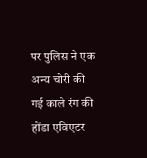पर पुलिस ने एक अन्य चोरी की गई काले रंग की होंडा एविएटर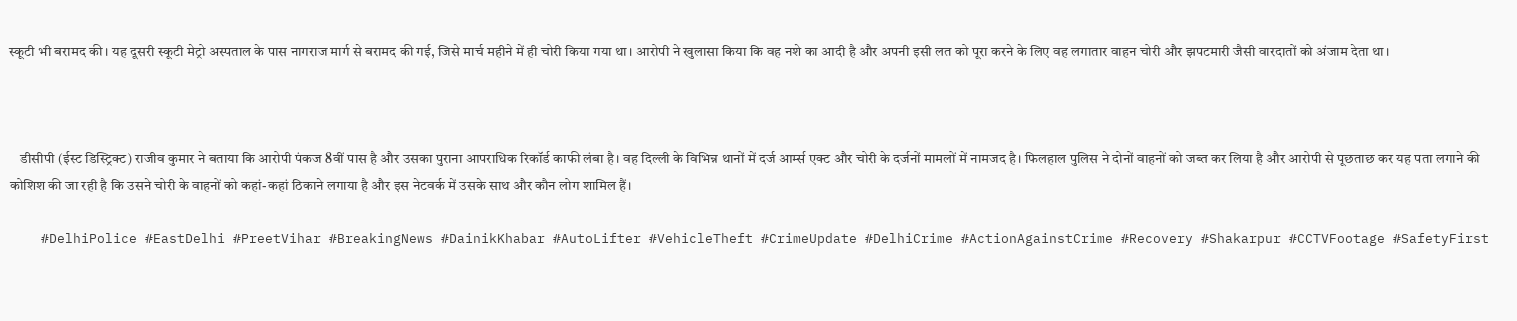स्कूटी भी बरामद की। यह दूसरी स्कूटी मेट्रो अस्पताल के पास नागराज मार्ग से बरामद की गई, जिसे मार्च महीने में ही चोरी किया गया था। आरोपी ने खुलासा किया कि वह नशे का आदी है और अपनी इसी लत को पूरा करने के लिए वह लगातार वाहन चोरी और झपटमारी जैसी वारदातों को अंजाम देता था।



    डीसीपी (ईस्ट डिस्ट्रिक्ट) राजीव कुमार ने बताया कि आरोपी पंकज 8वीं पास है और उसका पुराना आपराधिक रिकॉर्ड काफी लंबा है। वह दिल्ली के विभिन्न थानों में दर्ज आर्म्स एक्ट और चोरी के दर्जनों मामलों में नामजद है। फिलहाल पुलिस ने दोनों वाहनों को जब्त कर लिया है और आरोपी से पूछताछ कर यह पता लगाने की कोशिश की जा रही है कि उसने चोरी के वाहनों को कहां-कहां ठिकाने लगाया है और इस नेटवर्क में उसके साथ और कौन लोग शामिल हैं।

    #DelhiPolice #EastDelhi #PreetVihar #BreakingNews #DainikKhabar #AutoLifter #VehicleTheft #CrimeUpdate #DelhiCrime #ActionAgainstCrime #Recovery #Shakarpur #CCTVFootage #SafetyFirst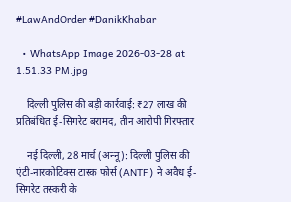#LawAndOrder #DanikKhabar

  • WhatsApp Image 2026-03-28 at 1.51.33 PM.jpg

    दिल्ली पुलिस की बड़ी कार्रवाई: ₹27 लाख की प्रतिबंधित ई-सिगरेट बरामद, तीन आरोपी गिरफ्तार

    नई दिल्ली, 28 मार्च (अन्‍नू): दिल्ली पुलिस की एंटी-नारकोटिक्स टास्क फोर्स (ANTF) ने अवैध ई-सिगरेट तस्करी के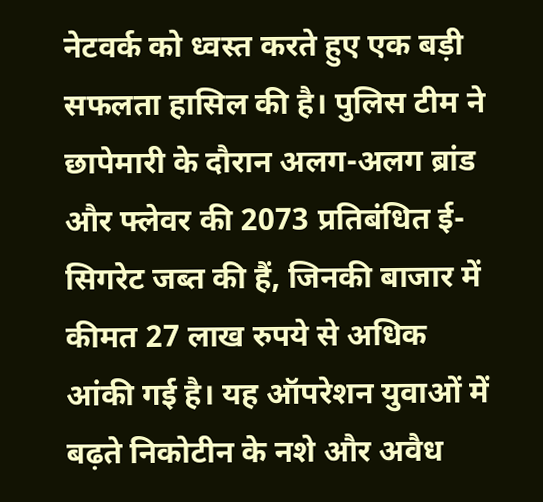नेटवर्क को ध्वस्त करते हुए एक बड़ी सफलता हासिल की है। पुलिस टीम ने छापेमारी के दौरान अलग-अलग ब्रांड और फ्लेवर की 2073 प्रतिबंधित ई-सिगरेट जब्त की हैं, जिनकी बाजार में कीमत 27 लाख रुपये से अधिक आंकी गई है। यह ऑपरेशन युवाओं में बढ़ते निकोटीन के नशे और अवैध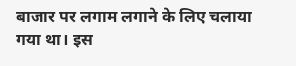बाजार पर लगाम लगाने के लिए चलाया गया था। इस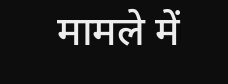मामले में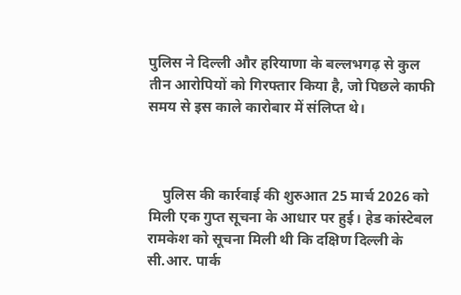पुलिस ने दिल्ली और हरियाणा के बल्लभगढ़ से कुल तीन आरोपियों को गिरफ्तार किया है, जो पिछले काफी समय से इस काले कारोबार में संलिप्त थे।



    पुलिस की कार्रवाई की शुरुआत 25 मार्च 2026 को मिली एक गुप्त सूचना के आधार पर हुई। हेड कांस्टेबल रामकेश को सूचना मिली थी कि दक्षिण दिल्ली के सी.आर. पार्क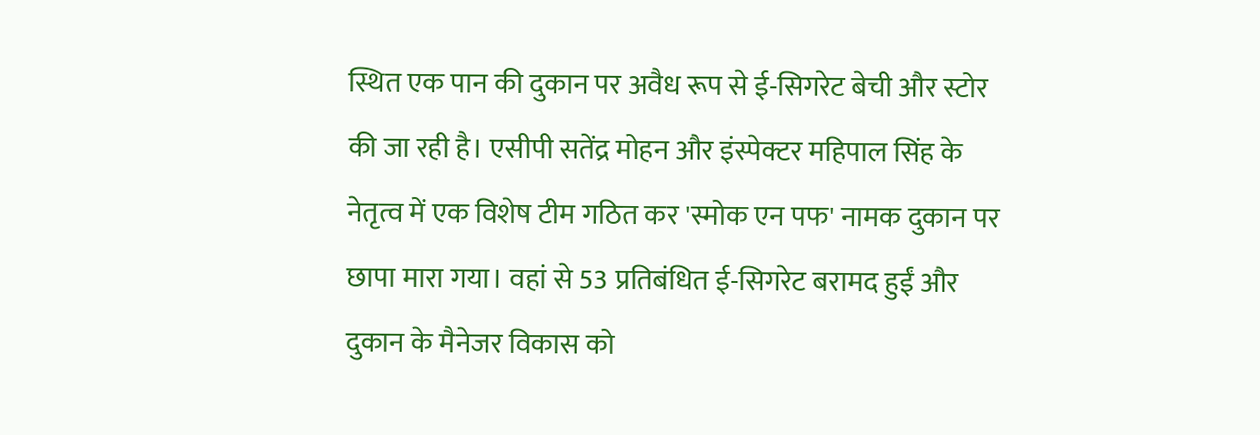स्थित एक पान की दुकान पर अवैध रूप से ई-सिगरेट बेची और स्टोर की जा रही है। एसीपी सतेंद्र मोहन और इंस्पेक्टर महिपाल सिंह के नेतृत्व में एक विशेष टीम गठित कर 'स्मोक एन पफ' नामक दुकान पर छापा मारा गया। वहां से 53 प्रतिबंधित ई-सिगरेट बरामद हुईं और दुकान के मैनेजर विकास को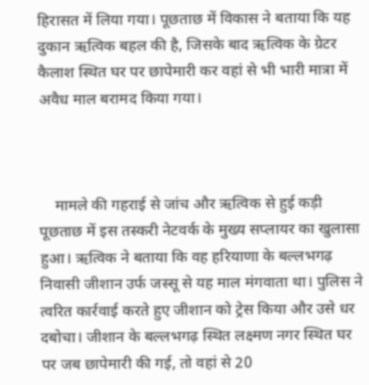हिरासत में लिया गया। पूछताछ में विकास ने बताया कि यह दुकान ऋत्विक बहल की है, जिसके बाद ऋत्विक के ग्रेटर कैलाश स्थित घर पर छापेमारी कर वहां से भी भारी मात्रा में अवैध माल बरामद किया गया।



    मामले की गहराई से जांच और ऋत्विक से हुई कड़ी पूछताछ में इस तस्करी नेटवर्क के मुख्य सप्लायर का खुलासा हुआ। ऋत्विक ने बताया कि वह हरियाणा के बल्लभगढ़ निवासी जीशान उर्फ जस्सू से यह माल मंगवाता था। पुलिस ने त्वरित कार्रवाई करते हुए जीशान को ट्रेस किया और उसे धर दबोचा। जीशान के बल्लभगढ़ स्थित लक्ष्मण नगर स्थित घर पर जब छापेमारी की गई, तो वहां से 20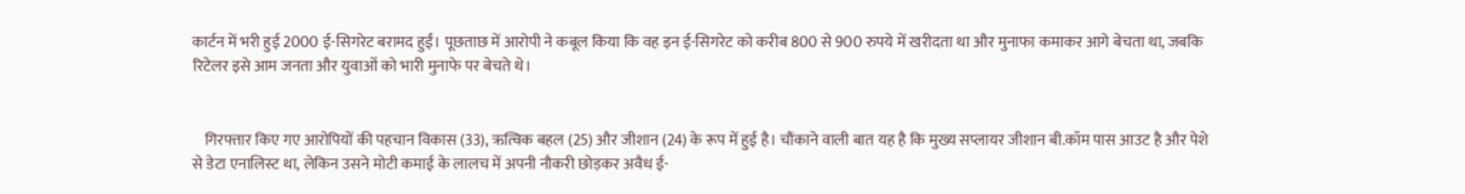कार्टन में भरी हुई 2000 ई-सिगरेट बरामद हुईं। पूछताछ में आरोपी ने कबूल किया कि वह इन ई-सिगरेट को करीब 800 से 900 रुपये में खरीदता था और मुनाफा कमाकर आगे बेचता था, जबकि रिटेलर इसे आम जनता और युवाओं को भारी मुनाफे पर बेचते थे।


    गिरफ्तार किए गए आरोपियों की पहचान विकास (33), ऋत्विक बहल (25) और जीशान (24) के रूप में हुई है। चौंकाने वाली बात यह है कि मुख्य सप्लायर जीशान बी.कॉम पास आउट है और पेशे से डेटा एनालिस्ट था, लेकिन उसने मोटी कमाई के लालच में अपनी नौकरी छोड़कर अवैध ई-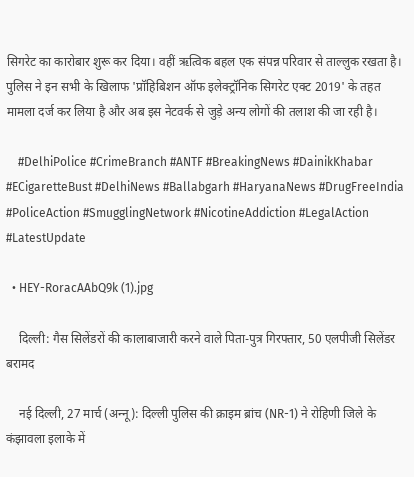सिगरेट का कारोबार शुरू कर दिया। वहीं ऋत्विक बहल एक संपन्न परिवार से ताल्लुक रखता है। पुलिस ने इन सभी के खिलाफ 'प्रॉहिबिशन ऑफ इलेक्ट्रॉनिक सिगरेट एक्ट 2019' के तहत मामला दर्ज कर लिया है और अब इस नेटवर्क से जुड़े अन्य लोगों की तलाश की जा रही है।

    #DelhiPolice #CrimeBranch #ANTF #BreakingNews #DainikKhabar #ECigaretteBust #DelhiNews #Ballabgarh #HaryanaNews #DrugFreeIndia #PoliceAction #SmugglingNetwork #NicotineAddiction #LegalAction #LatestUpdate

  • HEY-RoracAAbQ9k (1).jpg

    दिल्ली: गैस सिलेंडरों की कालाबाजारी करने वाले पिता-पुत्र गिरफ्तार, 50 एलपीजी सिलेंडर बरामद

    नई दिल्ली, 27 मार्च (अन्‍नू): दिल्ली पुलिस की क्राइम ब्रांच (NR-1) ने रोहिणी जिले के कंझावला इलाके में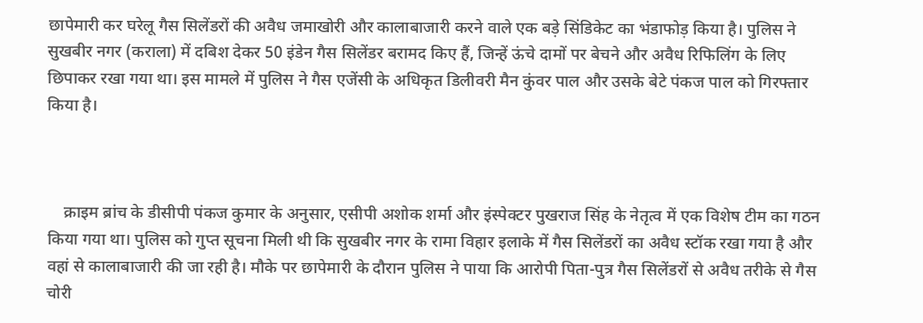छापेमारी कर घरेलू गैस सिलेंडरों की अवैध जमाखोरी और कालाबाजारी करने वाले एक बड़े सिंडिकेट का भंडाफोड़ किया है। पुलिस ने सुखबीर नगर (कराला) में दबिश देकर 50 इंडेन गैस सिलेंडर बरामद किए हैं, जिन्हें ऊंचे दामों पर बेचने और अवैध रिफिलिंग के लिए छिपाकर रखा गया था। इस मामले में पुलिस ने गैस एजेंसी के अधिकृत डिलीवरी मैन कुंवर पाल और उसके बेटे पंकज पाल को गिरफ्तार किया है।



    क्राइम ब्रांच के डीसीपी पंकज कुमार के अनुसार, एसीपी अशोक शर्मा और इंस्पेक्टर पुखराज सिंह के नेतृत्व में एक विशेष टीम का गठन किया गया था। पुलिस को गुप्त सूचना मिली थी कि सुखबीर नगर के रामा विहार इलाके में गैस सिलेंडरों का अवैध स्टॉक रखा गया है और वहां से कालाबाजारी की जा रही है। मौके पर छापेमारी के दौरान पुलिस ने पाया कि आरोपी पिता-पुत्र गैस सिलेंडरों से अवैध तरीके से गैस चोरी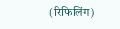(रिफिलिंग)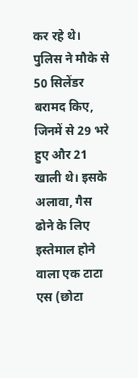कर रहे थे। पुलिस ने मौके से 50 सिलेंडर बरामद किए, जिनमें से 29 भरे हुए और 21 खाली थे। इसके अलावा, गैस ढोने के लिए इस्तेमाल होने वाला एक टाटा एस (छोटा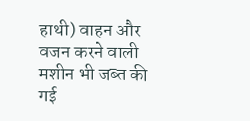हाथी) वाहन और वजन करने वाली मशीन भी जब्त की गई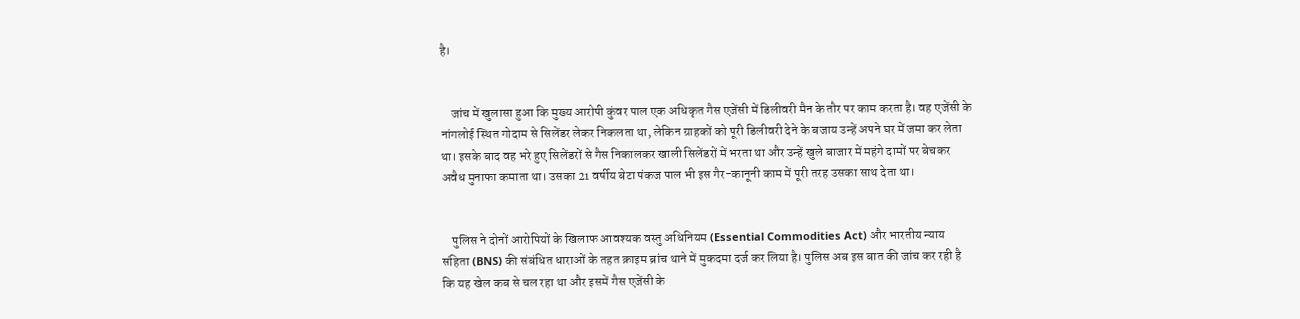है।


    जांच में खुलासा हुआ कि मुख्य आरोपी कुंवर पाल एक अधिकृत गैस एजेंसी में डिलीवरी मैन के तौर पर काम करता है। वह एजेंसी के नांगलोई स्थित गोदाम से सिलेंडर लेकर निकलता था, लेकिन ग्राहकों को पूरी डिलीवरी देने के बजाय उन्हें अपने घर में जमा कर लेता था। इसके बाद वह भरे हुए सिलेंडरों से गैस निकालकर खाली सिलेंडरों में भरता था और उन्हें खुले बाजार में महंगे दामों पर बेचकर अवैध मुनाफा कमाता था। उसका 21 वर्षीय बेटा पंकज पाल भी इस गैर-कानूनी काम में पूरी तरह उसका साथ देता था।


    पुलिस ने दोनों आरोपियों के खिलाफ आवश्यक वस्तु अधिनियम (Essential Commodities Act) और भारतीय न्याय संहिता (BNS) की संबंधित धाराओं के तहत क्राइम ब्रांच थाने में मुकदमा दर्ज कर लिया है। पुलिस अब इस बात की जांच कर रही है कि यह खेल कब से चल रहा था और इसमें गैस एजेंसी के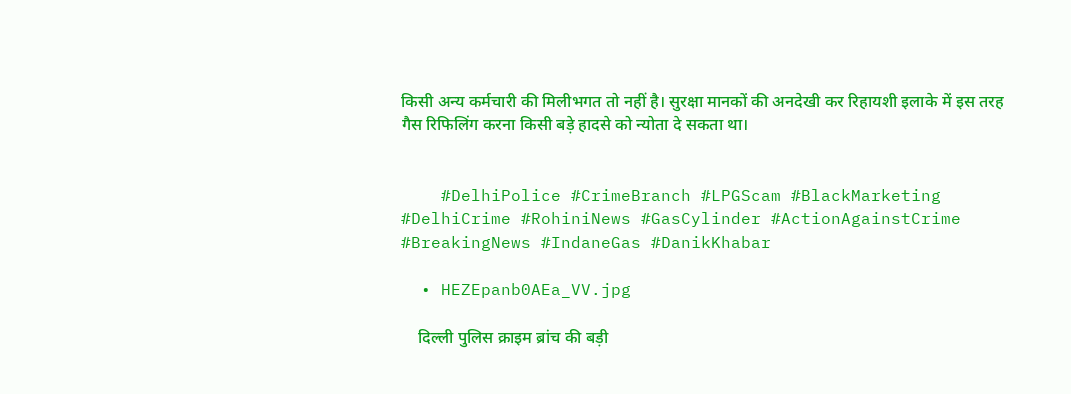किसी अन्य कर्मचारी की मिलीभगत तो नहीं है। सुरक्षा मानकों की अनदेखी कर रिहायशी इलाके में इस तरह गैस रिफिलिंग करना किसी बड़े हादसे को न्योता दे सकता था।


    #DelhiPolice #CrimeBranch #LPGScam #BlackMarketing #DelhiCrime #RohiniNews #GasCylinder #ActionAgainstCrime #BreakingNews #IndaneGas #DanikKhabar

  • HEZEpanb0AEa_VV.jpg

    दिल्ली पुलिस क्राइम ब्रांच की बड़ी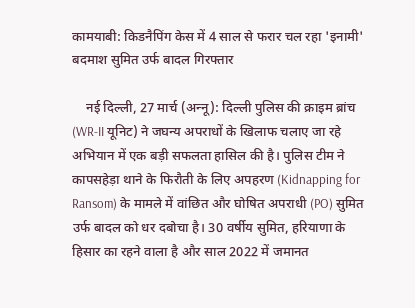कामयाबी: किडनैपिंग केस में 4 साल से फरार चल रहा 'इनामी' बदमाश सुमित उर्फ बादल गिरफ्तार

    नई दिल्ली, 27 मार्च (अन्‍नू): दिल्ली पुलिस की क्राइम ब्रांच (WR-II यूनिट) ने जघन्य अपराधों के खिलाफ चलाए जा रहे अभियान में एक बड़ी सफलता हासिल की है। पुलिस टीम ने कापसहेड़ा थाने के फिरौती के लिए अपहरण (Kidnapping for Ransom) के मामले में वांछित और घोषित अपराधी (PO) सुमित उर्फ बादल को धर दबोचा है। 30 वर्षीय सुमित, हरियाणा के हिसार का रहने वाला है और साल 2022 में जमानत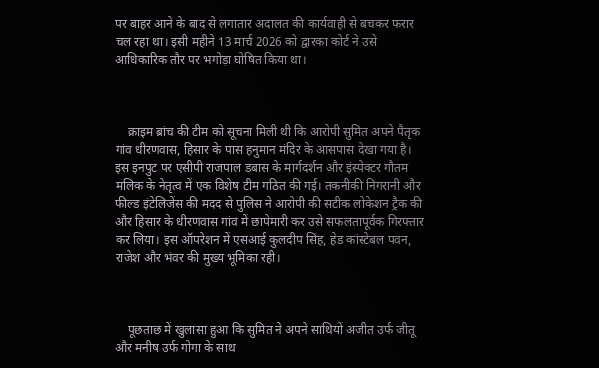पर बाहर आने के बाद से लगातार अदालत की कार्यवाही से बचकर फरार चल रहा था। इसी महीने 13 मार्च 2026 को द्वारका कोर्ट ने उसे आधिकारिक तौर पर भगोड़ा घोषित किया था।



    क्राइम ब्रांच की टीम को सूचना मिली थी कि आरोपी सुमित अपने पैतृक गांव धीरणवास, हिसार के पास हनुमान मंदिर के आसपास देखा गया है। इस इनपुट पर एसीपी राजपाल डबास के मार्गदर्शन और इंस्पेक्टर गौतम मलिक के नेतृत्व में एक विशेष टीम गठित की गई। तकनीकी निगरानी और फील्ड इंटेलिजेंस की मदद से पुलिस ने आरोपी की सटीक लोकेशन ट्रैक की और हिसार के धीरणवास गांव में छापेमारी कर उसे सफलतापूर्वक गिरफ्तार कर लिया। इस ऑपरेशन में एसआई कुलदीप सिंह, हेड कांस्टेबल पवन, राजेश और भंवर की मुख्य भूमिका रही।



    पूछताछ में खुलासा हुआ कि सुमित ने अपने साथियों अजीत उर्फ जीतू और मनीष उर्फ गोगा के साथ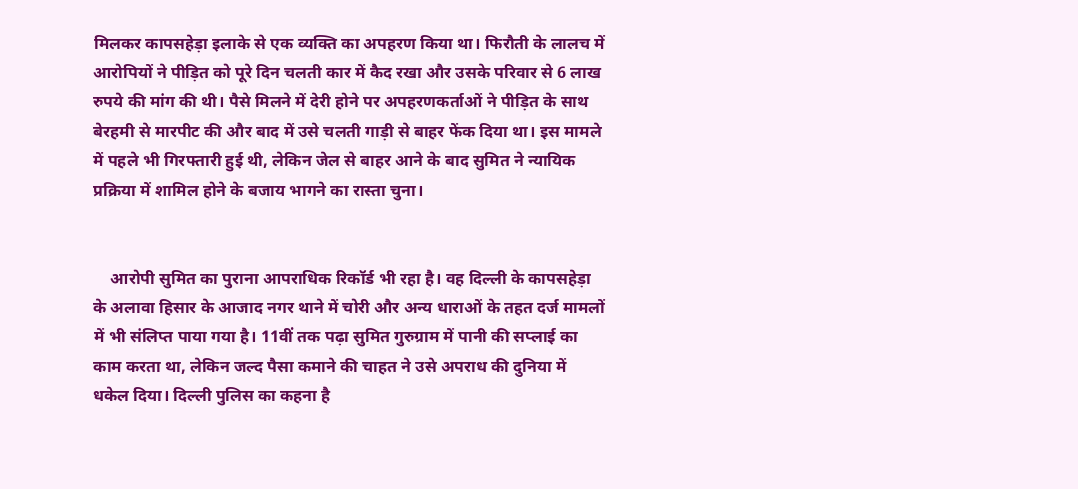मिलकर कापसहेड़ा इलाके से एक व्यक्ति का अपहरण किया था। फिरौती के लालच में आरोपियों ने पीड़ित को पूरे दिन चलती कार में कैद रखा और उसके परिवार से 6 लाख रुपये की मांग की थी। पैसे मिलने में देरी होने पर अपहरणकर्ताओं ने पीड़ित के साथ बेरहमी से मारपीट की और बाद में उसे चलती गाड़ी से बाहर फेंक दिया था। इस मामले में पहले भी गिरफ्तारी हुई थी, लेकिन जेल से बाहर आने के बाद सुमित ने न्यायिक प्रक्रिया में शामिल होने के बजाय भागने का रास्ता चुना।


    आरोपी सुमित का पुराना आपराधिक रिकॉर्ड भी रहा है। वह दिल्ली के कापसहेड़ा के अलावा हिसार के आजाद नगर थाने में चोरी और अन्य धाराओं के तहत दर्ज मामलों में भी संलिप्त पाया गया है। 11वीं तक पढ़ा सुमित गुरुग्राम में पानी की सप्लाई का काम करता था, लेकिन जल्द पैसा कमाने की चाहत ने उसे अपराध की दुनिया में धकेल दिया। दिल्ली पुलिस का कहना है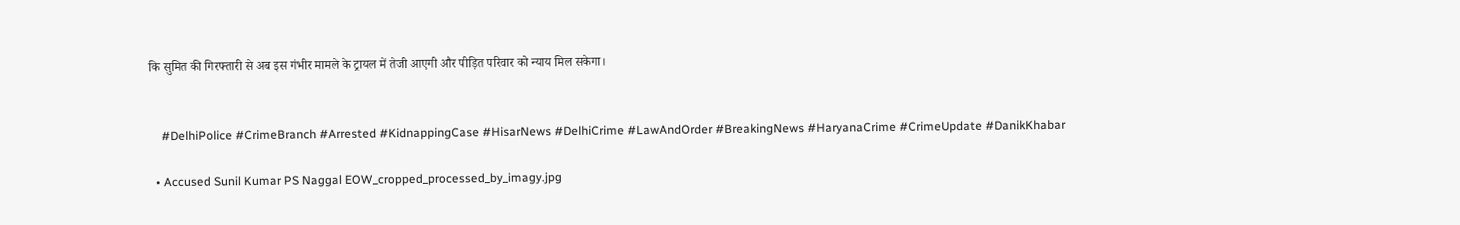कि सुमित की गिरफ्तारी से अब इस गंभीर मामले के ट्रायल में तेजी आएगी और पीड़ित परिवार को न्याय मिल सकेगा।


    #DelhiPolice #CrimeBranch #Arrested #KidnappingCase #HisarNews #DelhiCrime #LawAndOrder #BreakingNews #HaryanaCrime #CrimeUpdate #DanikKhabar

  • Accused Sunil Kumar PS Naggal EOW_cropped_processed_by_imagy.jpg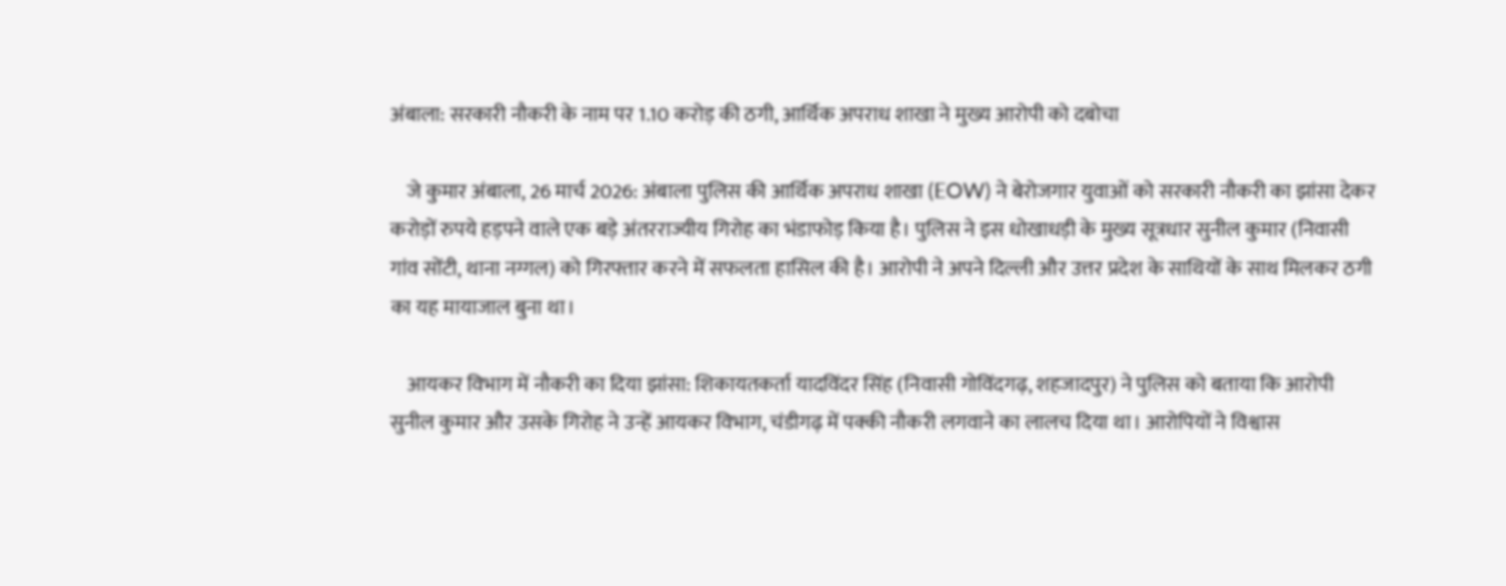अंबाला: सरकारी नौकरी के नाम पर 1.10 करोड़ की ठगी, आर्थिक अपराध शाखा ने मुख्य आरोपी को दबोचा

    जे कुमार अंबाला, 26 मार्च 2026: अंबाला पुलिस की आर्थिक अपराध शाखा (EOW) ने बेरोजगार युवाओं को सरकारी नौकरी का झांसा देकर करोड़ों रुपये हड़पने वाले एक बड़े अंतरराज्यीय गिरोह का भंडाफोड़ किया है। पुलिस ने इस धोखाधड़ी के मुख्य सूत्रधार सुनील कुमार (निवासी गांव सोंटी, थाना नग्गल) को गिरफ्तार करने में सफलता हासिल की है। आरोपी ने अपने दिल्ली और उत्तर प्रदेश के साथियों के साथ मिलकर ठगी का यह मायाजाल बुना था।

    आयकर विभाग में नौकरी का दिया झांसा: शिकायतकर्ता यादविंदर सिंह (निवासी गोविंदगढ़, शहजादपुर) ने पुलिस को बताया कि आरोपी सुनील कुमार और उसके गिरोह ने उन्हें आयकर विभाग, चंडीगढ़ में पक्की नौकरी लगवाने का लालच दिया था। आरोपियों ने विश्वास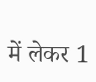में लेकर 1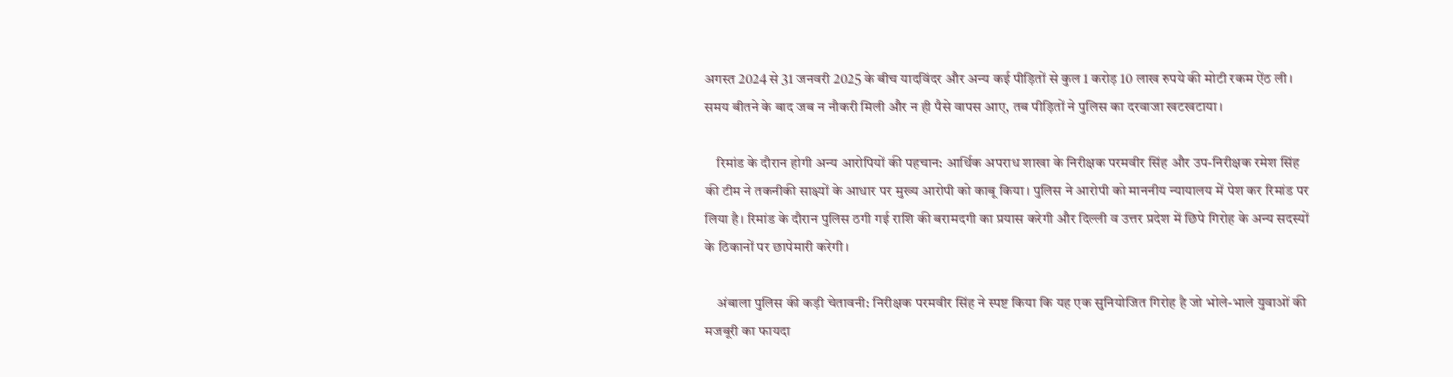अगस्त 2024 से 31 जनवरी 2025 के बीच यादविंदर और अन्य कई पीड़ितों से कुल 1 करोड़ 10 लाख रुपये की मोटी रकम ऐंठ ली। समय बीतने के बाद जब न नौकरी मिली और न ही पैसे वापस आए, तब पीड़ितों ने पुलिस का दरवाजा खटखटाया।

    रिमांड के दौरान होगी अन्य आरोपियों की पहचान: आर्थिक अपराध शाखा के निरीक्षक परमवीर सिंह और उप-निरीक्षक रमेश सिंह की टीम ने तकनीकी साक्ष्यों के आधार पर मुख्य आरोपी को काबू किया। पुलिस ने आरोपी को माननीय न्यायालय में पेश कर रिमांड पर लिया है। रिमांड के दौरान पुलिस ठगी गई राशि की बरामदगी का प्रयास करेगी और दिल्ली व उत्तर प्रदेश में छिपे गिरोह के अन्य सदस्यों के ठिकानों पर छापेमारी करेगी।

    अंबाला पुलिस की कड़ी चेतावनी: निरीक्षक परमवीर सिंह ने स्पष्ट किया कि यह एक सुनियोजित गिरोह है जो भोले-भाले युवाओं की मजबूरी का फायदा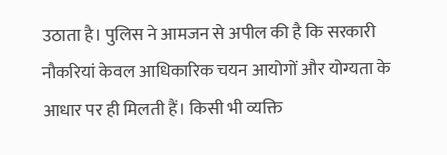उठाता है। पुलिस ने आमजन से अपील की है कि सरकारी नौकरियां केवल आधिकारिक चयन आयोगों और योग्यता के आधार पर ही मिलती हैं। किसी भी व्यक्ति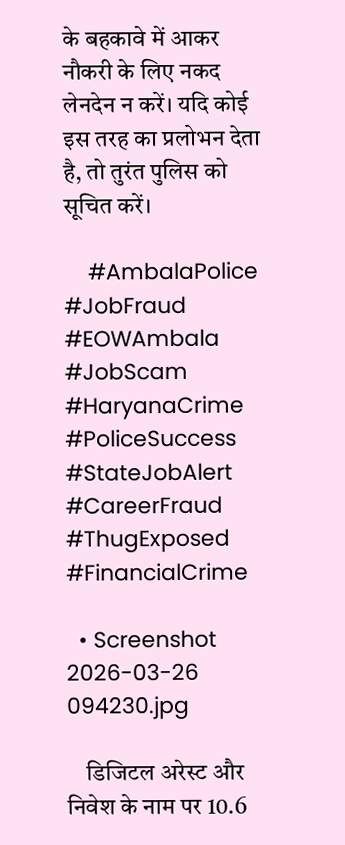के बहकावे में आकर नौकरी के लिए नकद लेनदेन न करें। यदि कोई इस तरह का प्रलोभन देता है, तो तुरंत पुलिस को सूचित करें।

    #AmbalaPolice #JobFraud #EOWAmbala #JobScam #HaryanaCrime #PoliceSuccess #StateJobAlert #CareerFraud #ThugExposed #FinancialCrime

  • Screenshot 2026-03-26 094230.jpg

    डिजिटल अरेस्ट और निवेश के नाम पर 10.6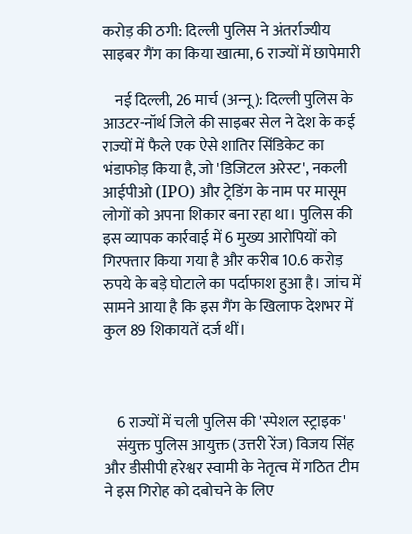करोड़ की ठगी: दिल्ली पुलिस ने अंतर्राज्यीय साइबर गैंग का किया खात्मा, 6 राज्यों में छापेमारी

    नई दिल्ली, 26 मार्च (अन्‍नू): दिल्ली पुलिस के आउटर-नॉर्थ जिले की साइबर सेल ने देश के कई राज्यों में फैले एक ऐसे शातिर सिंडिकेट का भंडाफोड़ किया है, जो 'डिजिटल अरेस्ट', नकली आईपीओ (IPO) और ट्रेडिंग के नाम पर मासूम लोगों को अपना शिकार बना रहा था। पुलिस की इस व्यापक कार्रवाई में 6 मुख्य आरोपियों को गिरफ्तार किया गया है और करीब 10.6 करोड़ रुपये के बड़े घोटाले का पर्दाफाश हुआ है। जांच में सामने आया है कि इस गैंग के खिलाफ देशभर में कुल 89 शिकायतें दर्ज थीं।



    6 राज्यों में चली पुलिस की 'स्पेशल स्ट्राइक'
    संयुक्त पुलिस आयुक्त (उत्तरी रेंज) विजय सिंह और डीसीपी हरेश्वर स्वामी के नेतृत्व में गठित टीम ने इस गिरोह को दबोचने के लिए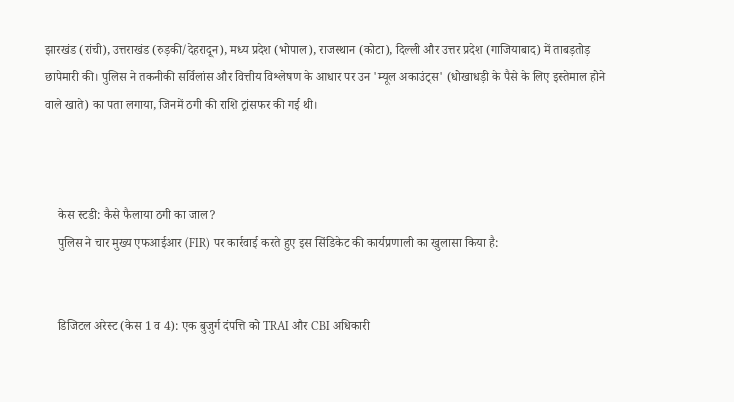झारखंड (रांची), उत्तराखंड (रुड़की/देहरादून), मध्य प्रदेश (भोपाल), राजस्थान (कोटा), दिल्ली और उत्तर प्रदेश (गाजियाबाद) में ताबड़तोड़ छापेमारी की। पुलिस ने तकनीकी सर्विलांस और वित्तीय विश्लेषण के आधार पर उन 'म्यूल अकाउंट्स' (धोखाधड़ी के पैसे के लिए इस्तेमाल होने वाले खाते) का पता लगाया, जिनमें ठगी की राशि ट्रांसफर की गई थी।



    केस स्टडी: कैसे फैलाया ठगी का जाल?
    पुलिस ने चार मुख्य एफआईआर (FIR) पर कार्रवाई करते हुए इस सिंडिकेट की कार्यप्रणाली का खुलासा किया है:


    डिजिटल अरेस्ट (केस 1 व 4): एक बुजुर्ग दंपत्ति को TRAI और CBI अधिकारी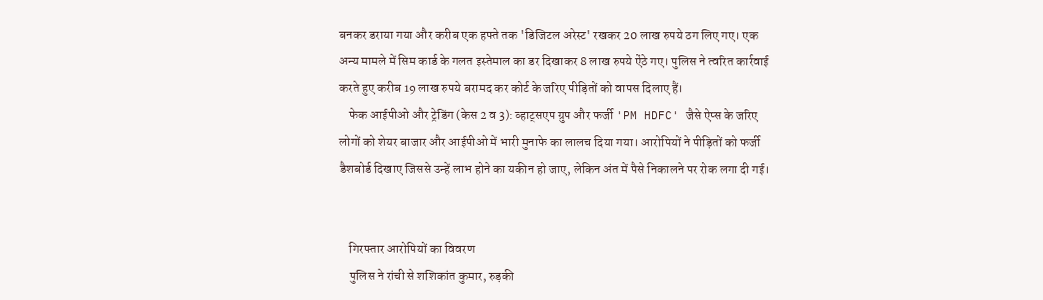बनकर डराया गया और करीब एक हफ्ते तक 'डिजिटल अरेस्ट' रखकर 20 लाख रुपये ठग लिए गए। एक अन्य मामले में सिम कार्ड के गलत इस्तेमाल का डर दिखाकर 8 लाख रुपये ऐंठे गए। पुलिस ने त्वरित कार्रवाई करते हुए करीब 19 लाख रुपये बरामद कर कोर्ट के जरिए पीड़ितों को वापस दिलाए हैं।
    फेक आईपीओ और ट्रेडिंग (केस 2 व 3): व्हाट्सएप ग्रुप और फर्जी 'PM HDFC' जैसे ऐप्स के जरिए लोगों को शेयर बाजार और आईपीओ में भारी मुनाफे का लालच दिया गया। आरोपियों ने पीड़ितों को फर्जी डैशबोर्ड दिखाए जिससे उन्हें लाभ होने का यकीन हो जाए, लेकिन अंत में पैसे निकालने पर रोक लगा दी गई।


    गिरफ्तार आरोपियों का विवरण
    पुलिस ने रांची से शशिकांत कुमार, रुड़की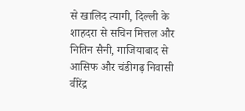से खालिद त्यागी, दिल्ली के शाहदरा से सचिन मित्तल और नितिन सैनी, गाजियाबाद से आसिफ और चंडीगढ़ निवासी वीरेंद्र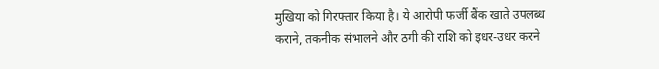मुखिया को गिरफ्तार किया है। ये आरोपी फर्जी बैंक खाते उपलब्ध कराने, तकनीक संभालने और ठगी की राशि को इधर-उधर करने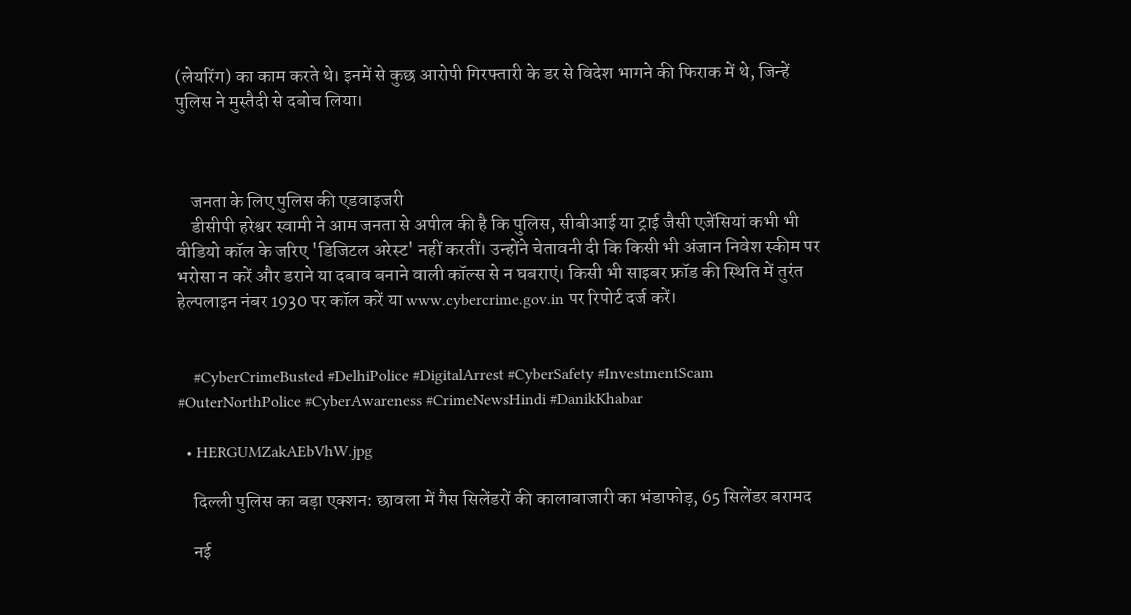(लेयरिंग) का काम करते थे। इनमें से कुछ आरोपी गिरफ्तारी के डर से विदेश भागने की फिराक में थे, जिन्हें पुलिस ने मुस्तैदी से दबोच लिया।



    जनता के लिए पुलिस की एडवाइजरी
    डीसीपी हरेश्वर स्वामी ने आम जनता से अपील की है कि पुलिस, सीबीआई या ट्राई जैसी एजेंसियां कभी भी वीडियो कॉल के जरिए 'डिजिटल अरेस्ट' नहीं करतीं। उन्होंने चेतावनी दी कि किसी भी अंजान निवेश स्कीम पर भरोसा न करें और डराने या दबाव बनाने वाली कॉल्स से न घबराएं। किसी भी साइबर फ्रॉड की स्थिति में तुरंत हेल्पलाइन नंबर 1930 पर कॉल करें या www.cybercrime.gov.in पर रिपोर्ट दर्ज करें।


    #CyberCrimeBusted #DelhiPolice #DigitalArrest #CyberSafety #InvestmentScam #OuterNorthPolice #CyberAwareness #CrimeNewsHindi #DanikKhabar

  • HERGUMZakAEbVhW.jpg

    दिल्ली पुलिस का बड़ा एक्शन: छावला में गैस सिलेंडरों की कालाबाजारी का भंडाफोड़, 65 सिलेंडर बरामद

    नई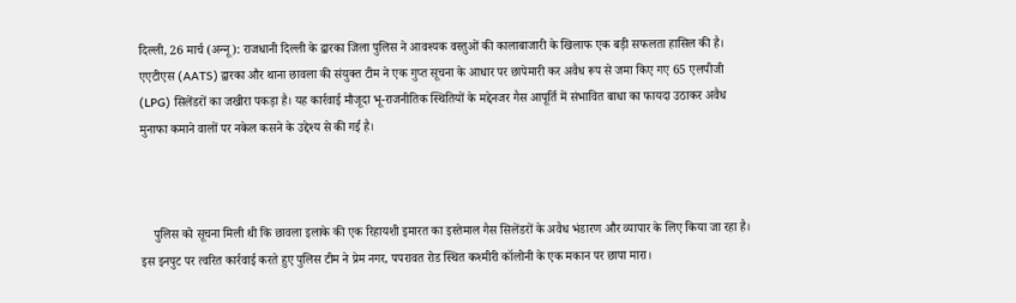दिल्ली, 26 मार्च (अन्‍नू): राजधानी दिल्ली के द्वारका जिला पुलिस ने आवश्यक वस्तुओं की कालाबाजारी के खिलाफ एक बड़ी सफलता हासिल की है। एएटीएस (AATS) द्वारका और थाना छावला की संयुक्त टीम ने एक गुप्त सूचना के आधार पर छापेमारी कर अवैध रूप से जमा किए गए 65 एलपीजी (LPG) सिलेंडरों का जखीरा पकड़ा है। यह कार्रवाई मौजूदा भू-राजनीतिक स्थितियों के मद्देनजर गैस आपूर्ति में संभावित बाधा का फायदा उठाकर अवैध मुनाफा कमाने वालों पर नकेल कसने के उद्देश्य से की गई है।



    पुलिस को सूचना मिली थी कि छावला इलाके की एक रिहायशी इमारत का इस्तेमाल गैस सिलेंडरों के अवैध भंडारण और व्यापार के लिए किया जा रहा है। इस इनपुट पर त्वरित कार्रवाई करते हुए पुलिस टीम ने प्रेम नगर, पपरावत रोड स्थित कश्मीरी कॉलोनी के एक मकान पर छापा मारा।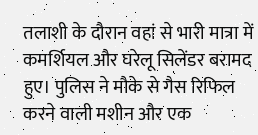तलाशी के दौरान वहां से भारी मात्रा में कमर्शियल और घरेलू सिलेंडर बरामद हुए। पुलिस ने मौके से गैस रिफिल करने वाली मशीन और एक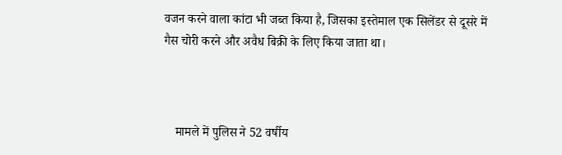वजन करने वाला कांटा भी जब्त किया है, जिसका इस्तेमाल एक सिलेंडर से दूसरे में गैस चोरी करने और अवैध बिक्री के लिए किया जाता था।



    मामले में पुलिस ने 52 वर्षीय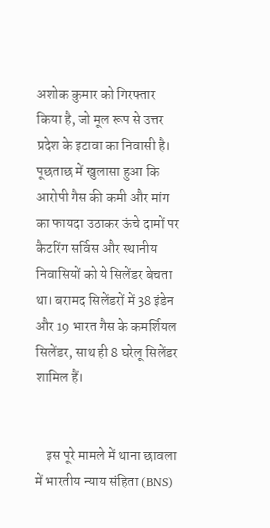अशोक कुमार को गिरफ्तार किया है, जो मूल रूप से उत्तर प्रदेश के इटावा का निवासी है। पूछताछ में खुलासा हुआ कि आरोपी गैस की कमी और मांग का फायदा उठाकर ऊंचे दामों पर कैटरिंग सर्विस और स्थानीय निवासियों को ये सिलेंडर बेचता था। बरामद सिलेंडरों में 38 इंडेन और 19 भारत गैस के कमर्शियल सिलेंडर, साथ ही 8 घरेलू सिलेंडर शामिल हैं।


    इस पूरे मामले में थाना छावला में भारतीय न्याय संहिता (BNS)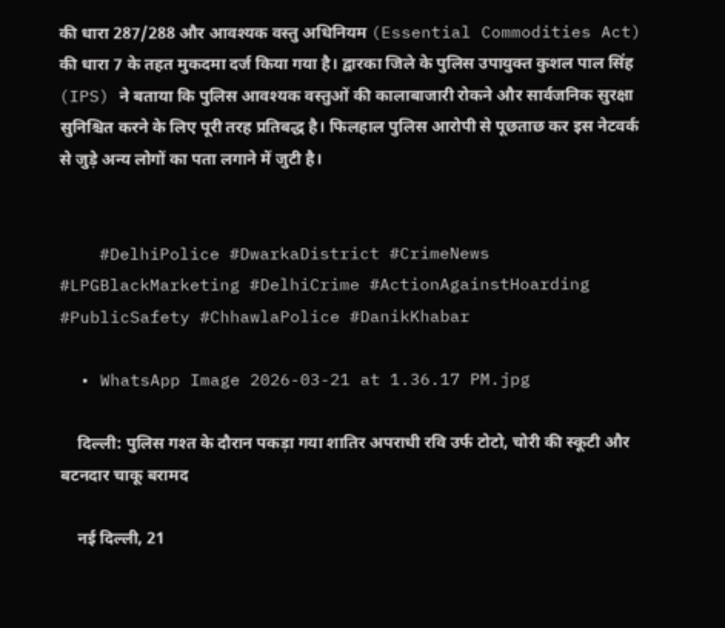की धारा 287/288 और आवश्यक वस्तु अधिनियम (Essential Commodities Act) की धारा 7 के तहत मुकदमा दर्ज किया गया है। द्वारका जिले के पुलिस उपायुक्त कुशल पाल सिंह (IPS) ने बताया कि पुलिस आवश्यक वस्तुओं की कालाबाजारी रोकने और सार्वजनिक सुरक्षा सुनिश्चित करने के लिए पूरी तरह प्रतिबद्ध है। फिलहाल पुलिस आरोपी से पूछताछ कर इस नेटवर्क से जुड़े अन्य लोगों का पता लगाने में जुटी है।


    #DelhiPolice #DwarkaDistrict #CrimeNews #LPGBlackMarketing #DelhiCrime #ActionAgainstHoarding #PublicSafety #ChhawlaPolice #DanikKhabar

  • WhatsApp Image 2026-03-21 at 1.36.17 PM.jpg

    दिल्ली: पुलिस गश्त के दौरान पकड़ा गया शातिर अपराधी रवि उर्फ टोटो, चोरी की स्कूटी और बटनदार चाकू बरामद

    नई दिल्ली, 21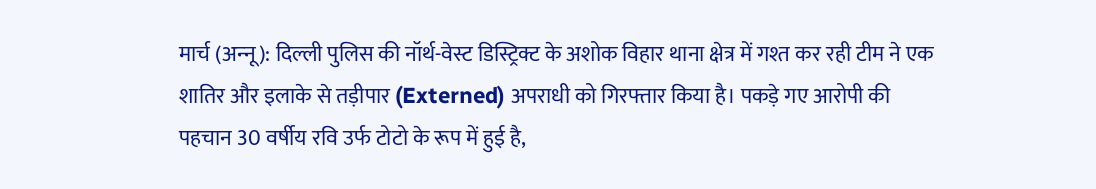मार्च (अन्‍नू): दिल्ली पुलिस की नॉर्थ-वेस्ट डिस्ट्रिक्ट के अशोक विहार थाना क्षेत्र में गश्त कर रही टीम ने एक शातिर और इलाके से तड़ीपार (Externed) अपराधी को गिरफ्तार किया है। पकड़े गए आरोपी की पहचान 30 वर्षीय रवि उर्फ टोटो के रूप में हुई है,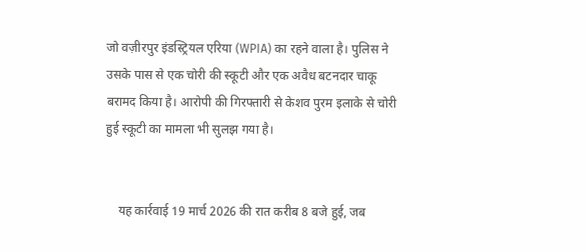जो वज़ीरपुर इंडस्ट्रियल एरिया (WPIA) का रहने वाला है। पुलिस ने उसके पास से एक चोरी की स्कूटी और एक अवैध बटनदार चाकू बरामद किया है। आरोपी की गिरफ्तारी से केशव पुरम इलाके से चोरी हुई स्कूटी का मामला भी सुलझ गया है।


    यह कार्रवाई 19 मार्च 2026 की रात करीब 8 बजे हुई, जब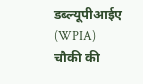डब्ल्यूपीआईए (WPIA) चौकी की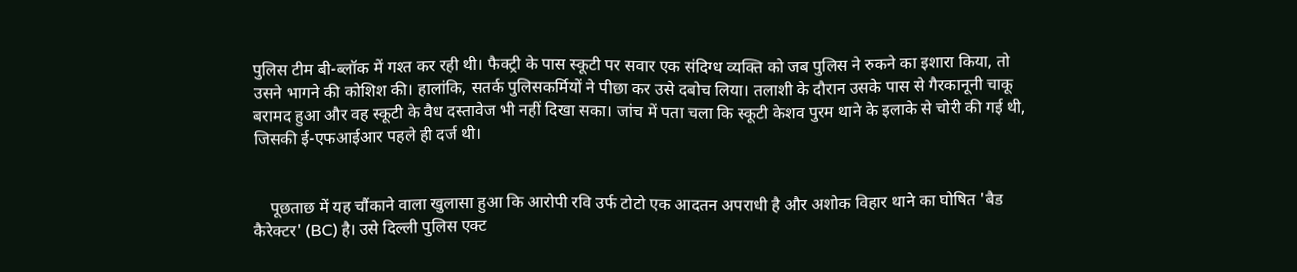पुलिस टीम बी-ब्लॉक में गश्त कर रही थी। फैक्ट्री के पास स्कूटी पर सवार एक संदिग्ध व्यक्ति को जब पुलिस ने रुकने का इशारा किया, तो उसने भागने की कोशिश की। हालांकि, सतर्क पुलिसकर्मियों ने पीछा कर उसे दबोच लिया। तलाशी के दौरान उसके पास से गैरकानूनी चाकू बरामद हुआ और वह स्कूटी के वैध दस्तावेज भी नहीं दिखा सका। जांच में पता चला कि स्कूटी केशव पुरम थाने के इलाके से चोरी की गई थी, जिसकी ई-एफआईआर पहले ही दर्ज थी।


    पूछताछ में यह चौंकाने वाला खुलासा हुआ कि आरोपी रवि उर्फ टोटो एक आदतन अपराधी है और अशोक विहार थाने का घोषित 'बैड कैरेक्टर' (BC) है। उसे दिल्ली पुलिस एक्ट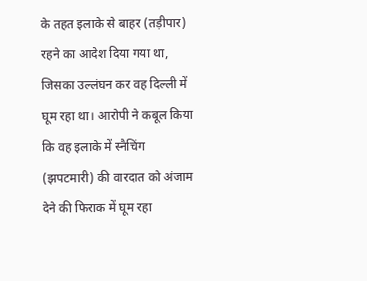के तहत इलाके से बाहर (तड़ीपार) रहने का आदेश दिया गया था, जिसका उल्लंघन कर वह दिल्ली में घूम रहा था। आरोपी ने कबूल किया कि वह इलाके में स्नैचिंग (झपटमारी) की वारदात को अंजाम देने की फिराक में घूम रहा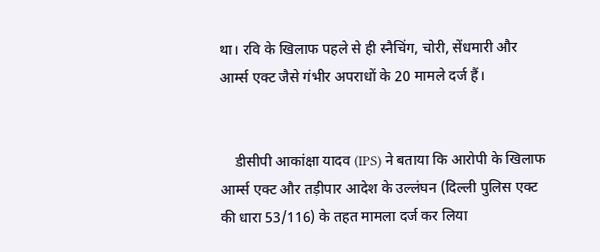था। रवि के खिलाफ पहले से ही स्नैचिंग, चोरी, सेंधमारी और आर्म्स एक्ट जैसे गंभीर अपराधों के 20 मामले दर्ज हैं।


    डीसीपी आकांक्षा यादव (IPS) ने बताया कि आरोपी के खिलाफ आर्म्स एक्ट और तड़ीपार आदेश के उल्लंघन (दिल्ली पुलिस एक्ट की धारा 53/116) के तहत मामला दर्ज कर लिया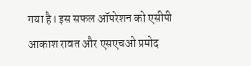गया है। इस सफल ऑपरेशन को एसीपी आकाश रावत और एसएचओ प्रमोद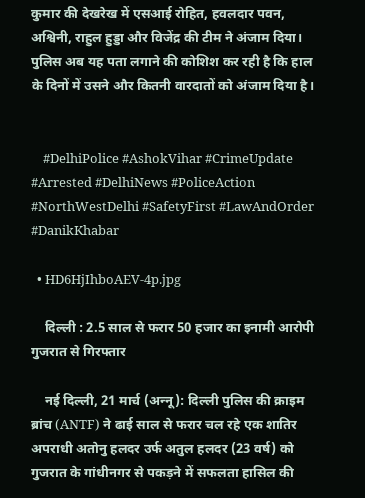कुमार की देखरेख में एसआई रोहित, हवलदार पवन, अश्विनी, राहुल हुड्डा और विजेंद्र की टीम ने अंजाम दिया। पुलिस अब यह पता लगाने की कोशिश कर रही है कि हाल के दिनों में उसने और कितनी वारदातों को अंजाम दिया है।


    #DelhiPolice #AshokVihar #CrimeUpdate #Arrested #DelhiNews #PoliceAction #NorthWestDelhi #SafetyFirst #LawAndOrder #DanikKhabar

  • HD6HjIhboAEV-4p.jpg

    दिल्ली : 2.5 साल से फरार 50 हजार का इनामी आरोपी गुजरात से गिरफ्तार

    नई दिल्ली, 21 मार्च (अन्‍नू): दिल्ली पुलिस की क्राइम ब्रांच (ANTF) ने ढाई साल से फरार चल रहे एक शातिर अपराधी अतोनु हलदर उर्फ अतुल हलदर (23 वर्ष) को गुजरात के गांधीनगर से पकड़ने में सफलता हासिल की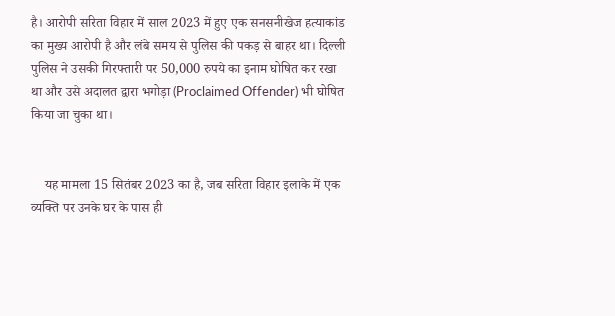है। आरोपी सरिता विहार में साल 2023 में हुए एक सनसनीखेज हत्याकांड का मुख्य आरोपी है और लंबे समय से पुलिस की पकड़ से बाहर था। दिल्ली पुलिस ने उसकी गिरफ्तारी पर 50,000 रुपये का इनाम घोषित कर रखा था और उसे अदालत द्वारा भगोड़ा (Proclaimed Offender) भी घोषित किया जा चुका था।


    यह मामला 15 सितंबर 2023 का है, जब सरिता विहार इलाके में एक व्यक्ति पर उनके घर के पास ही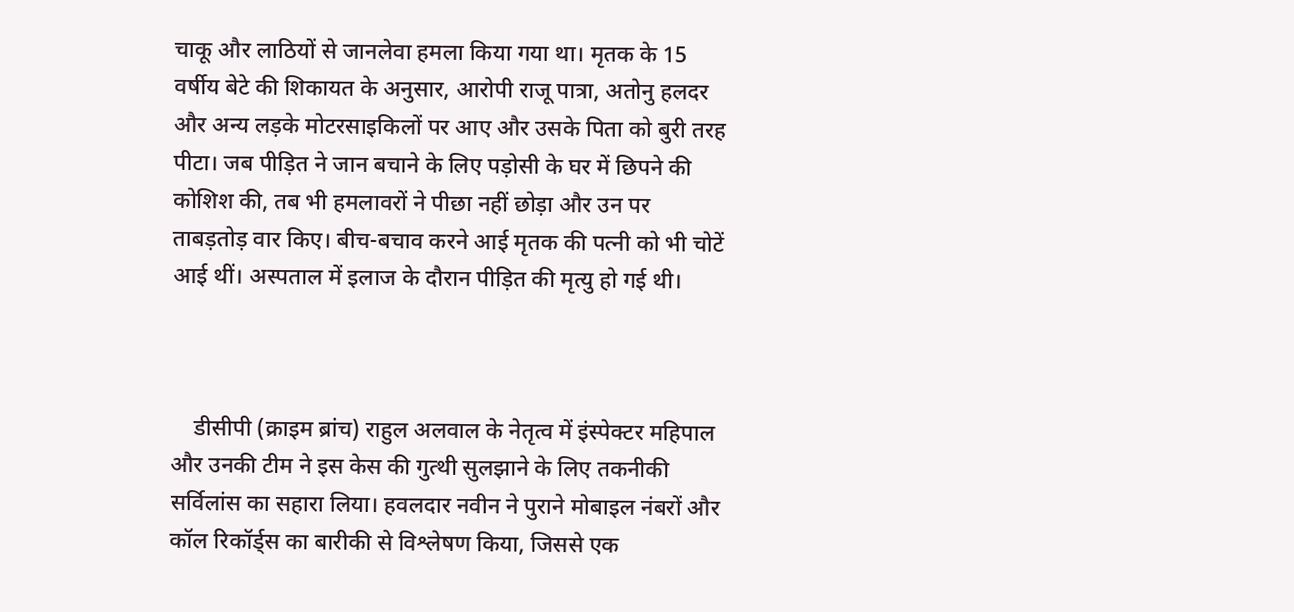चाकू और लाठियों से जानलेवा हमला किया गया था। मृतक के 15 वर्षीय बेटे की शिकायत के अनुसार, आरोपी राजू पात्रा, अतोनु हलदर और अन्य लड़के मोटरसाइकिलों पर आए और उसके पिता को बुरी तरह पीटा। जब पीड़ित ने जान बचाने के लिए पड़ोसी के घर में छिपने की कोशिश की, तब भी हमलावरों ने पीछा नहीं छोड़ा और उन पर ताबड़तोड़ वार किए। बीच-बचाव करने आई मृतक की पत्नी को भी चोटें आई थीं। अस्पताल में इलाज के दौरान पीड़ित की मृत्यु हो गई थी।



    डीसीपी (क्राइम ब्रांच) राहुल अलवाल के नेतृत्व में इंस्पेक्टर महिपाल और उनकी टीम ने इस केस की गुत्थी सुलझाने के लिए तकनीकी सर्विलांस का सहारा लिया। हवलदार नवीन ने पुराने मोबाइल नंबरों और कॉल रिकॉर्ड्स का बारीकी से विश्लेषण किया, जिससे एक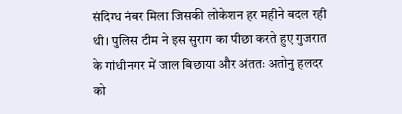संदिग्ध नंबर मिला जिसकी लोकेशन हर महीने बदल रही थी। पुलिस टीम ने इस सुराग का पीछा करते हुए गुजरात के गांधीनगर में जाल बिछाया और अंततः अतोनु हलदर को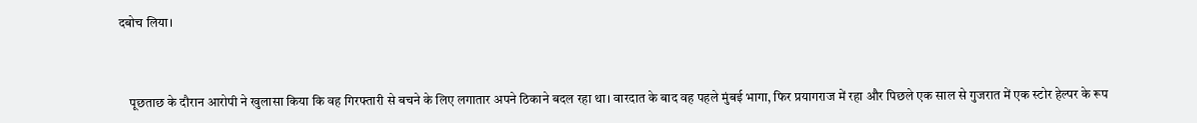दबोच लिया।



    पूछताछ के दौरान आरोपी ने खुलासा किया कि वह गिरफ्तारी से बचने के लिए लगातार अपने ठिकाने बदल रहा था। वारदात के बाद वह पहले मुंबई भागा, फिर प्रयागराज में रहा और पिछले एक साल से गुजरात में एक स्टोर हेल्पर के रूप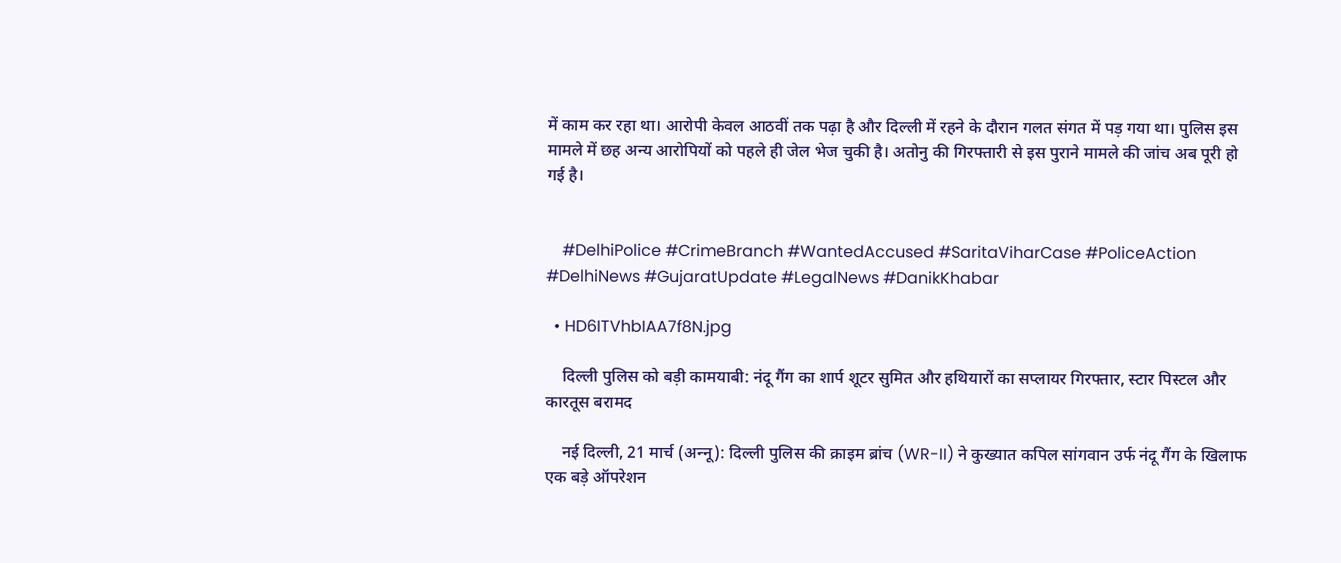में काम कर रहा था। आरोपी केवल आठवीं तक पढ़ा है और दिल्ली में रहने के दौरान गलत संगत में पड़ गया था। पुलिस इस मामले में छह अन्य आरोपियों को पहले ही जेल भेज चुकी है। अतोनु की गिरफ्तारी से इस पुराने मामले की जांच अब पूरी हो गई है।


    #DelhiPolice #CrimeBranch #WantedAccused #SaritaViharCase #PoliceAction #DelhiNews #GujaratUpdate #LegalNews #DanikKhabar

  • HD6ITVhbIAA7f8N.jpg

    दिल्ली पुलिस को बड़ी कामयाबी: नंदू गैंग का शार्प शूटर सुमित और हथियारों का सप्लायर गिरफ्तार, स्टार पिस्टल और कारतूस बरामद

    नई दिल्ली, 21 मार्च (अन्‍नू): दिल्ली पुलिस की क्राइम ब्रांच (WR-II) ने कुख्यात कपिल सांगवान उर्फ नंदू गैंग के खिलाफ एक बड़े ऑपरेशन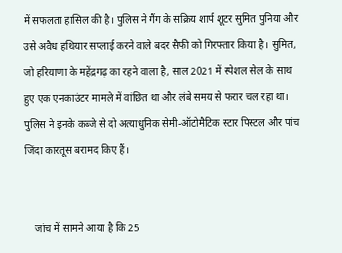में सफलता हासिल की है। पुलिस ने गैंग के सक्रिय शार्प शूटर सुमित पुनिया और उसे अवैध हथियार सप्लाई करने वाले बदर सैफी को गिरफ्तार किया है। सुमित, जो हरियाणा के महेंद्रगढ़ का रहने वाला है, साल 2021 में स्पेशल सेल के साथ हुए एक एनकाउंटर मामले में वांछित था और लंबे समय से फरार चल रहा था। पुलिस ने इनके कब्जे से दो अत्याधुनिक सेमी-ऑटोमैटिक स्टार पिस्टल और पांच जिंदा कारतूस बरामद किए हैं।


    जांच में सामने आया है कि 25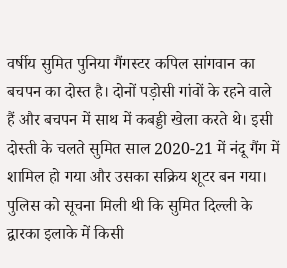वर्षीय सुमित पुनिया गैंगस्टर कपिल सांगवान का बचपन का दोस्त है। दोनों पड़ोसी गांवों के रहने वाले हैं और बचपन में साथ में कबड्डी खेला करते थे। इसी दोस्ती के चलते सुमित साल 2020-21 में नंदू गैंग में शामिल हो गया और उसका सक्रिय शूटर बन गया। पुलिस को सूचना मिली थी कि सुमित दिल्ली के द्वारका इलाके में किसी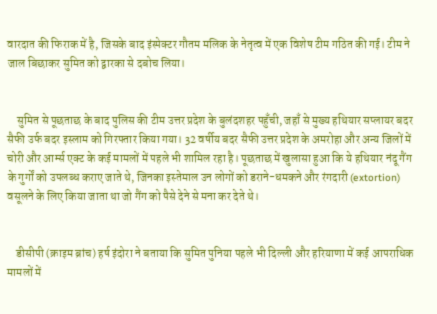वारदात की फिराक में है, जिसके बाद इंस्पेक्टर गौतम मलिक के नेतृत्व में एक विशेष टीम गठित की गई। टीम ने जाल बिछाकर सुमित को द्वारका से दबोच लिया।


    सुमित से पूछताछ के बाद पुलिस की टीम उत्तर प्रदेश के बुलंदशहर पहुँची, जहाँ से मुख्य हथियार सप्लायर बदर सैफी उर्फ बदर इस्लाम को गिरफ्तार किया गया। 32 वर्षीय बदर सैफी उत्तर प्रदेश के अमरोहा और अन्य जिलों में चोरी और आर्म्स एक्ट के कई मामलों में पहले भी शामिल रहा है। पूछताछ में खुलासा हुआ कि ये हथियार नंदू गैंग के गुर्गों को उपलब्ध कराए जाते थे, जिनका इस्तेमाल उन लोगों को डराने-धमकने और रंगदारी (extortion) वसूलने के लिए किया जाता था जो गैंग को पैसे देने से मना कर देते थे।


    डीसीपी (क्राइम ब्रांच) हर्ष इंदोरा ने बताया कि सुमित पुनिया पहले भी दिल्ली और हरियाणा में कई आपराधिक मामलों में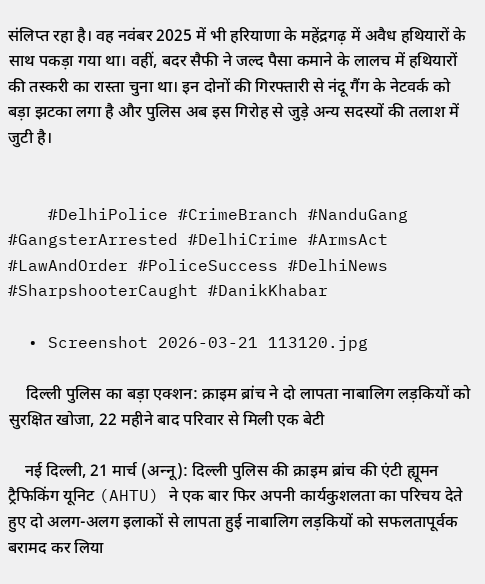संलिप्त रहा है। वह नवंबर 2025 में भी हरियाणा के महेंद्रगढ़ में अवैध हथियारों के साथ पकड़ा गया था। वहीं, बदर सैफी ने जल्द पैसा कमाने के लालच में हथियारों की तस्करी का रास्ता चुना था। इन दोनों की गिरफ्तारी से नंदू गैंग के नेटवर्क को बड़ा झटका लगा है और पुलिस अब इस गिरोह से जुड़े अन्य सदस्यों की तलाश में जुटी है।


    #DelhiPolice #CrimeBranch #NanduGang #GangsterArrested #DelhiCrime #ArmsAct #LawAndOrder #PoliceSuccess #DelhiNews #SharpshooterCaught #DanikKhabar

  • Screenshot 2026-03-21 113120.jpg

    दिल्ली पुलिस का बड़ा एक्शन: क्राइम ब्रांच ने दो लापता नाबालिग लड़कियों को सुरक्षित खोजा, 22 महीने बाद परिवार से मिली एक बेटी

    नई दिल्ली, 21 मार्च (अन्‍नू): दिल्ली पुलिस की क्राइम ब्रांच की एंटी ह्यूमन ट्रैफिकिंग यूनिट (AHTU) ने एक बार फिर अपनी कार्यकुशलता का परिचय देते हुए दो अलग-अलग इलाकों से लापता हुई नाबालिग लड़कियों को सफलतापूर्वक बरामद कर लिया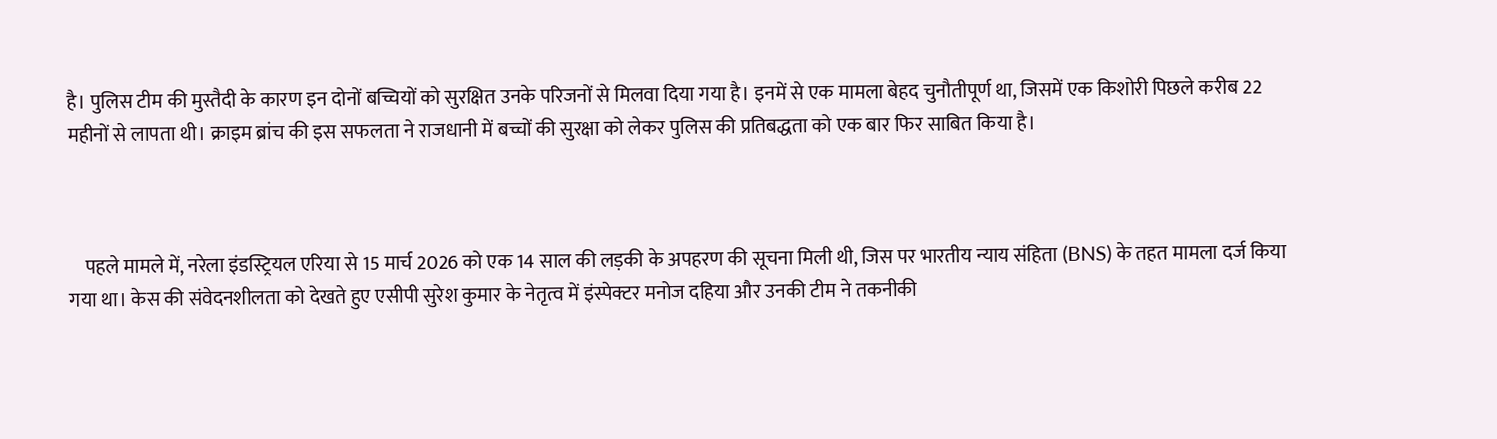है। पुलिस टीम की मुस्तैदी के कारण इन दोनों बच्चियों को सुरक्षित उनके परिजनों से मिलवा दिया गया है। इनमें से एक मामला बेहद चुनौतीपूर्ण था, जिसमें एक किशोरी पिछले करीब 22 महीनों से लापता थी। क्राइम ब्रांच की इस सफलता ने राजधानी में बच्चों की सुरक्षा को लेकर पुलिस की प्रतिबद्धता को एक बार फिर साबित किया है।



    पहले मामले में, नरेला इंडस्ट्रियल एरिया से 15 मार्च 2026 को एक 14 साल की लड़की के अपहरण की सूचना मिली थी, जिस पर भारतीय न्याय संहिता (BNS) के तहत मामला दर्ज किया गया था। केस की संवेदनशीलता को देखते हुए एसीपी सुरेश कुमार के नेतृत्व में इंस्पेक्टर मनोज दहिया और उनकी टीम ने तकनीकी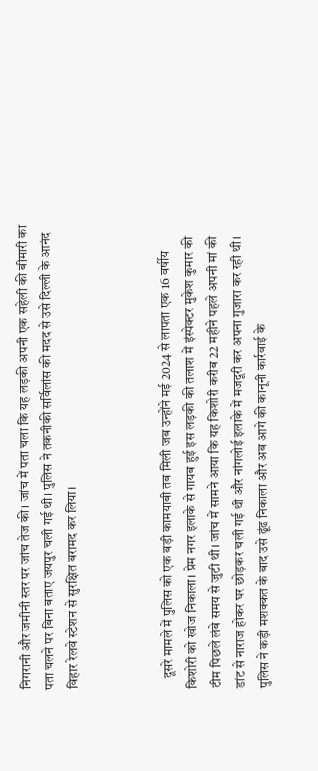निगरानी और जमीनी स्तर पर जांच तेज की। जांच में पता चला कि यह लड़की अपनी एक सहेली की बीमारी का पता चलने पर बिना बताए जयपुर चली गई थी। पुलिस ने तकनीकी सर्विलांस की मदद से उसे दिल्ली के आनंद विहार रेलवे स्टेशन से सुरक्षित बरामद कर लिया।



    दूसरे मामले में पुलिस को एक बड़ी कामयाबी तब मिली जब उन्होंने मई 2024 से लापता एक 16 वर्षीय किशोरी को खोज निकाला। प्रेम नगर इलाके से गायब हुई इस लड़की की तलाश में इंस्पेक्टर मुकेश कुमार की टीम पिछले लंबे समय से जुटी थी। जांच में सामने आया कि यह किशोरी करीब 22 महीने पहले अपनी मां की डांट से नाराज होकर घर छोड़कर चली गई थी और नांगलोई इलाके में मजदूरी कर अपना गुजारा कर रही थी। पुलिस ने कड़ी मशक्कत के बाद उसे ढूंढ निकाला और अब आगे की कानूनी कार्रवाई के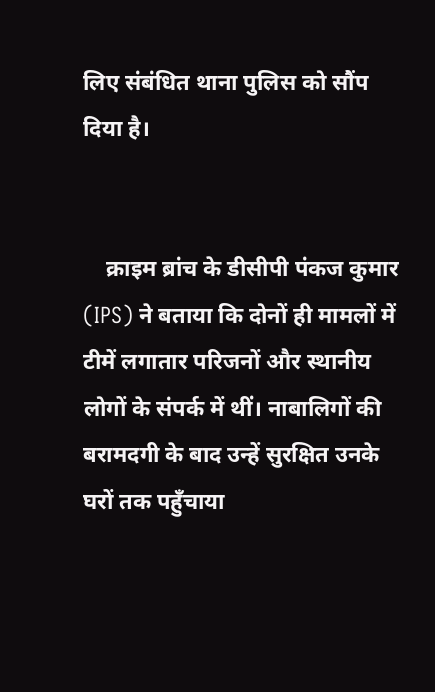लिए संबंधित थाना पुलिस को सौंप दिया है।


    क्राइम ब्रांच के डीसीपी पंकज कुमार (IPS) ने बताया कि दोनों ही मामलों में टीमें लगातार परिजनों और स्थानीय लोगों के संपर्क में थीं। नाबालिगों की बरामदगी के बाद उन्हें सुरक्षित उनके घरों तक पहुँचाया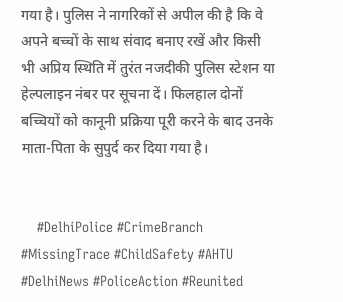गया है। पुलिस ने नागरिकों से अपील की है कि वे अपने बच्चों के साथ संवाद बनाए रखें और किसी भी अप्रिय स्थिति में तुरंत नजदीकी पुलिस स्टेशन या हेल्पलाइन नंबर पर सूचना दें। फिलहाल दोनों बच्चियों को कानूनी प्रक्रिया पूरी करने के बाद उनके माता-पिता के सुपुर्द कर दिया गया है।


    #DelhiPolice #CrimeBranch #MissingTrace #ChildSafety #AHTU #DelhiNews #PoliceAction #Reunited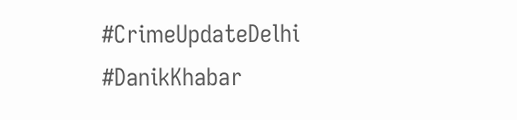#CrimeUpdateDelhi #DanikKhabar